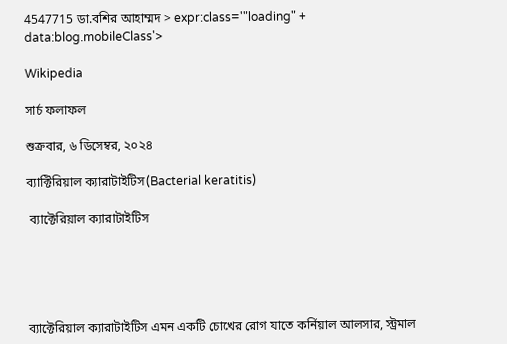4547715 ডা.বশির আহাম্মদ > expr:class='"loading" + data:blog.mobileClass'>

Wikipedia

সার্চ ফলাফল

শুক্রবার, ৬ ডিসেম্বর, ২০২৪

ব্যাক্টিরিয়াল ক্যারাটাইটিস(Bacterial keratitis)

 ব্যাক্টেরিয়াল ক্যারাটাইটিস





ব্যাক্টেরিয়াল ক্যারাটাইটিস এমন একটি চোখের রোগ যাতে কর্নিয়াল আলসার, স্ট্রমাল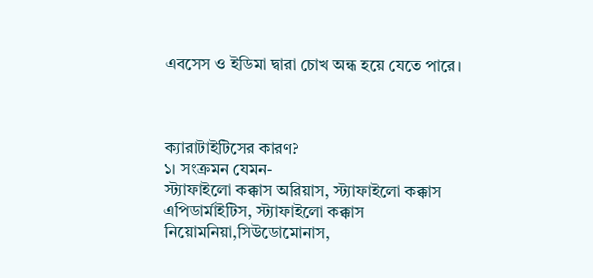এবসেস ও ইডিমা দ্বারা চোখ অন্ধ হয়ে যেতে পারে।



ক্যারাটাইটিসের কারণ?
১। সংক্রমন যেমন-
স্ট্যাফাইলো কক্কাস অরিয়াস, স্ট্যাফাইলো কক্কাস  এপিডার্মাইটিস, স্ট্যাফাইলো কক্কাস নিয়োমনিয়া,সিউডোমোনাস,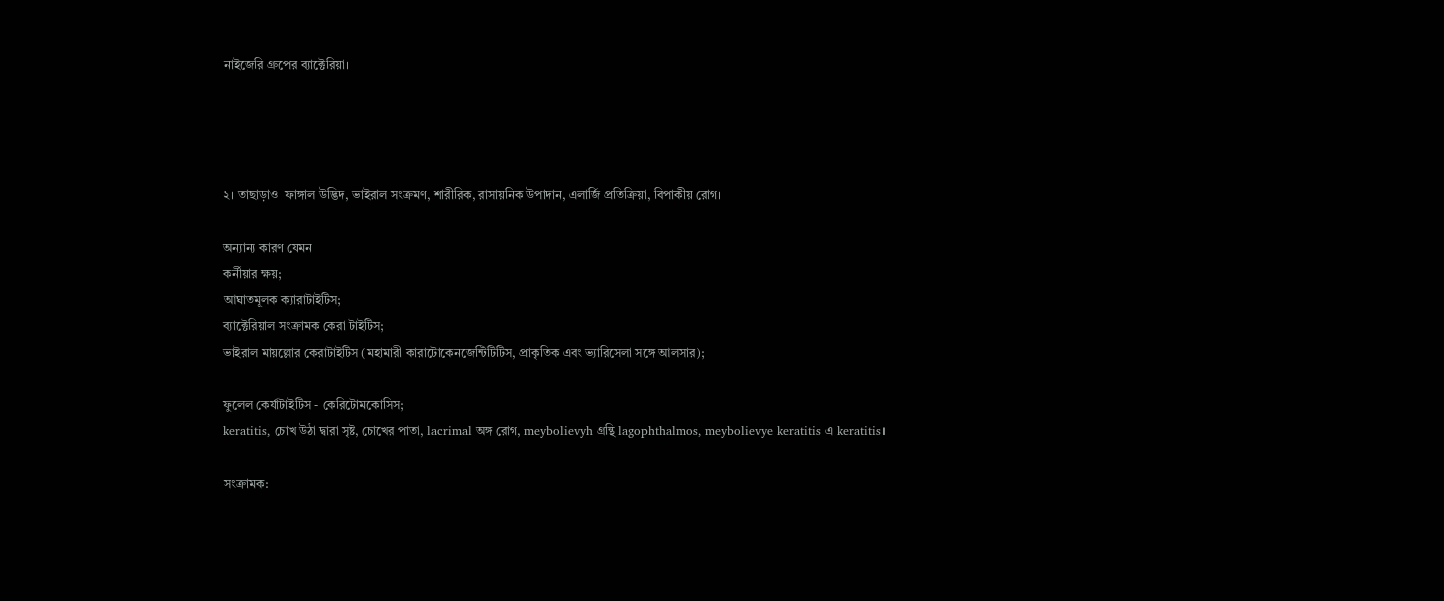নাইজেরি গ্রুপের ব্যাক্টেরিয়া।




২। তাছাড়াও  ফাঙ্গাল উদ্ভিদ, ভাইরাল সংক্রমণ, শারীরিক, রাসায়নিক উপাদান, এলার্জি প্রতিক্রিয়া, বিপাকীয় রোগ।

অন্যান্য কারণ যেমন
কর্নীয়ার ক্ষয়;
আঘাতমূলক ক্যারাটাইটিস;
ব্যাক্টেরিয়াল সংক্রামক কেরা টাইটিস;
ভাইরাল মায়ল্লোর কেরাটাইটিস (মহামারী কারাটোকেনজেন্টিটিটিস, প্রাকৃতিক এবং ভ্যারিসেলা সঙ্গে আলসার);

ফুলেল কের্যাটাইটিস - কেরিটোমকোসিস;
keratitis, চোখ উঠা দ্বারা সৃষ্ট, চোখের পাতা, lacrimal অঙ্গ রোগ, meybolievyh গ্রন্থি lagophthalmos, meybolievye keratitis এ keratitis।

সংক্রামক: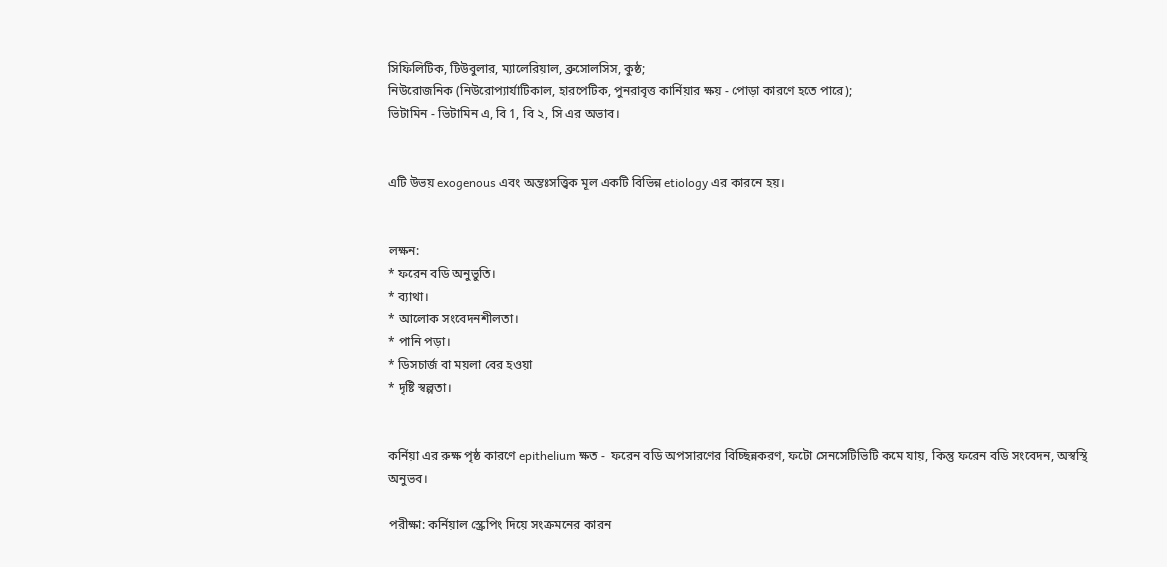সিফিলিটিক, টিউবুলার, ম্যালেরিয়াল, ব্রুসোলসিস, কুষ্ঠ;
নিউরোজনিক (নিউরোপ্যার্যাটিকাল, হারপেটিক, পুনরাবৃত্ত কার্নিয়ার ক্ষয় - পোড়া কারণে হতে পারে);
ভিটামিন - ভিটামিন এ, বি 1, বি ২, সি এর অভাব।


এটি উভয় exogenous এবং অন্তঃসত্ত্বিক মূল একটি বিভিন্ন etiology এর কারনে হয়।


লক্ষন:
* ফরেন বডি অনুভুতি।
* ব্যাথা।
* আলোক সংবেদনশীলতা।
* পানি পড়া।
* ডিসচার্জ বা ময়লা বের হওয়া
* দৃষ্টি স্বল্পতা।


কর্নিয়া এর রুক্ষ পৃষ্ঠ কারণে epithelium ক্ষত -  ফরেন বডি অপসারণের বিচ্ছিন্নকরণ, ফটো সেনসেটিভিটি কমে যায়, কিন্তু ফরেন বডি সংবেদন, অস্বস্থি অনুভব।

পরীক্ষা: কর্নিয়াল স্ক্রেপিং দিয়ে সংক্রমনের কারন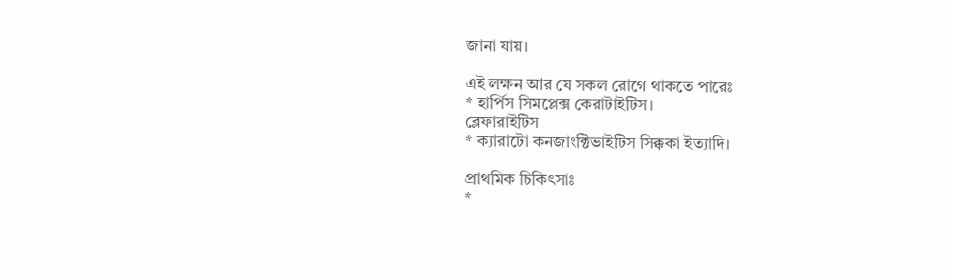জানা যায়।

এই লক্ষন আর যে সকল রোগে থাকতে পারেঃ
* হার্পিস সিমপ্লেক্স কেরাটাইটিস।
ব্লেফারাইটিস
* ক্যারাটো কনজাংক্টিভাইটিস সিক্ককা ইত্যাদি।

প্রাথমিক চিকিৎসাঃ
*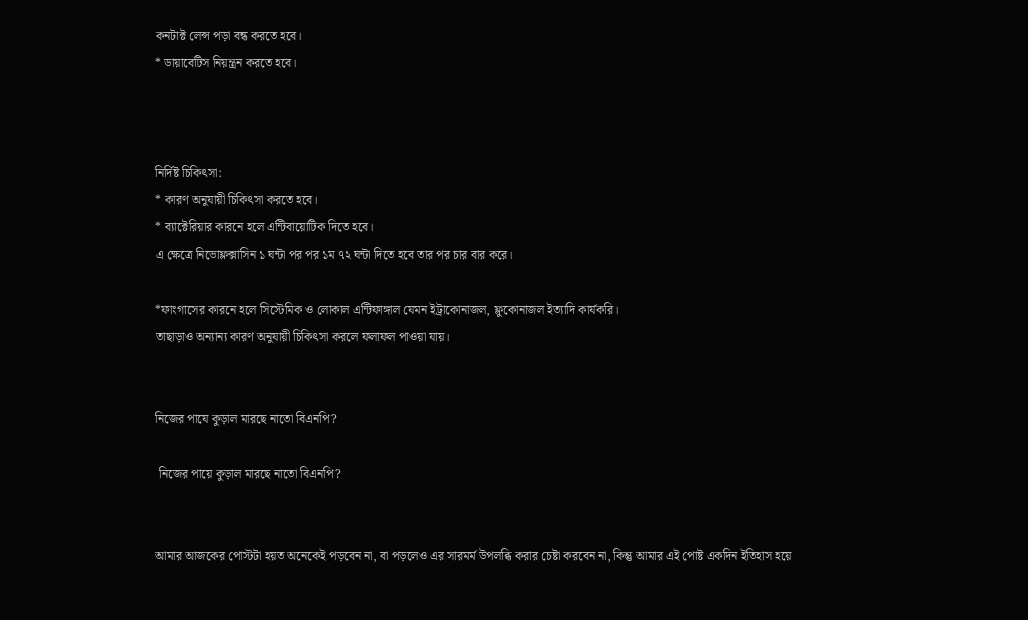কনটাক্ট লেন্স পড়া বন্ধ করতে হবে।
* ডায়াবেটিস নিয়ন্ত্রন করতে হবে।



নির্দিষ্ট চিকিৎসা:
* কারণ অনুযায়ী চিকিৎসা করতে হবে।
* ব্যাক্টেরিয়ার কারনে হলে এন্টিবায়োটিক দিতে হবে।
এ ক্ষেত্রে নিভোফ্লক্সাসিন ১ ঘন্টা পর পর ১ম ৭২ ঘন্টা দিতে হবে তার পর চার বার করে।

*ফাংগাসের কারনে হলে সিস্টেমিক ও লোকাল এন্টিফাঙ্গাল যেমন ইট্রাকোনাজল, ফ্লুকোনাজল ইত্যাদি কার্যকরি।
তাছাড়াও অন্যান্য কারণ অনুযায়ী চিকিৎসা করলে ফলাফল পাওয়া যায়।


নিজের পাযে কুড়াল মারছে নাতো বিএনপি?

 নিজের পায়ে কুড়াল মারছে নাতো বিএনপি?


আমার আজকের পোস্টটা হয়ত অনেকেই পড়বেন না, বা পড়লেও এর সারমর্ম উপলব্ধি করার চেষ্টা করবেন না, কিন্তু আমার এই পোষ্ট একদিন ইতিহাস হয়ে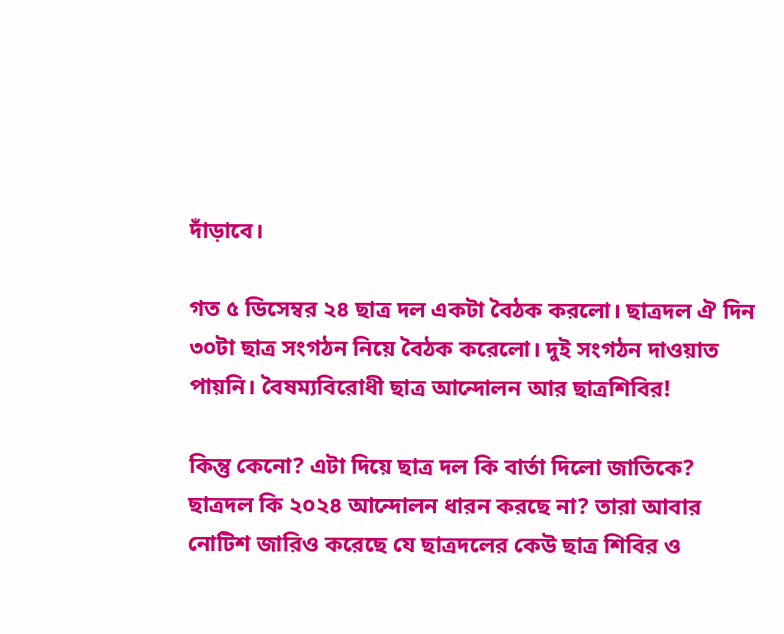দাঁড়াবে।

গত ৫ ডিসেম্বর ২৪ ছাত্র দল একটা বৈঠক করলো। ছাত্রদল ঐ দিন ৩০টা ছাত্র সংগঠন নিয়ে বৈঠক করেলো। দুই সংগঠন দাওয়াত পায়নি। বৈষম্যবিরোধী ছাত্র আন্দোলন আর ছাত্রশিবির!

কিন্তু কেনো? এটা দিয়ে ছাত্র দল কি বার্তা দিলো জাতিকে? ছাত্রদল কি ২০২৪ আন্দোলন ধারন করছে না? তারা আবার নোটিশ জারিও করেছে যে ছাত্রদলের কেউ ছাত্র শিবির ও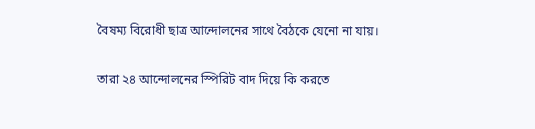বৈষম্য বিরোধী ছাত্র আন্দোলনের সাথে বৈঠকে যেনো না যায়।

তারা ২৪ আন্দোলনের স্পিরিট বাদ দিয়ে কি করতে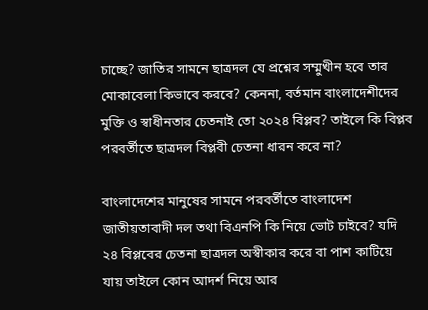চাচ্ছে? জাতির সামনে ছাত্রদল যে প্রশ্নের সম্মুখীন হবে তার মোকাবেলা কিভাবে করবে? কেননা, বর্তমান বাংলাদেশীদের মুক্তি ও স্বাধীনতার চেতনাই তো ২০২৪ বিপ্লব? তাইলে কি বিপ্লব পরবর্তীতে ছাত্রদল বিপ্লবী চেতনা ধারন করে না?

বাংলাদেশের মানুষের সামনে পরবর্তীতে বাংলাদেশ জাতীয়তাবাদী দল তথা বিএনপি কি নিয়ে ভোট চাইবে? যদি ২৪ বিপ্লবের চেতনা ছাত্রদল অস্বীকার করে বা পাশ কাটিয়ে যায় তাইলে কোন আদর্শ নিয়ে আর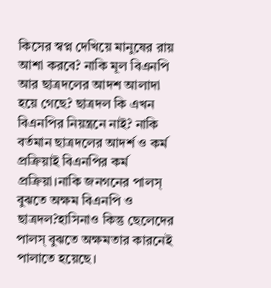কিসের স্বপ্ন দেখিয়ে মানুষের রায় আশা করবে? নাকি মূল বিএনপি আর ছাত্রদলের আদশ আলাদা হয়ে গেছে? ছাত্রদল কি এখন বিএনপির নিয়ন্ত্রনে নাই? নাকি বর্তমান ছাত্রদলের আদর্শ ও কর্ম প্রক্রিয়াই বিএনপির কর্ম প্রক্রিয়া।নাকি জনগনের পালস্ বুঝতে অক্ষম বিএনপি ও ছাত্রদল?হাসিনাও কিন্তু ছেলেদের পালস্ বুঝতে অক্ষমতার কারনেই পালাতে হয়েছে।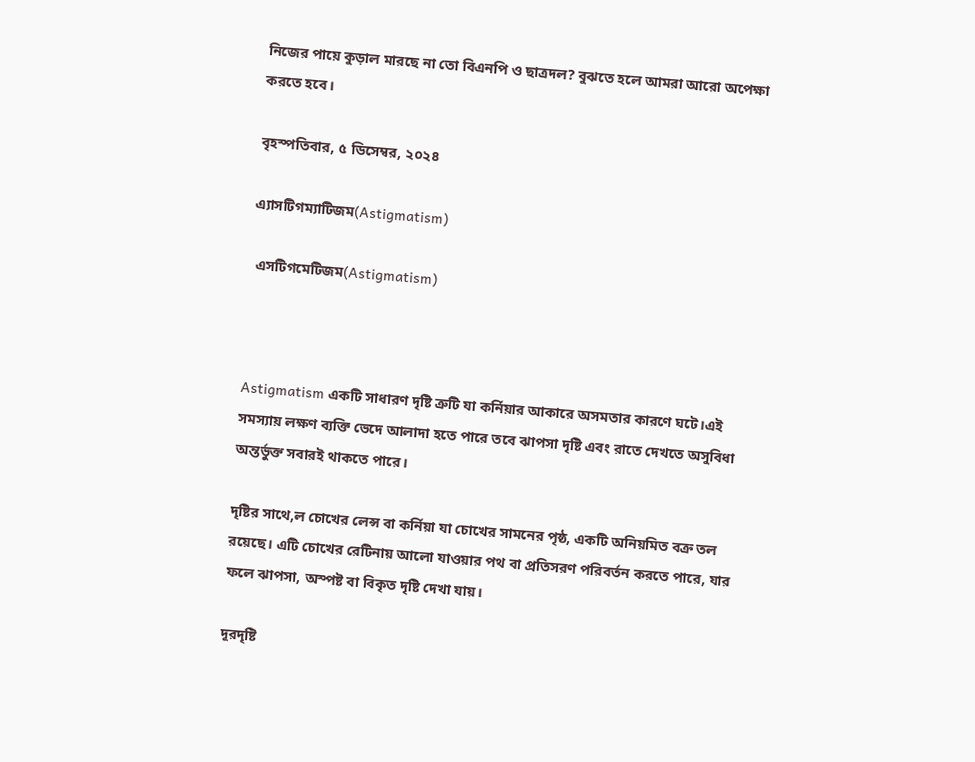নিজের পায়ে কুড়াল মারছে না তো বিএনপি ও ছাত্রদল? বুঝতে হলে আমরা আরো অপেক্ষা করতে হবে।

বৃহস্পতিবার, ৫ ডিসেম্বর, ২০২৪

এ্যাসটিগম্যাটিজম(Astigmatism)

 এসটিগমেটিজম(Astigmatism)



Astigmatism একটি সাধারণ দৃষ্টি ত্রুটি যা কর্নিয়ার আকারে অসমতার কারণে ঘটে।এই সমস্যায় লক্ষণ ব্যক্তি ভেদে আলাদা হতে পারে তবে ঝাপসা দৃষ্টি এবং রাতে দেখতে অসুবিধা অন্তর্ভুক্ত সবারই থাকতে পারে।

দৃষ্টির সাথে,ল চোখের লেন্স বা কর্নিয়া যা চোখের সামনের পৃষ্ঠ, একটি অনিয়মিত বক্র তল রয়েছে। এটি চোখের রেটিনায় আলো যাওয়ার পথ বা প্রতিসরণ পরিবর্তন করতে পারে, যার ফলে ঝাপসা, অস্পষ্ট বা বিকৃত দৃষ্টি দেখা যায়।

দূরদৃষ্টি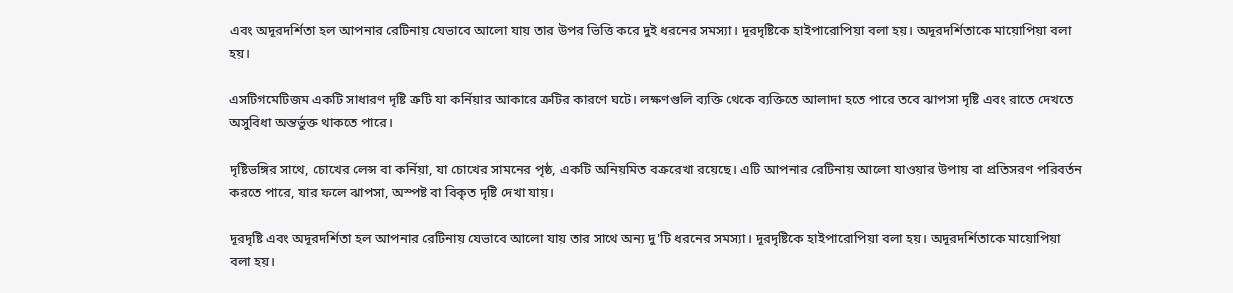এবং অদূরদর্শিতা হল আপনার রেটিনায় যেভাবে আলো যায় তার উপর ভিত্তি করে দুই ধরনের সমস্যা। দূরদৃষ্টিকে হাইপারোপিয়া বলা হয়। অদূরদর্শিতাকে মায়োপিয়া বলা হয়।

এসটিগমেটিজম একটি সাধারণ দৃষ্টি ত্রুটি যা কর্নিয়ার আকারে ত্রুটির কারণে ঘটে। লক্ষণগুলি ব্যক্তি থেকে ব্যক্তিতে আলাদা হতে পারে তবে ঝাপসা দৃষ্টি এবং রাতে দেখতে অসুবিধা অন্তর্ভুক্ত থাকতে পারে।

দৃষ্টিভঙ্গির সাথে, চোখের লেন্স বা কর্নিয়া, যা চোখের সামনের পৃষ্ঠ, একটি অনিয়মিত বক্ররেখা রয়েছে। এটি আপনার রেটিনায় আলো যাওয়ার উপায় বা প্রতিসরণ পরিবর্তন করতে পারে, যার ফলে ঝাপসা, অস্পষ্ট বা বিকৃত দৃষ্টি দেখা যায়।

দূরদৃষ্টি এবং অদূরদর্শিতা হল আপনার রেটিনায় যেভাবে আলো যায় তার সাথে অন্য দু'টি ধরনের সমস্যা। দূরদৃষ্টিকে হাইপারোপিয়া বলা হয়। অদূরদর্শিতাকে মায়োপিয়া বলা হয়।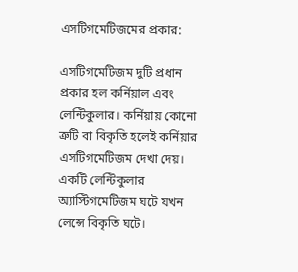এসটিগমেটিজমের প্রকার:

এসটিগমেটিজম দুটি প্রধান প্রকার হল কর্নিয়াল এবং লেন্টিকুলার। কর্নিয়ায় কোনো ত্রুটি বা বিকৃতি হলেই কর্নিয়ার এসটিগমেটিজম দেখা দেয়। একটি লেন্টিকুলার অ্যাস্টিগমেটিজম ঘটে যখন লেন্সে বিকৃতি ঘটে।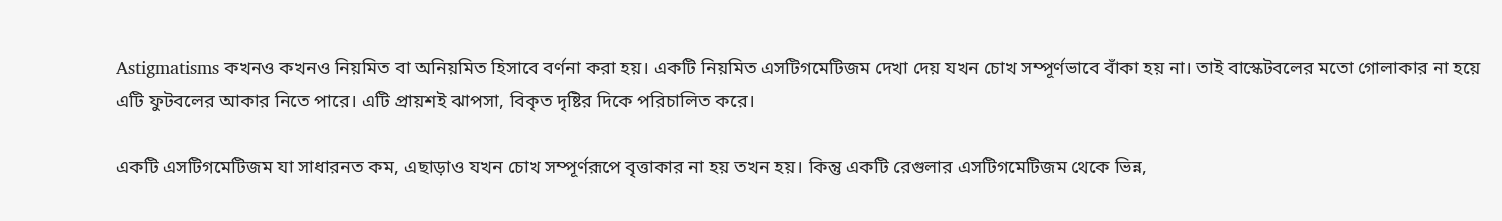Astigmatisms কখনও কখনও নিয়মিত বা অনিয়মিত হিসাবে বর্ণনা করা হয়। একটি নিয়মিত এসটিগমেটিজম দেখা দেয় যখন চোখ সম্পূর্ণভাবে বাঁকা হয় না। তাই বাস্কেটবলের মতো গোলাকার না হয়ে এটি ফুটবলের আকার নিতে পারে। এটি প্রায়শই ঝাপসা, বিকৃত দৃষ্টির দিকে পরিচালিত করে।

একটি এসটিগমেটিজম যা সাধারনত কম, এছাড়াও যখন চোখ সম্পূর্ণরূপে বৃত্তাকার না হয় তখন হয়। কিন্তু একটি রেগুলার এসটিগমেটিজম থেকে ভিন্ন,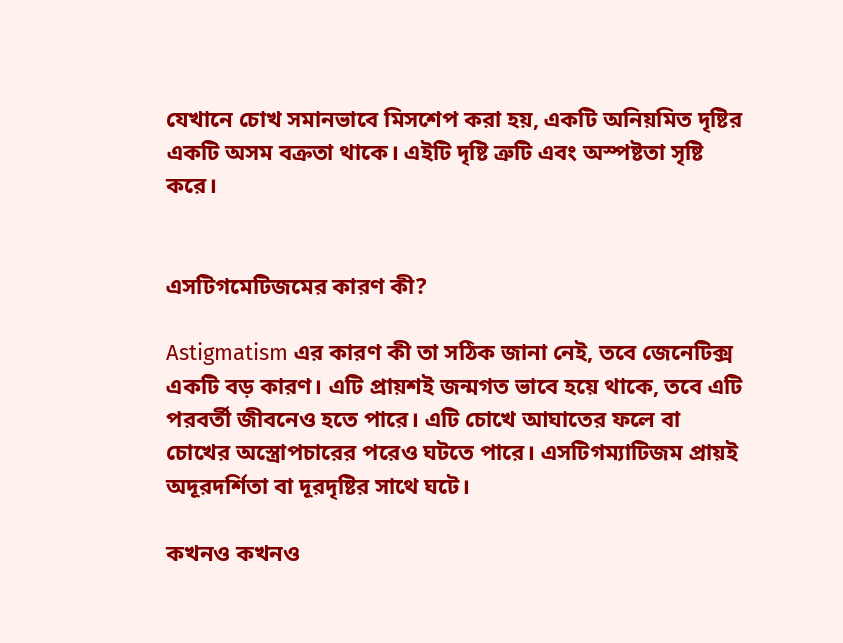যেখানে চোখ সমানভাবে মিসশেপ করা হয়, একটি অনিয়মিত দৃষ্টির একটি অসম বক্রতা থাকে। এইটি দৃষ্টি ত্রুটি এবং অস্পষ্টতা সৃষ্টি করে।


এসটিগমেটিজমের কারণ কী?

Astigmatism এর কারণ কী তা সঠিক জানা নেই, তবে জেনেটিক্স একটি বড় কারণ। এটি প্রায়শই জন্মগত ভাবে হয়ে থাকে, তবে এটি পরবর্তী জীবনেও হতে পারে। এটি চোখে আঘাতের ফলে বা চোখের অস্ত্রোপচারের পরেও ঘটতে পারে। এসটিগম্যাটিজম প্রায়ই অদূরদর্শিতা বা দূরদৃষ্টির সাথে ঘটে।

কখনও কখনও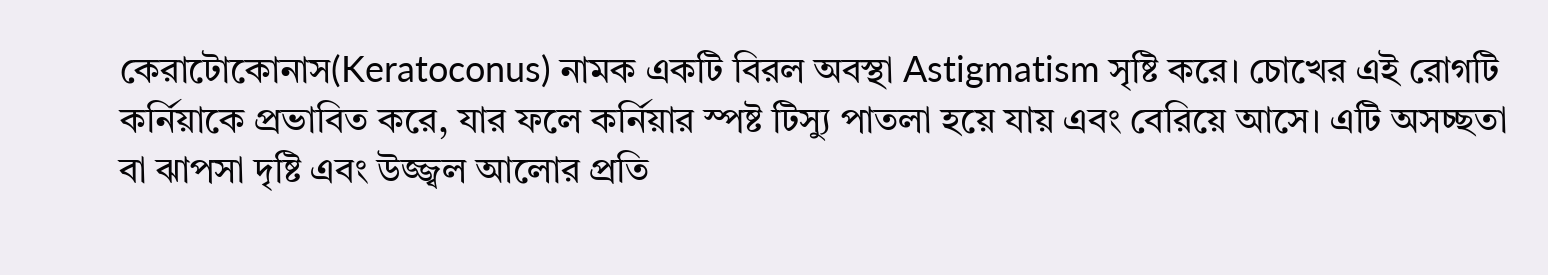কেরাটোকোনাস(Keratoconus) নামক একটি বিরল অবস্থা Astigmatism সৃষ্টি করে। চোখের এই রোগটি কর্নিয়াকে প্রভাবিত করে, যার ফলে কর্নিয়ার স্পষ্ট টিস্যু পাতলা হয়ে যায় এবং বেরিয়ে আসে। এটি অসচ্ছতা বা ঝাপসা দৃষ্টি এবং উজ্জ্বল আলোর প্রতি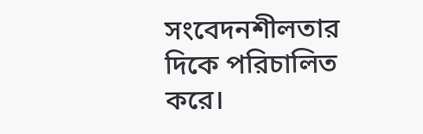সংবেদনশীলতার দিকে পরিচালিত করে।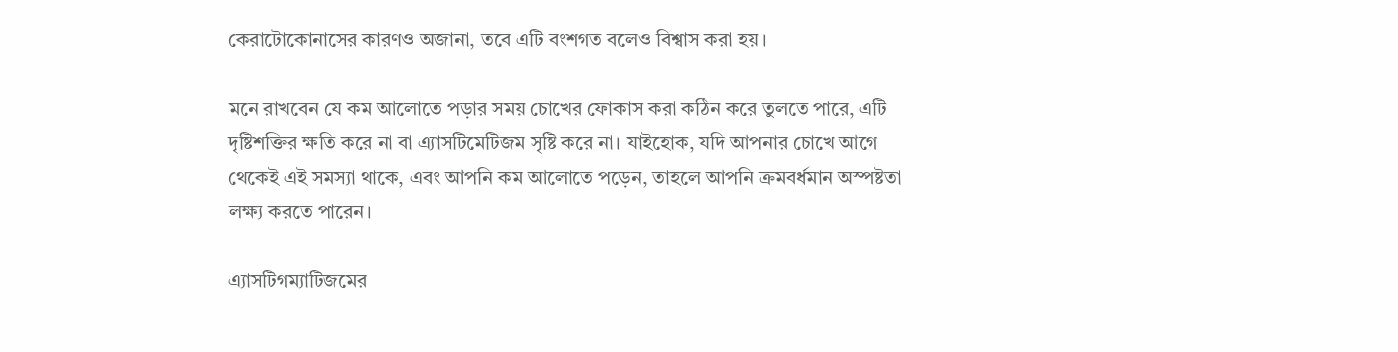কেরাটোকোনাসের কারণও অজানা, তবে এটি বংশগত বলেও বিশ্বাস করা হয়।

মনে রাখবেন যে কম আলোতে পড়ার সময় চোখের ফোকাস করা কঠিন করে তুলতে পারে, এটি দৃষ্টিশক্তির ক্ষতি করে না বা এ্যাসটিমেটিজম সৃষ্টি করে না। যাইহোক, যদি আপনার চোখে আগে থেকেই এই সমস্যা থাকে, এবং আপনি কম আলোতে পড়েন, তাহলে আপনি ক্রমবর্ধমান অস্পষ্টতা লক্ষ্য করতে পারেন।

এ্যাসটিগম্যাটিজমের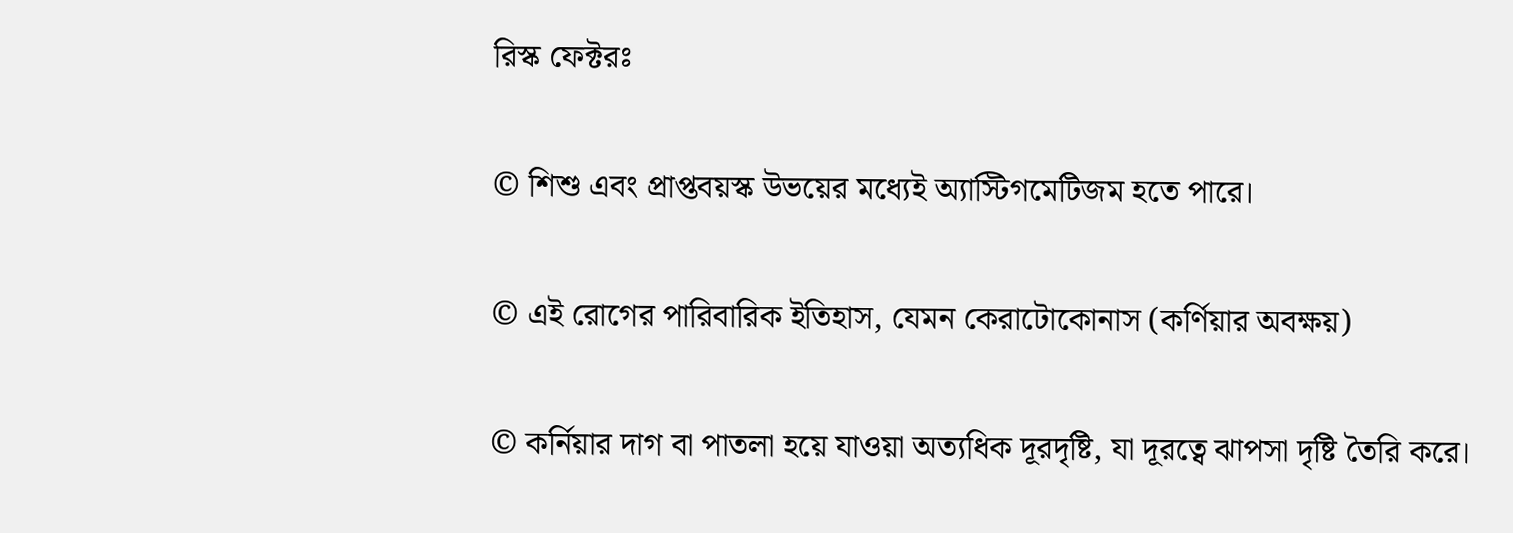রিস্ক ফেক্টরঃ

© শিশু এবং প্রাপ্তবয়স্ক উভয়ের মধ্যেই অ্যাস্টিগমেটিজম হতে পারে।

© এই রোগের পারিবারিক ইতিহাস, যেমন কেরাটোকোনাস (কর্ণিয়ার অবক্ষয়)

© কর্নিয়ার দাগ বা পাতলা হয়ে যাওয়া অত্যধিক দূরদৃষ্টি, যা দূরত্বে ঝাপসা দৃষ্টি তৈরি করে।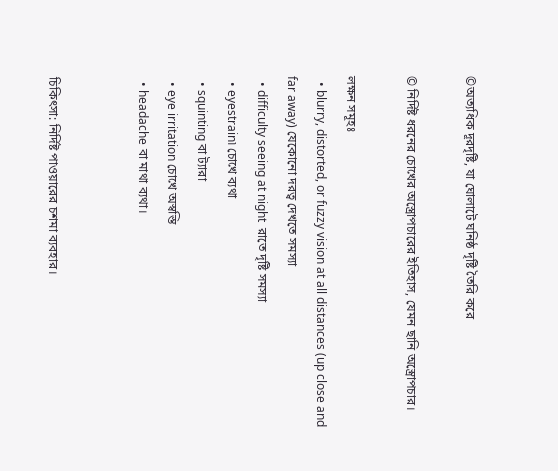©অত্যধিক দূরদৃষ্টি, যা ঘোলাটে ঘনিষ্ঠ দৃষ্টি তৈরি করে

© নির্দিষ্ট ধরনের চোখের অস্ত্রোপচারের ইতিহাস, যেমন ছানি অস্ত্রোপচার।

লক্ষন সমূহঃ
  • blurry, distorted, or fuzzy vision at all distances (up close and far away) যেকোনো দরত্ব দেখতে সমস্যা
  • difficulty seeing at night  রাতে দৃষ্টি সমস্যা
  • eyestrain৷ চোখে ব্যথা
  • squinting বা ট্যারা
  • eye irritation চোখে অস্বস্তি
  • headache বা মাথা ব্যথা।


চিকিৎসা: নির্দিষ্ট পাওয়ারের চশমা ব্যবহার।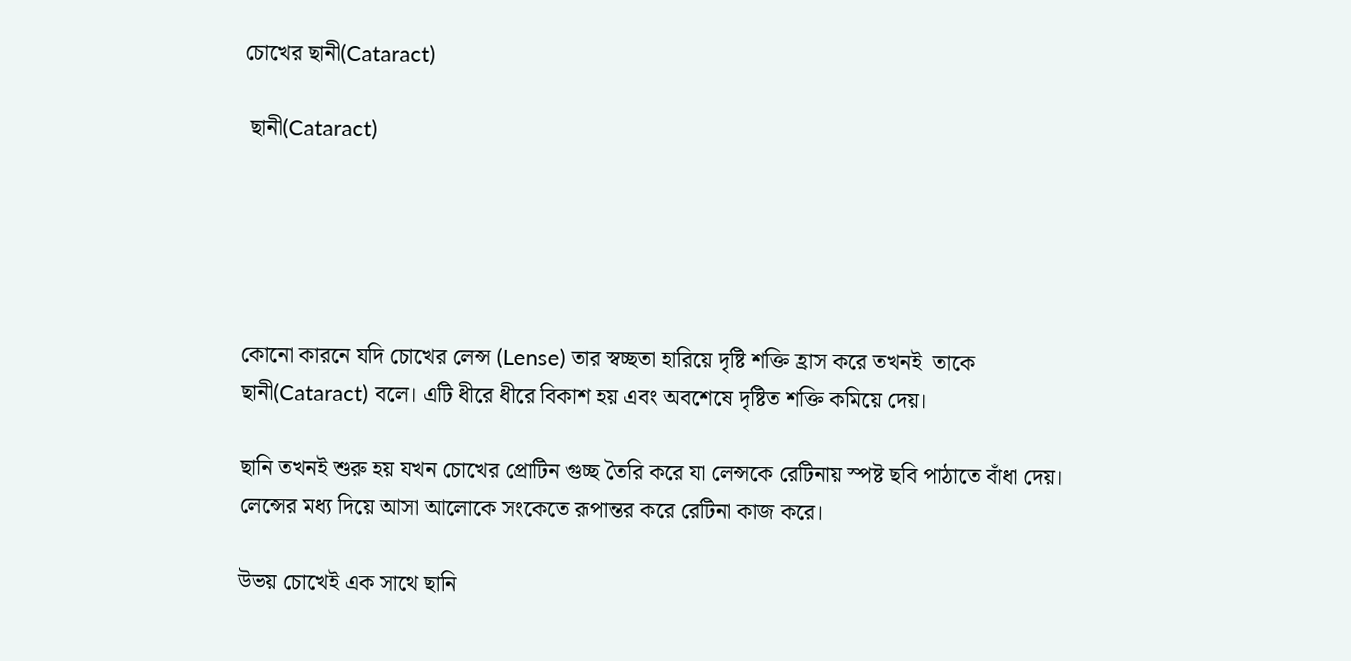চোখের ছানী(Cataract)

 ছানী(Cataract)





কোনো কারনে যদি চোখের লেন্স (Lense) তার স্বচ্ছতা হারিয়ে দৃষ্টি শক্তি হ্রাস করে তখনই  তাকে ছানী(Cataract) বলে। এটি ধীরে ধীরে বিকাশ হয় এবং অবশেষে দৃষ্টিত শক্তি কমিয়ে দেয়।

ছানি তখনই শুরু হয় যখন চোখের প্রোটিন গুচ্ছ তৈরি করে যা লেন্সকে রেটিনায় স্পষ্ট ছবি পাঠাতে বাঁধা দেয়। লেন্সের মধ্য দিয়ে আসা আলোকে সংকেতে রূপান্তর করে রেটিনা কাজ করে।

উভয় চোখেই এক সাথে ছানি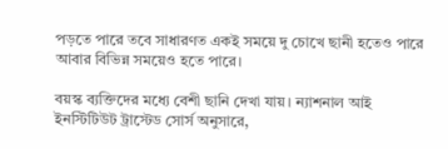পড়তে পারে তবে সাধারণত একই সময়ে দু চোখে ছানী হতেও পারে আবার বিভিন্ন সময়েও হতে পারে।

বয়স্ক ব্যক্তিদের মধ্যে বেশী ছানি দেখা যায়। ন্যাশনাল আই ইনস্টিটিউট ট্রাস্টেড সোর্স অনুসারে,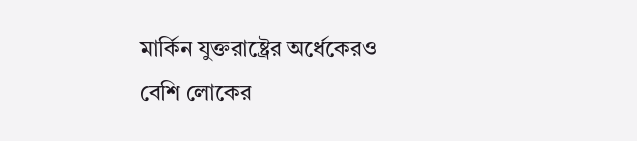মার্কিন যুক্তরাষ্ট্রের অর্ধেকেরও বেশি লোকের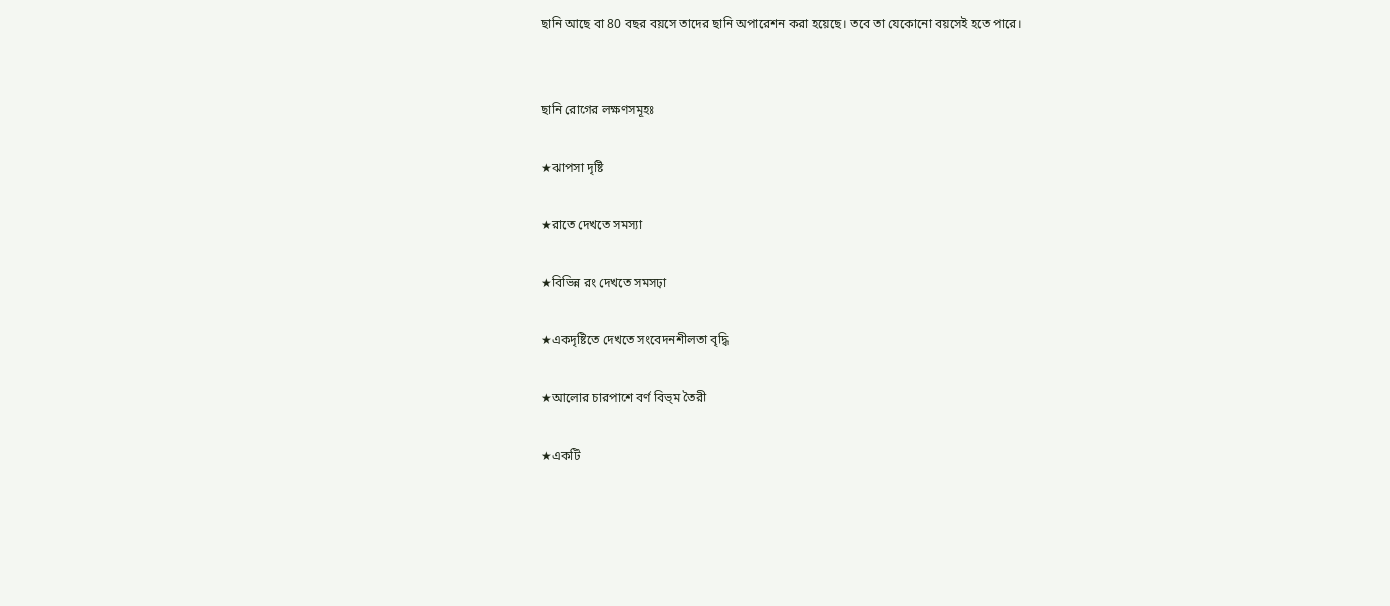ছানি আছে বা 80 বছর বয়সে তাদের ছানি অপারেশন করা হয়েছে। তবে তা যেকোনো বয়সেই হতে পারে।


ছানি রোগের লক্ষণসমূহঃ

★ঝাপসা দৃষ্টি

★রাতে দেখতে সমস্যা

★বিভিন্ন রং দেখতে সমসঢ়া

★একদৃষ্টিতে দেখতে সংবেদনশীলতা বৃদ্ধি

★আলোর চারপাশে বর্ণ বিভ্ম তৈরী

★একটি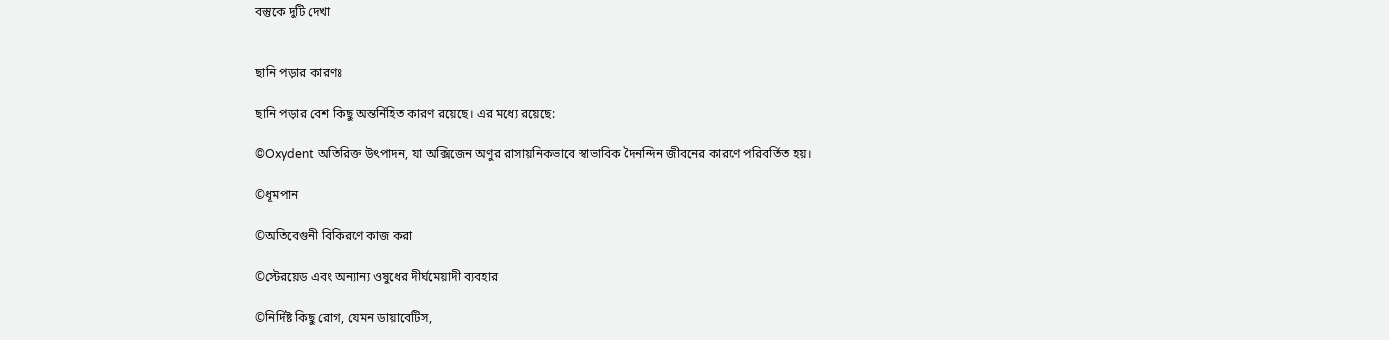বস্তুকে দুটি দেখা


ছানি পড়ার কারণঃ

ছানি পড়ার বেশ কিছু অন্তর্নিহিত কারণ রয়েছে। এর মধ্যে রয়েছে:

©Oxydent অতিরিক্ত উৎপাদন, যা অক্সিজেন অণুর রাসায়নিকভাবে স্বাভাবিক দৈনন্দিন জীবনের কারণে পরিবর্তিত হয়।

©ধূমপান

©অতিবেগুনী বিকিরণে কাজ করা

©স্টেরয়েড এবং অন্যান্য ওষুধের দীর্ঘমেয়াদী ব্যবহার

©নির্দিষ্ট কিছু রোগ, যেমন ডায়াবেটিস,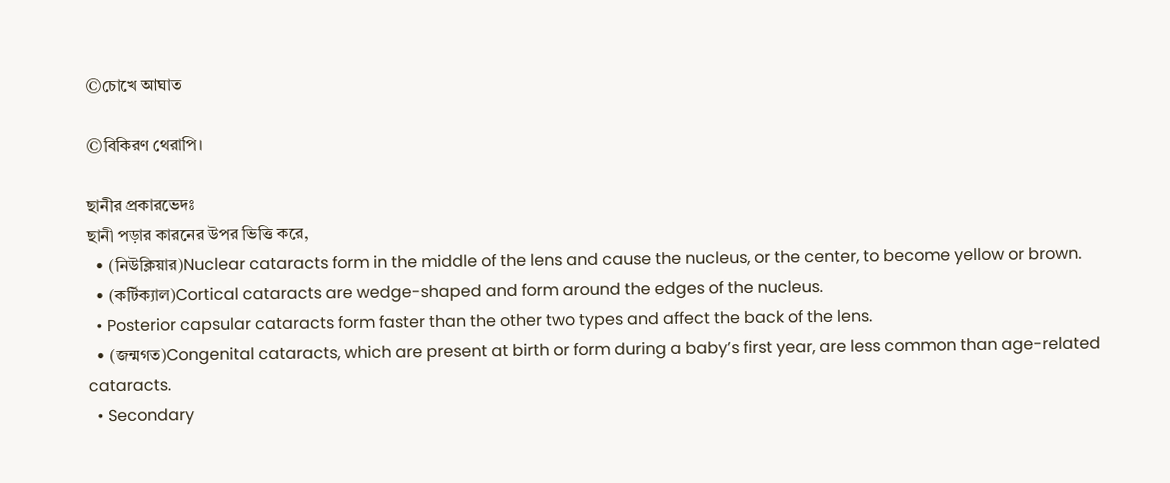©চোখে আঘাত

©বিকিরণ থেরাপি।

ছানীর প্রকারভেদঃ
ছানী পড়ার কারনের উপর ভিত্তি করে,
  • (নিউক্লিয়ার)Nuclear cataracts form in the middle of the lens and cause the nucleus, or the center, to become yellow or brown.
  • (কর্টিক্যাল)Cortical cataracts are wedge-shaped and form around the edges of the nucleus.
  • Posterior capsular cataracts form faster than the other two types and affect the back of the lens.
  • (জন্মগত)Congenital cataracts, which are present at birth or form during a baby’s first year, are less common than age-related cataracts.
  • Secondary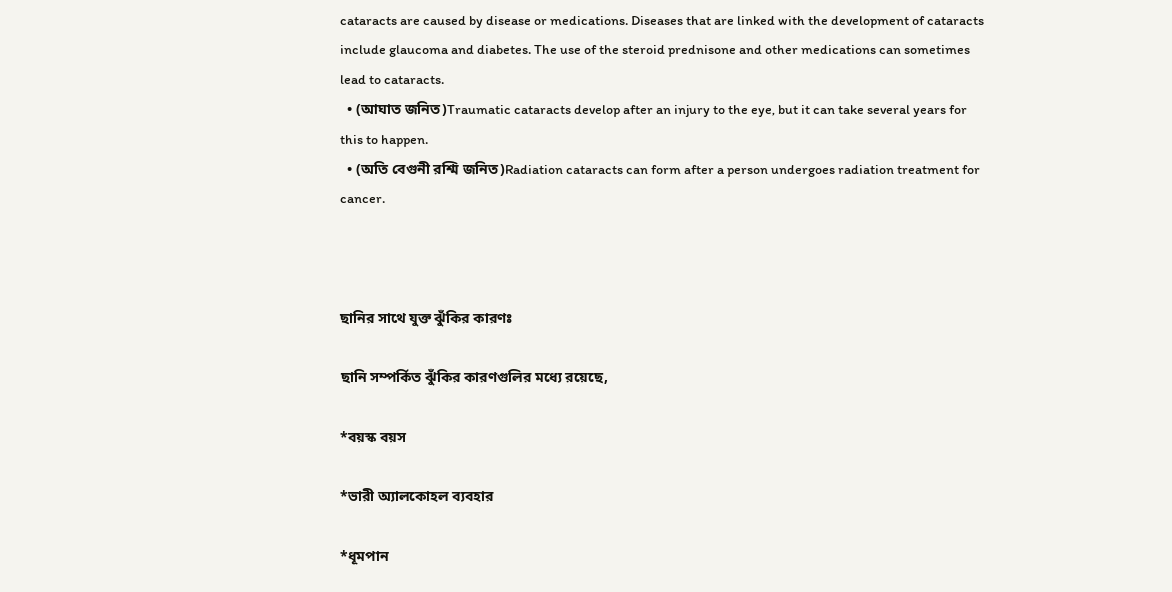cataracts are caused by disease or medications. Diseases that are linked with the development of cataracts include glaucoma and diabetes. The use of the steroid prednisone and other medications can sometimes lead to cataracts.
  • (আঘাত জনিত)Traumatic cataracts develop after an injury to the eye, but it can take several years for this to happen.
  • (অতি বেগুনী রশ্মি জনিত)Radiation cataracts can form after a person undergoes radiation treatment for cancer.



ছানির সাথে যুক্ত ঝুঁকির কারণঃ

ছানি সম্পর্কিত ঝুঁকির কারণগুলির মধ্যে রয়েছে,

*বয়স্ক বয়স

*ভারী অ্যালকোহল ব্যবহার

*ধূমপান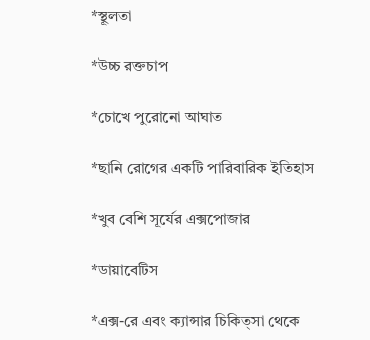*স্থূলতা

*উচ্চ রক্তচাপ

*চোখে পুরোনো আঘাত

*ছানি রোগের একটি পারিবারিক ইতিহাস

*খুব বেশি সূর্যের এক্সপোজার

*ডায়াবেটিস

*এক্স-রে এবং ক্যান্সার চিকিত্সা থেকে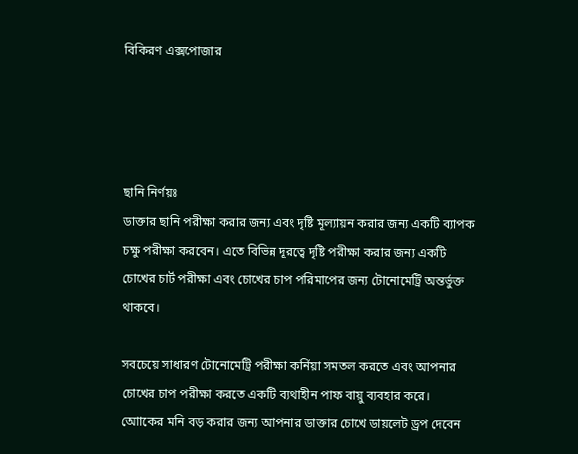বিকিরণ এক্সপোজার




ছানি নির্ণয়ঃ
ডাক্তার ছানি পরীক্ষা করার জন্য এবং দৃষ্টি মূল্যায়ন করার জন্য একটি ব্যাপক চক্ষু পরীক্ষা করবেন। এতে বিভিন্ন দূরত্বে দৃষ্টি পরীক্ষা করার জন্য একটি চোখের চার্ট পরীক্ষা এবং চোখের চাপ পরিমাপের জন্য টোনোমেট্রি অন্তর্ভুক্ত থাকবে।

সবচেয়ে সাধারণ টোনোমেট্রি পরীক্ষা কর্নিয়া সমতল করতে এবং আপনার চোখের চাপ পরীক্ষা করতে একটি ব্যথাহীন পাফ বায়ু ব্যবহার করে। আোকের মনি বড় করার জন্য আপনার ডাক্তার চোখে ডায়লেট ড্রপ দেবেন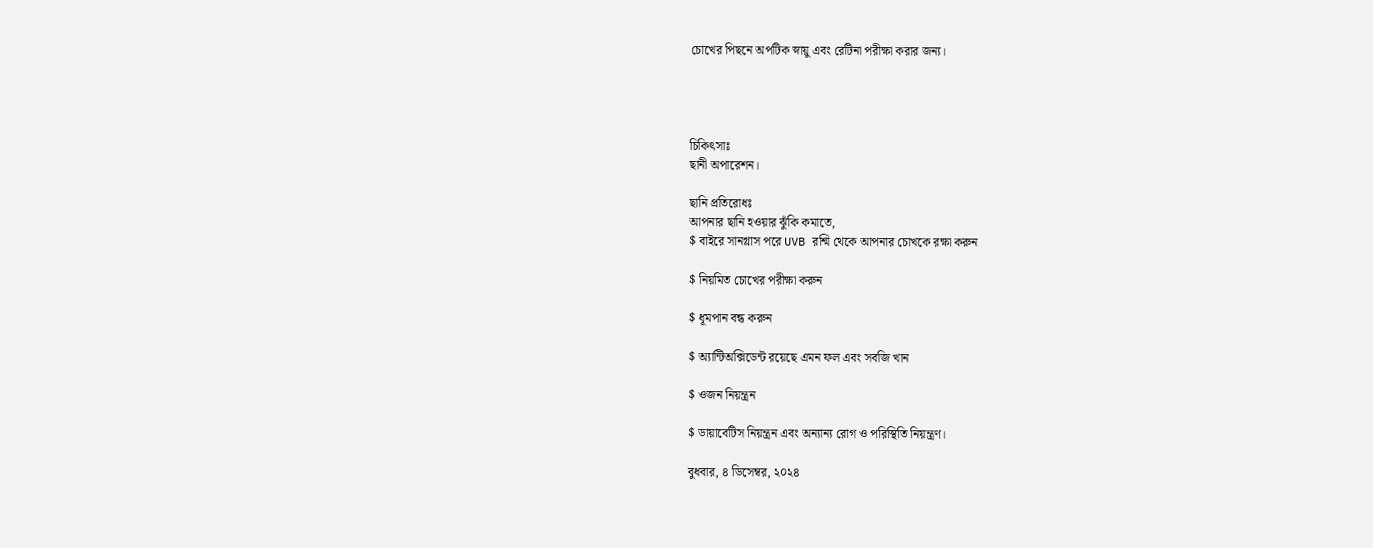চোখের পিছনে অপটিক স্নায়ু এবং রেটিনা পরীক্ষা করার জন্য।




চিকিৎসাঃ
ছানী অপারেশন।

ছানি প্রতিরোধঃ
আপনার ছানি হওয়ার ঝুঁকি কমাতে,
$ বাইরে সানগ্লাস পরে UVB রশ্মি থেকে আপনার চোখকে রক্ষা করুন

$ নিয়মিত চোখের পরীক্ষা করুন

$ ধূমপান বন্ধ করুন

$ অ্যান্টিঅক্সিডেন্ট রয়েছে এমন ফল এবং সবজি খান

$ ওজন নিয়ন্ত্রন

$ ডায়াবেটিস নিয়ন্ত্রন এবং অন্যান্য রোগ ও পরিস্থিতি নিয়ন্ত্রণ।

বুধবার, ৪ ডিসেম্বর, ২০২৪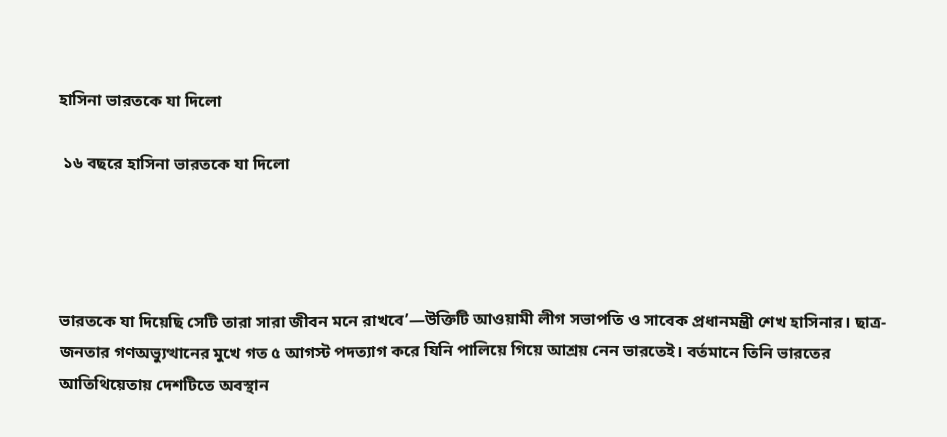হাসিনা ভারতকে যা দিলো

 ১৬ বছরে হাসিনা ভারতকে যা দিলো




ভারতকে যা দিয়েছি সেটি তারা সারা জীবন মনে রাখবে’—উক্তিটি আওয়ামী লীগ সভাপতি ও সাবেক প্রধানমন্ত্রী শেখ হাসিনার। ছাত্র-জনতার গণঅভ্যুত্থানের মুখে গত ৫ আগস্ট পদত্যাগ করে যিনি পালিয়ে গিয়ে আশ্রয় নেন ভারতেই। বর্তমানে তিনি ভারতের আতিথিয়েতায় দেশটিতে অবস্থান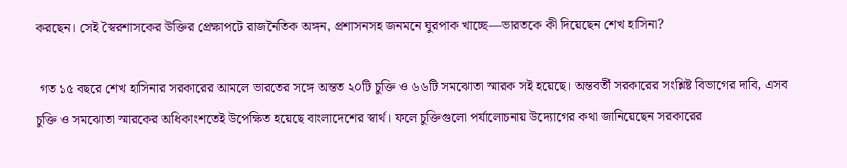করছেন। সেই স্বৈরশাসকের উক্তির প্রেক্ষাপটে রাজনৈতিক অঙ্গন, প্রশাসনসহ জনমনে ঘুরপাক খাচ্ছে—ভারতকে কী দিয়েছেন শেখ হাসিনা?

 গত ১৫ বছরে শেখ হাসিনার সরকারের আমলে ভারতের সঙ্গে অন্তত ২০টি চুক্তি ও ৬৬টি সমঝোতা স্মারক সই হয়েছে। অন্তবর্তী সরকারের সংশ্লিষ্ট বিভাগের দাবি, এসব চুক্তি ও সমঝোতা স্মারকের অধিকাংশতেই উপেক্ষিত হয়েছে বাংলাদেশের স্বার্থ। ফলে চুক্তিগুলো পর্যালোচনায় উদ্যোগের কথা জানিয়েছেন সরকারের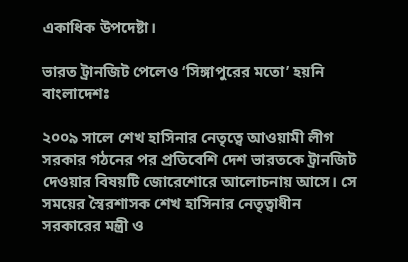একাধিক উপদেষ্টা।

ভারত ট্রানজিট পেলেও ‘সিঙ্গাপুরের মতো’ হয়নি বাংলাদেশঃ

২০০৯ সালে শেখ হাসিনার নেতৃত্বে আওয়ামী লীগ সরকার গঠনের পর প্রতিবেশি দেশ ভারতকে ট্রানজিট দেওয়ার বিষয়টি জোরেশোরে আলোচনায় আসে। সে সময়ের স্বৈরশাসক শেখ হাসিনার নেতৃত্বাধীন সরকারের মন্ত্রী ও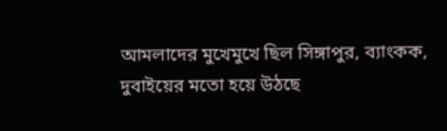আমলাদের মুখেমুখে ছিল সিঙ্গাপুর, ব্যাংকক, দুবাইয়ের মতো হয়ে উঠছে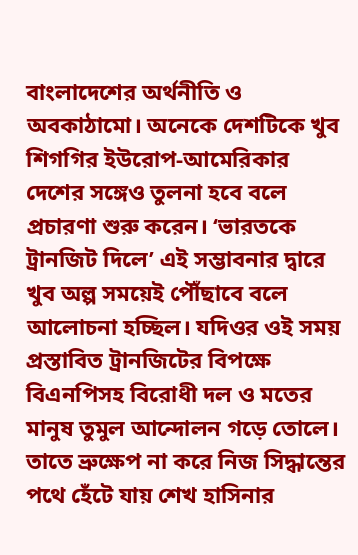বাংলাদেশের অর্থনীতি ও অবকাঠামো। অনেকে দেশটিকে খুব শিগগির ইউরোপ-আমেরিকার দেশের সঙ্গেও তুলনা হবে বলে প্রচারণা শুরু করেন। ‘ভারতকে ট্রানজিট দিলে’ এই সম্ভাবনার দ্বারে খুব অল্প সময়েই পৌঁছাবে বলে আলোচনা হচ্ছিল। যদিওর ওই সময় প্রস্তাবিত ট্রানজিটের বিপক্ষে বিএনপিসহ বিরোধী দল ও মতের মানুষ তুমুল আন্দোলন গড়ে তোলে। তাতে ভ্রুক্ষেপ না করে নিজ সিদ্ধান্তের পথে হেঁটে যায় শেখ হাসিনার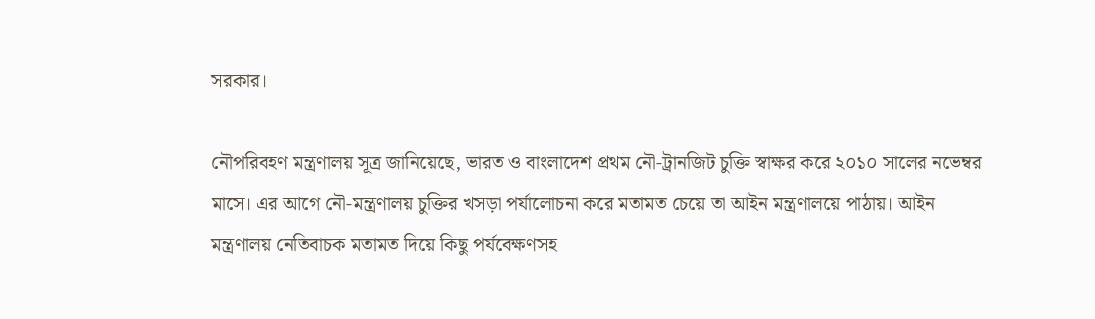সরকার।

নৌপরিবহণ মন্ত্রণালয় সূত্র জানিয়েছে, ভারত ও বাংলাদেশ প্রথম নৌ-ট্রানজিট চুক্তি স্বাক্ষর করে ২০১০ সালের নভেম্বর মাসে। এর আগে নৌ-মন্ত্রণালয় চুক্তির খসড়া পর্যালোচনা করে মতামত চেয়ে তা আইন মন্ত্রণালয়ে পাঠায়। আইন মন্ত্রণালয় নেতিবাচক মতামত দিয়ে কিছু পর্যবেক্ষণসহ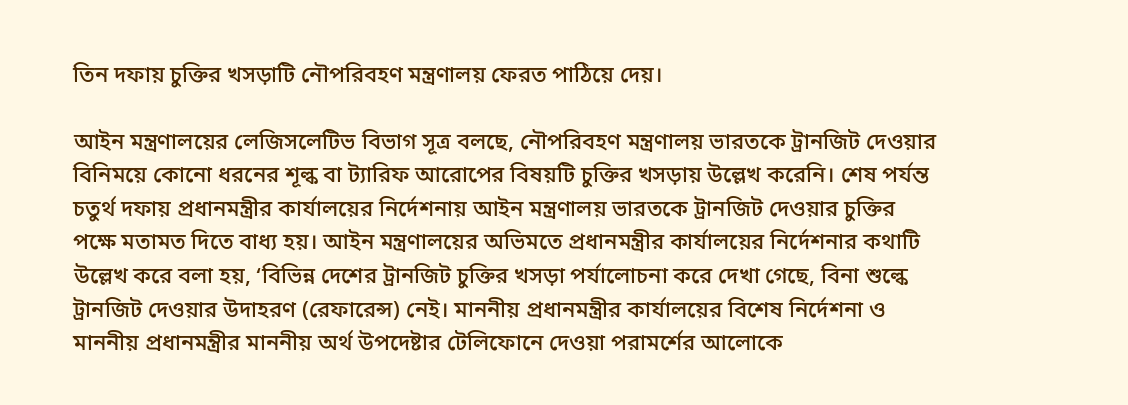তিন দফায় চুক্তির খসড়াটি নৌপরিবহণ মন্ত্রণালয় ফেরত পাঠিয়ে দেয়।

আইন মন্ত্রণালয়ের লেজিসলেটিভ বিভাগ সূত্র বলছে, নৌপরিবহণ মন্ত্রণালয় ভারতকে ট্রানজিট দেওয়ার বিনিময়ে কোনো ধরনের শূল্ক বা ট্যারিফ আরোপের বিষয়টি চুক্তির খসড়ায় উল্লেখ করেনি। শেষ পর্যন্ত চতুর্থ দফায় প্রধানমন্ত্রীর কার্যালয়ের নির্দেশনায় আইন মন্ত্রণালয় ভারতকে ট্রানজিট দেওয়ার চুক্তির পক্ষে মতামত দিতে বাধ্য হয়। আইন মন্ত্রণালয়ের অভিমতে প্রধানমন্ত্রীর কার্যালয়ের নির্দেশনার কথাটি উল্লেখ করে বলা হয়, ‘বিভিন্ন দেশের ট্রানজিট চুক্তির খসড়া পর্যালোচনা করে দেখা গেছে, বিনা শুল্কে ট্রানজিট দেওয়ার উদাহরণ (রেফারেন্স) নেই। মাননীয় প্রধানমন্ত্রীর কার্যালয়ের বিশেষ নির্দেশনা ও মাননীয় প্রধানমন্ত্রীর মাননীয় অর্থ উপদেষ্টার টেলিফোনে দেওয়া পরামর্শের আলোকে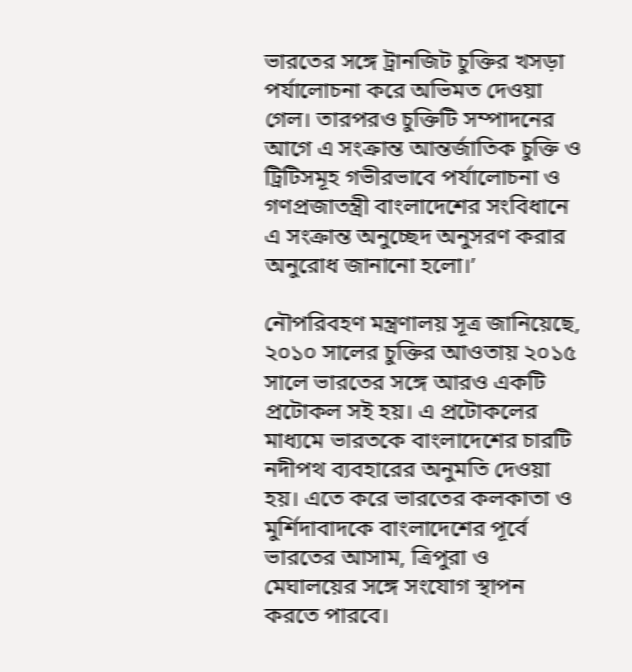ভারতের সঙ্গে ট্রানজিট চুক্তির খসড়া পর্যালোচনা করে অভিমত দেওয়া গেল। তারপরও চুক্তিটি সম্পাদনের আগে এ সংক্রান্ত আন্তর্জাতিক চুক্তি ও ট্রিটিসমূহ গভীরভাবে পর্যালোচনা ও গণপ্রজাতন্ত্রী বাংলাদেশের সংবিধানে এ সংক্রান্ত অনুচ্ছেদ অনুসরণ করার অনুরোধ জানানো হলো।’

নৌপরিবহণ মন্ত্রণালয় সূত্র জানিয়েছে, ২০১০ সালের চুক্তির আওতায় ২০১৫ সালে ভারতের সঙ্গে আরও একটি প্রটোকল সই হয়। এ প্রটোকলের মাধ্যমে ভারতকে বাংলাদেশের চারটি নদীপথ ব্যবহারের অনুমতি দেওয়া হয়। এতে করে ভারতের কলকাতা ও মুর্শিদাবাদকে বাংলাদেশের পূর্বে ভারতের আসাম, ত্রিপুরা ও মেঘালয়ের সঙ্গে সংযোগ স্থাপন করতে পারবে।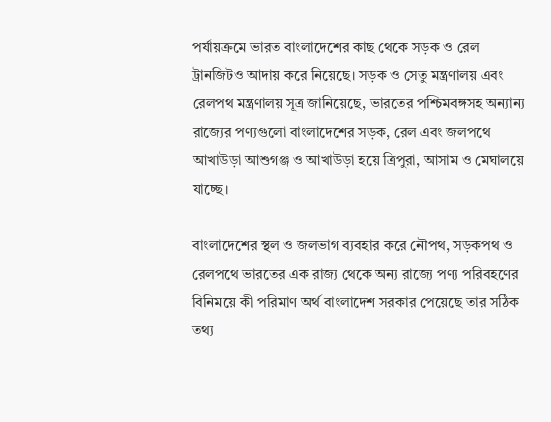পর্যায়ক্রমে ভারত বাংলাদেশের কাছ থেকে সড়ক ও রেল ট্রানজিটও আদায় করে নিয়েছে। সড়ক ও সেতু মন্ত্রণালয় এবং রেলপথ মন্ত্রণালয় সূত্র জানিয়েছে, ভারতের পশ্চিমবঙ্গসহ অন্যান্য রাজ্যের পণ্যগুলো বাংলাদেশের সড়ক, রেল এবং জলপথে আখাউড়া আশুগঞ্জ ও আখাউড়া হয়ে ত্রিপুরা, আসাম ও মেঘালয়ে যাচ্ছে।

বাংলাদেশের স্থল ও জলভাগ ব্যবহার করে নৌপথ, সড়কপথ ও রেলপথে ভারতের এক রাজ্য থেকে অন্য রাজ্যে পণ্য পরিবহণের বিনিময়ে কী পরিমাণ অর্থ বাংলাদেশ সরকার পেয়েছে তার সঠিক তথ্য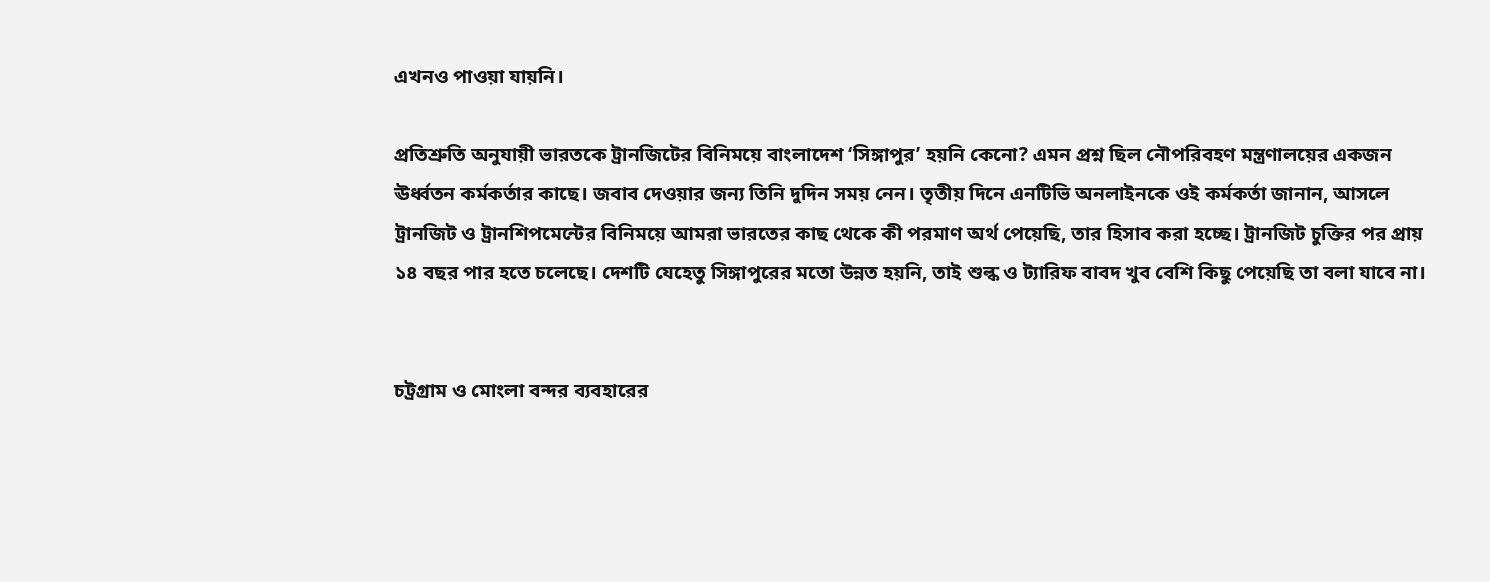এখনও পাওয়া যায়নি।

প্রতিশ্রুতি অনুযায়ী ভারতকে ট্রানজিটের বিনিময়ে বাংলাদেশ ‘সিঙ্গাপুর’ হয়নি কেনো? এমন প্রশ্ন ছিল নৌপরিবহণ মন্ত্রণালয়ের একজন ঊর্ধ্বতন কর্মকর্তার কাছে। জবাব দেওয়ার জন্য তিনি দুদিন সময় নেন। তৃতীয় দিনে এনটিভি অনলাইনকে ওই কর্মকর্তা জানান, আসলে ট্রানজিট ও ট্রানশিপমেন্টের বিনিময়ে আমরা ভারতের কাছ থেকে কী পরমাণ অর্থ পেয়েছি, তার হিসাব করা হচ্ছে। ট্রানজিট চুক্তির পর প্রায় ১৪ বছর পার হতে চলেছে। দেশটি যেহেতু সিঙ্গাপুরের মতো উন্নত হয়নি, তাই শুল্ক ও ট্যারিফ বাবদ খুব বেশি কিছু পেয়েছি তা বলা যাবে না।


চট্রগ্রাম ও মোংলা বন্দর ব্যবহারের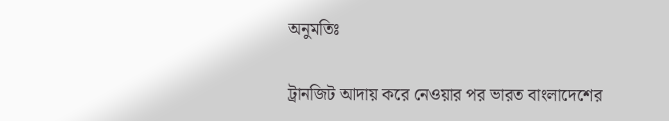অনুমতিঃ

ট্রানজিট আদায় করে নেওয়ার পর ভারত বাংলাদেশের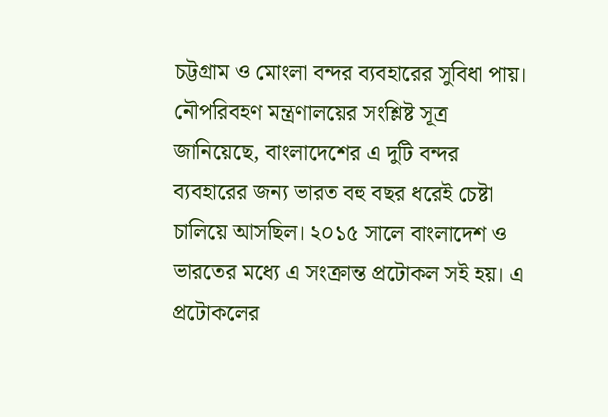চট্টগ্রাম ও মোংলা বন্দর ব্যবহারের সুবিধা পায়। নৌপরিবহণ মন্ত্রণালয়ের সংশ্লিষ্ট সূত্র জানিয়েছে, বাংলাদেশের এ দুটি বন্দর ব্যবহারের জন্য ভারত বহু বছর ধরেই চেষ্টা চালিয়ে আসছিল। ২০১৫ সালে বাংলাদেশ ও ভারতের মধ্যে এ সংক্রান্ত প্রটোকল সই হয়। এ প্রটোকলের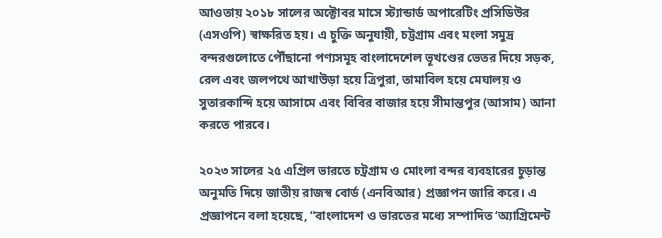আওতায় ২০১৮ সালের অক্টোবর মাসে স্ট্যান্ডার্ড অপারেটিং প্রসিডিউর (এসওপি) স্বাক্ষরিত হয়। এ চুক্তি অনুযায়ী, চট্টগ্রাম এবং মংলা সমুদ্র বন্দরগুলোতে পৌঁছানো পণ্যসমূহ বাংলাদেশেল ভূখণ্ডের ভেতর দিয়ে সড়ক, রেল এবং জলপথে আখাউড়া হয়ে ত্রিপুরা, তামাবিল হয়ে মেঘালয় ও সুতারকান্দি হয়ে আসামে এবং বিবির বাজার হয়ে সীমান্তপুর (আসাম) আনা করতে পারবে।

২০২৩ সালের ২৫ এপ্রিল ভারতে চট্রগ্রাম ও মোংলা বন্দর ব্যবহারের চুড়ান্ত অনুমতি দিয়ে জাতীয় রাজস্ব বোর্ড (এনবিআর) প্রজ্ঞাপন জারি করে। এ প্রজ্ঞাপনে বলা হয়েছে, “বাংলাদেশ ও ভারতের মধ্যে সম্পাদিত ‘অ্যাগ্রিমেন্ট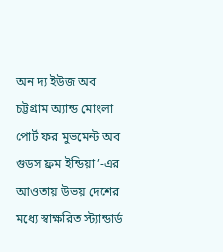অন দ্য ইউজ অব চট্টগ্রাম অ্যান্ড মোংলা পোর্ট ফর মুভমেন্ট অব গুডস ফ্রম ইন্ডিয়া’-এর আওতায় উভয় দেশের মধ্যে স্বাক্ষরিত স্ট্যান্ডার্ড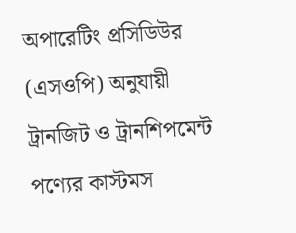অপারেটিং প্রসিডিউর (এসওপি) অনুযায়ী ট্রানজিট ও ট্রানশিপমেন্ট পণ্যের কাস্টমস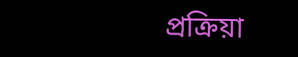প্রক্রিয়া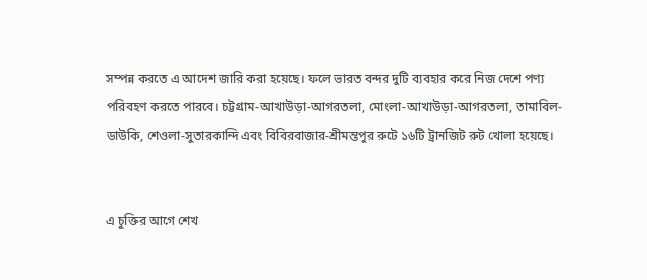সম্পন্ন করতে এ আদেশ জারি করা হয়েছে। ফলে ভারত বন্দর দুটি ব্যবহার করে নিজ দেশে পণ্য পরিবহণ করতে পারবে। চট্টগ্রাম-আখাউড়া-আগরতলা, মোংলা-আখাউড়া-আগরতলা, তামাবিল-ডাউকি, শেওলা-সুতারকান্দি এবং বিবিরবাজার-শ্রীমন্তপুর রুটে ১৬টি ট্রানজিট রুট খোলা হয়েছে।


এ চুক্তির আগে শেখ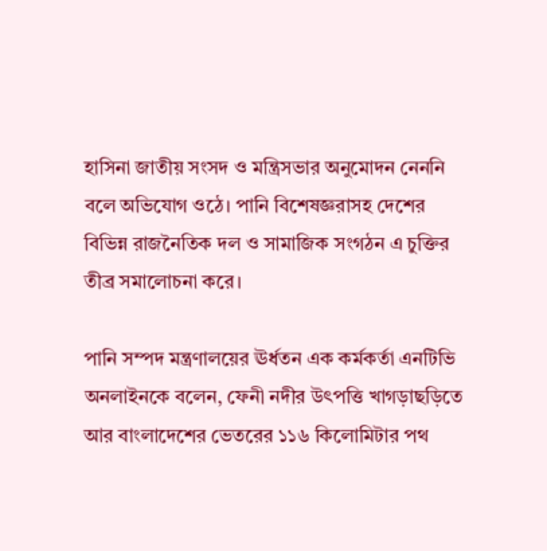হাসিনা জাতীয় সংসদ ও মন্ত্রিসভার অনুমোদন নেননি বলে অভিযোগ ওঠে। পানি বিশেষজ্ঞরাসহ দেশের বিভিন্ন রাজনৈতিক দল ও সামাজিক সংগঠন এ চুক্তির তীব্র সমালোচনা করে।

পানি সম্পদ মন্ত্রণালয়ের ঊর্ধতন এক কর্মকর্তা এনটিভি অনলাইনকে বলেন, ফেনী নদীর উৎপত্তি খাগড়াছড়িতে আর বাংলাদেশের ভেতরের ১১৬ কিলোমিটার পথ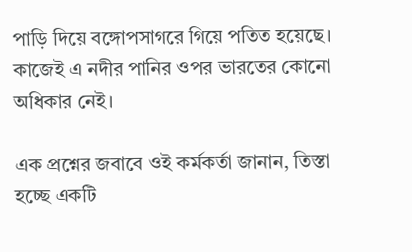পাড়ি দিয়ে বঙ্গোপসাগরে গিয়ে পতিত হয়েছে। কাজেই এ নদীর পানির ওপর ভারতের কোনো অধিকার নেই।

এক প্রশ্নের জবাবে ওই কর্মকর্তা জানান, তিস্তা হচ্ছে একটি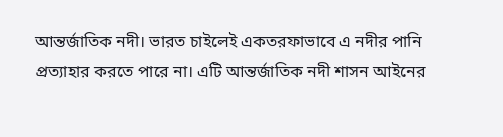আন্তর্জাতিক নদী। ভারত চাইলেই একতরফাভাবে এ নদীর পানি প্রত্যাহার করতে পারে না। এটি আন্তর্জাতিক নদী শাসন আইনের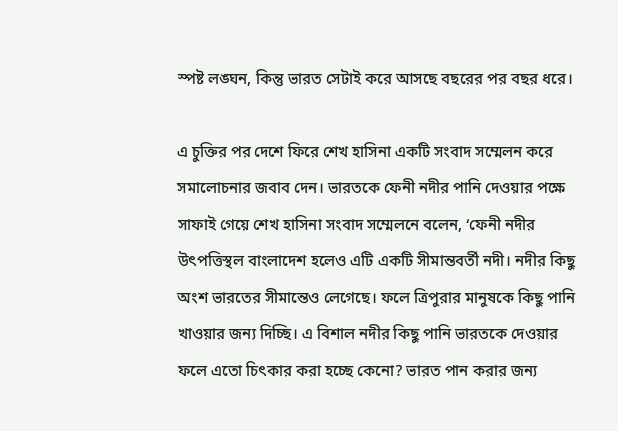স্পষ্ট লঙ্ঘন, কিন্তু ভারত সেটাই করে আসছে বছরের পর বছর ধরে।

এ চুক্তির পর দেশে ফিরে শেখ হাসিনা একটি সংবাদ সম্মেলন করে সমালোচনার জবাব দেন। ভারতকে ফেনী নদীর পানি দেওয়ার পক্ষে সাফাই গেয়ে শেখ হাসিনা সংবাদ সম্মেলনে বলেন, ‘ফেনী নদীর উৎপত্তিস্থল বাংলাদেশ হলেও এটি একটি সীমান্তবর্তী নদী। নদীর কিছু অংশ ভারতের সীমান্তেও লেগেছে। ফলে ত্রিপুরার মানুষকে কিছু পানি খাওয়ার জন্য দিচ্ছি। এ বিশাল নদীর কিছু পানি ভারতকে দেওয়ার ফলে এতো চিৎকার করা হচ্ছে কেনো? ভারত পান করার জন্য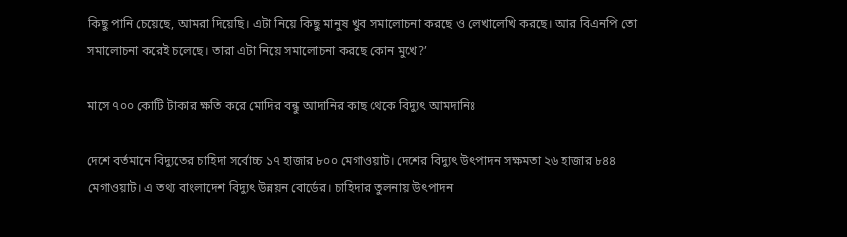কিছু পানি চেয়েছে, আমরা দিয়েছি। এটা নিয়ে কিছু মানুষ খুব সমালোচনা করছে ও লেখালেখি করছে। আর বিএনপি তো সমালোচনা করেই চলেছে। তারা এটা নিয়ে সমালোচনা করছে কোন মুখে?’

মাসে ৭০০ কোটি টাকার ক্ষতি করে মোদির বন্ধু আদানির কাছ থেকে বিদ্যুৎ আমদানিঃ

দেশে বর্তমানে বিদ্যুতের চাহিদা সর্বোচ্চ ১৭ হাজার ৮০০ মেগাওয়াট। দেশের বিদ্যুৎ উৎপাদন সক্ষমতা ২৬ হাজার ৮৪৪ মেগাওয়াট। এ তথ্য বাংলাদেশ বিদ্যুৎ উন্নয়ন বোর্ডের। চাহিদার তুলনায় উৎপাদন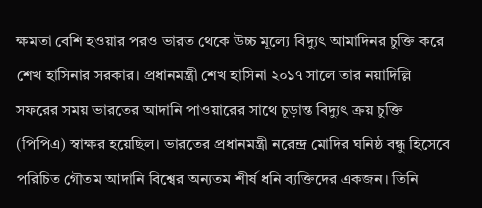ক্ষমতা বেশি হওয়ার পরও ভারত থেকে উচ্চ মূল্যে বিদ্যুৎ আমাদিনর চুক্তি করে শেখ হাসিনার সরকার। প্রধানমন্ত্রী শেখ হাসিনা ২০১৭ সালে তার নয়াদিল্লি সফরের সময় ভারতের আদানি পাওয়ারের সাথে চূড়ান্ত বিদ্যুৎ ক্রয় চুক্তি (পিপিএ) স্বাক্ষর হয়েছিল। ভারতের প্রধানমন্ত্রী নরেন্দ্র মোদির ঘনিষ্ঠ বন্ধু হিসেবে পরিচিত গৌতম আদানি বিশ্বের অন্যতম শীর্ষ ধনি ব্যক্তিদের একজন। তিনি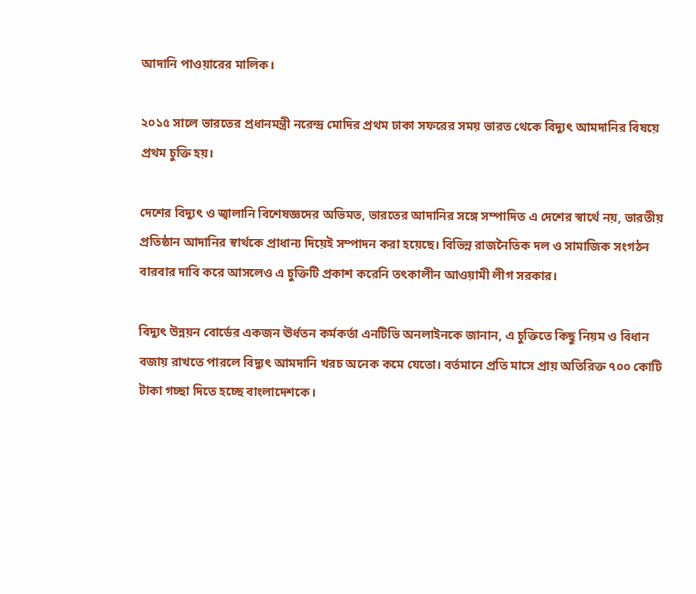আদানি পাওয়ারের মালিক।

২০১৫ সালে ভারতের প্রধানমন্ত্রী নরেন্দ্র মোদির প্রথম ঢাকা সফরের সময় ভারত থেকে বিদ্যুৎ আমদানির বিষয়ে প্রথম চুক্তি হয়।

দেশের বিদ্যুৎ ও জ্বালানি বিশেষজ্ঞদের অভিমত, ভারতের আদানির সঙ্গে সম্পাদিত এ দেশের স্বার্থে নয়, ভারতীয় প্রতিষ্ঠান আদানির স্বার্থকে প্রাধান্য দিয়েই সম্পাদন করা হয়েছে। বিভিন্ন রাজনৈতিক দল ও সামাজিক সংগঠন বারবার দাবি করে আসলেও এ চুক্তিটি প্রকাশ করেনি তৎকালীন আওয়ামী লীগ সরকার।

বিদ্যুৎ উন্নয়ন বোর্ডের একজন ঊর্ধতন কর্মকর্তা এনটিভি অনলাইনকে জানান, এ চুক্তিতে কিছু নিয়ম ও বিধান বজায় রাখতে পারলে বিদ্যুৎ আমদানি খরচ অনেক কমে যেতো। বর্তমানে প্রতি মাসে প্রায় অতিরিক্ত ৭০০ কোটি টাকা গচ্ছা দিতে হচ্ছে বাংলাদেশকে।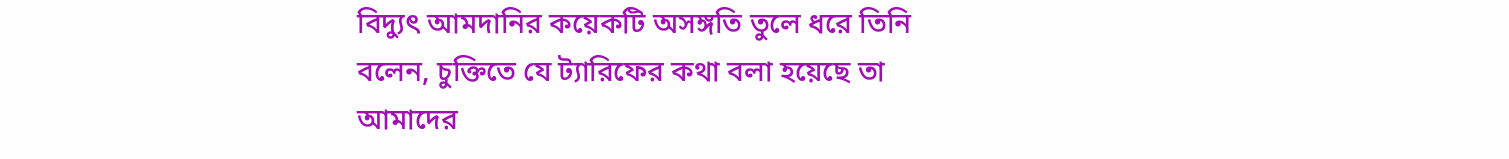বিদ্যুৎ আমদানির কয়েকটি অসঙ্গতি তুলে ধরে তিনি বলেন, চুক্তিতে যে ট্যারিফের কথা বলা হয়েছে তা আমাদের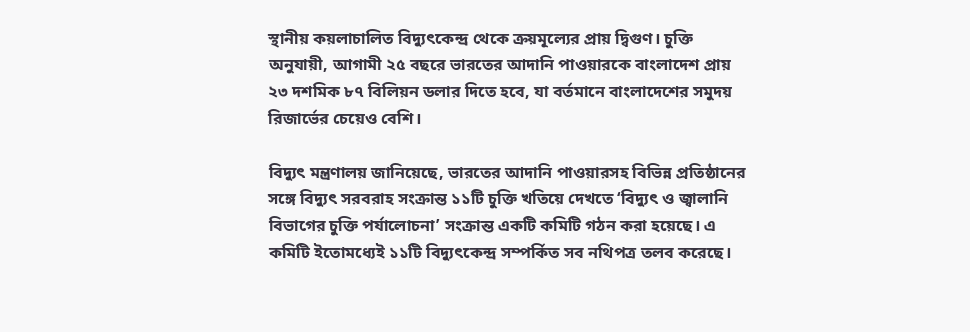স্থানীয় কয়লাচালিত বিদ্যুৎকেন্দ্র থেকে ক্রয়মূল্যের প্রায় দ্বিগুণ। চুক্তি অনুযায়ী, আগামী ২৫ বছরে ভারতের আদানি পাওয়ারকে বাংলাদেশ প্রায় ২৩ দশমিক ৮৭ বিলিয়ন ডলার দিতে হবে, যা বর্তমানে বাংলাদেশের সমুদয় রিজার্ভের চেয়েও বেশি।

বিদ্যুৎ মন্ত্রণালয় জানিয়েছে, ভারতের আদানি পাওয়ারসহ বিভিন্ন প্রতিষ্ঠানের সঙ্গে বিদ্যুৎ সরবরাহ সংক্রান্ত ১১টি চুক্তি খতিয়ে দেখতে ‘বিদ্যুৎ ও জ্বালানি বিভাগের চুক্তি পর্যালোচনা’ সংক্রান্ত একটি কমিটি গঠন করা হয়েছে। এ কমিটি ইতোমধ্যেই ১১টি বিদ্যুৎকেন্দ্র সম্পর্কিত সব নথিপত্র তলব করেছে।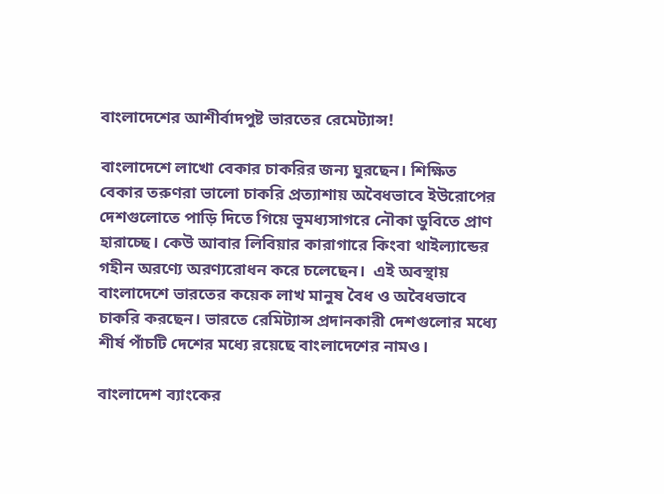বাংলাদেশের আশীর্বাদপুষ্ট ভারতের রেমেট্যান্স!

বাংলাদেশে লাখো বেকার চাকরির জন্য ঘুরছেন। শিক্ষিত বেকার তরুণরা ভালো চাকরি প্রত্যাশায় অবৈধভাবে ইউরোপের দেশগুলোতে পাড়ি দিতে গিয়ে ভূমধ্যসাগরে নৌকা ডুবিতে প্রাণ হারাচ্ছে। কেউ আবার লিবিয়ার কারাগারে কিংবা থাইল্যান্ডের গহীন অরণ্যে অরণ্যরোধন করে চলেছেন।  এই অবস্থায় বাংলাদেশে ভারতের কয়েক লাখ মানুষ বৈধ ও অবৈধভাবে চাকরি করছেন। ভারতে রেমিট্যান্স প্রদানকারী দেশগুলোর মধ্যে শীর্ষ পাঁচটি দেশের মধ্যে রয়েছে বাংলাদেশের নামও।

বাংলাদেশ ব্যাংকের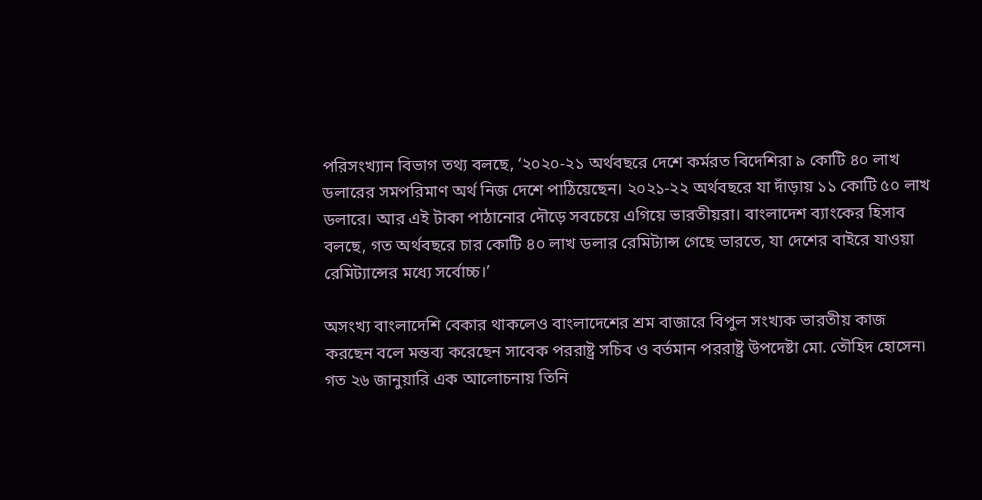পরিসংখ্যান বিভাগ তথ্য বলছে, ‘২০২০-২১ অর্থবছরে দেশে কর্মরত বিদেশিরা ৯ কোটি ৪০ লাখ ডলারের সমপরিমাণ অর্থ নিজ দেশে পাঠিয়েছেন। ২০২১-২২ অর্থবছরে যা দাঁড়ায় ১১ কোটি ৫০ লাখ ডলারে। আর এই টাকা পাঠানোর দৌড়ে সবচেয়ে এগিয়ে ভারতীয়রা। বাংলাদেশ ব্যাংকের হিসাব বলছে, গত অর্থবছরে চার কোটি ৪০ লাখ ডলার রেমিট্যান্স গেছে ভারতে, যা দেশের বাইরে যাওয়া রেমিট্যান্সের মধ্যে সর্বোচ্চ।’

অসংখ্য বাংলাদেশি বেকার থাকলেও বাংলাদেশের শ্রম বাজারে বিপুল সংখ্যক ভারতীয় কাজ করছেন বলে মন্তব্য করেছেন সাবেক পররাষ্ট্র সচিব ও বর্তমান পররাষ্ট্র উপদেষ্টা মো. তৌহিদ হোসেন৷ গত ২৬ জানুয়ারি এক আলোচনায় তিনি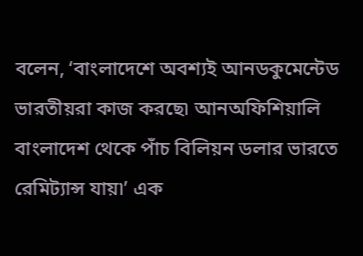বলেন, ‘বাংলাদেশে অবশ্যই আনডকুমেন্টেড ভারতীয়রা কাজ করছে৷ আনঅফিশিয়ালি বাংলাদেশ থেকে পাঁচ বিলিয়ন ডলার ভারতে রেমিট্যান্স যায়৷’ এক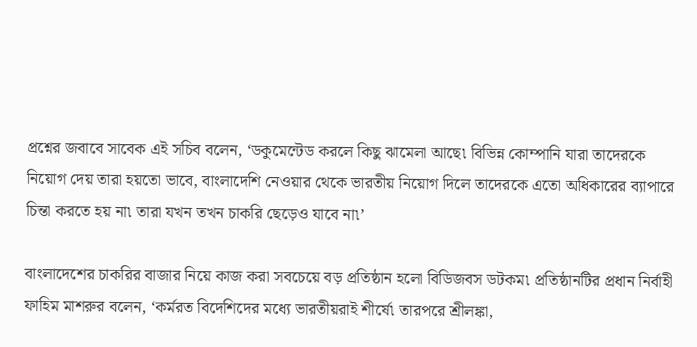প্রশ্নের জবাবে সাবেক এই সচিব বলেন, ‘ডকুমেন্টেড করলে কিছু ঝামেলা আছে৷ বিভিন্ন কোম্পানি যারা তাদেরকে নিয়োগ দেয় তারা হয়তো ভাবে, বাংলাদেশি নেওয়ার থেকে ভারতীয় নিয়োগ দিলে তাদেরকে এতো অধিকারের ব্যাপারে চিন্তা করতে হয় না৷ তারা যখন তখন চাকরি ছেড়েও যাবে না৷’

বাংলাদেশের চাকরির বাজার নিয়ে কাজ করা সবচেয়ে বড় প্রতিষ্ঠান হলো বিডিজবস ডটকম৷ প্রতিষ্ঠানটির প্রধান নির্বাহী ফাহিম মাশরুর বলেন, ‘কর্মরত বিদেশিদের মধ্যে ভারতীয়রাই শীর্ষে৷ তারপরে শ্রীলঙ্কা,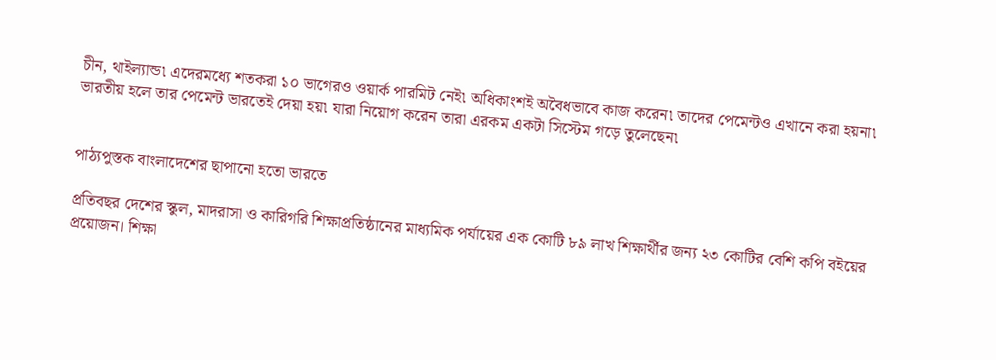চীন, থাইল্যান্ড৷ এদেরমধ্যে শতকরা ১০ ভাগেরও ওয়ার্ক পারমিট নেই৷ অধিকাংশই অবৈধভাবে কাজ করেন৷ তাদের পেমেন্টও এখানে করা হয়না৷ ভারতীয় হলে তার পেমেন্ট ভারতেই দেয়া হয়৷ যারা নিয়োগ করেন তারা এরকম একটা সিস্টেম গড়ে তুলেছেন৷


পাঠ্যপুস্তক বাংলাদেশের ছাপানো হতো ভারতে

প্রতিবছর দেশের স্কুল, মাদরাসা ও কারিগরি শিক্ষাপ্রতিষ্ঠানের মাধ্যমিক পর্যায়ের এক কোটি ৮৯ লাখ শিক্ষার্থীর জন্য ২৩ কোটির বেশি কপি বইয়ের প্রয়োজন। শিক্ষা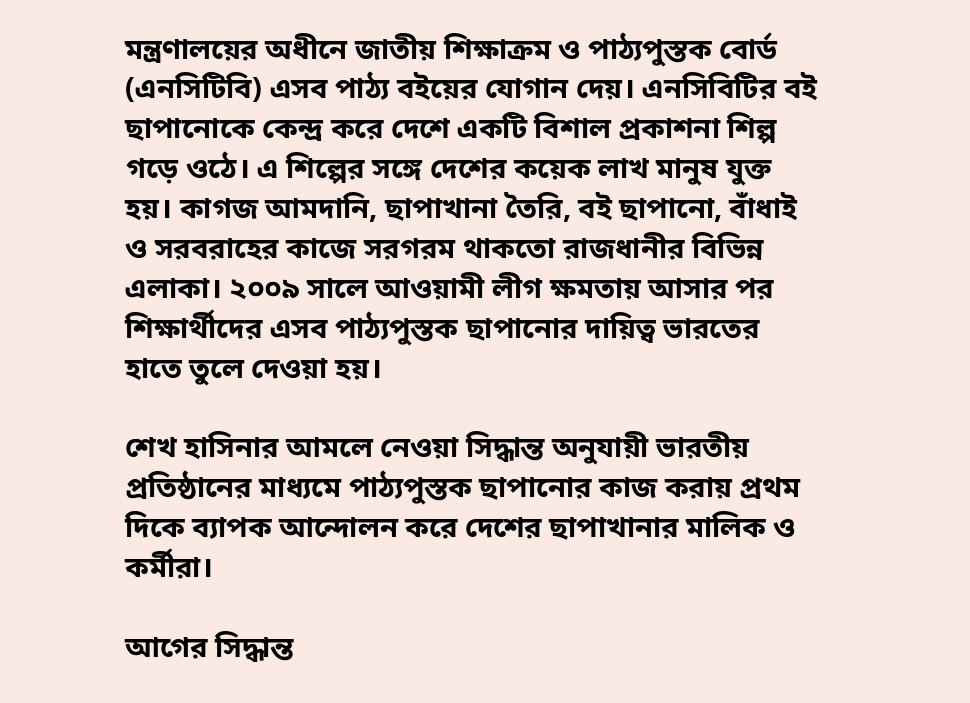মন্ত্রণালয়ের অধীনে জাতীয় শিক্ষাক্রম ও পাঠ্যপুস্তক বোর্ড (এনসিটিবি) এসব পাঠ্য বইয়ের যোগান দেয়। এনসিবিটির বই ছাপানোকে কেন্দ্র করে দেশে একটি বিশাল প্রকাশনা শিল্প গড়ে ওঠে। এ শিল্পের সঙ্গে দেশের কয়েক লাখ মানুষ যুক্ত হয়। কাগজ আমদানি, ছাপাখানা তৈরি, বই ছাপানো, বাঁধাই ও সরবরাহের কাজে সরগরম থাকতো রাজধানীর বিভিন্ন এলাকা। ২০০৯ সালে আওয়ামী লীগ ক্ষমতায় আসার পর শিক্ষার্থীদের এসব পাঠ্যপুস্তক ছাপানোর দায়িত্ব ভারতের হাতে তুলে দেওয়া হয়।

শেখ হাসিনার আমলে নেওয়া সিদ্ধান্ত অনুযায়ী ভারতীয় প্রতিষ্ঠানের মাধ্যমে পাঠ্যপুস্তক ছাপানোর কাজ করায় প্রথম দিকে ব্যাপক আন্দোলন করে দেশের ছাপাখানার মালিক ও কর্মীরা।

আগের সিদ্ধান্ত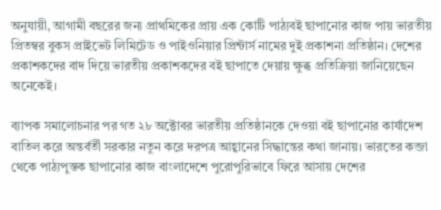অনুযায়ী, আগামী বছরের জন্য প্রাথমিকের প্রায় এক কোটি পাঠ্যবই ছাপানোর কাজ পায় ভারতীয় প্রিতম্বর বুকস প্রাইভেট লিমিটেড ও পাইওনিয়ার প্রিন্টার্স নামের দুই প্রকাশনা প্রতিষ্ঠান। দেশের প্রকাশকদের বাদ দিয়ে ভারতীয় প্রকাশকদের বই ছাপাতে দেয়ায় ক্ষুব্ধ প্রতিক্রিয়া জানিয়েছেন অনেকেই।

ব্যাপক সমালোচনার পর গত ২৮ অক্টোবর ভারতীয় প্রতিষ্ঠানকে দেওয়া বই ছাপানোর কার্যাদেশ বাতিল করে অন্তর্বর্তী সরকার নতুন করে দরপত্র আহ্বানের সিদ্ধান্তের কথা জানায়। ভারতের কব্জা থেকে পাঠ্যপুস্তক ছাপানোর কাজ বাংলাদেশে পুরোপুরিভাবে ফিরে আসায় দেশের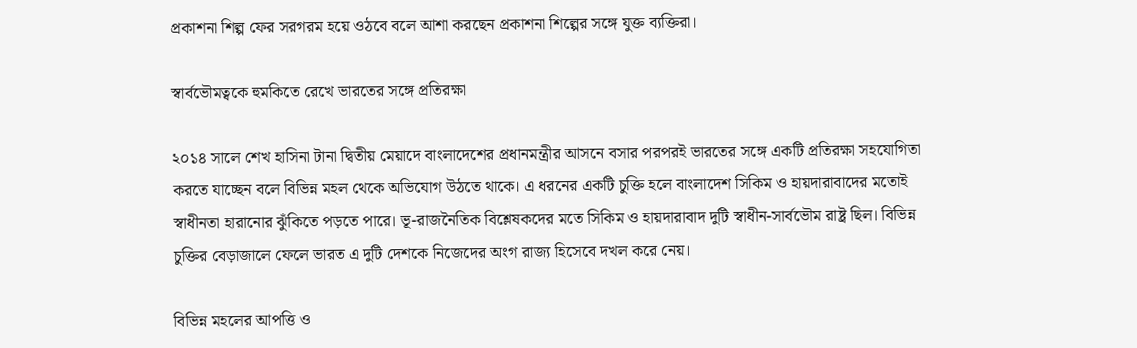প্রকাশনা শিল্প ফের সরগরম হয়ে ওঠবে বলে আশা করছেন প্রকাশনা শিল্পের সঙ্গে যুক্ত ব্যক্তিরা।

স্বার্বভৌমত্বকে হুমকিতে রেখে ভারতের সঙ্গে প্রতিরক্ষা

২০১৪ সালে শেখ হাসিনা টানা দ্বিতীয় মেয়াদে বাংলাদেশের প্রধানমন্ত্রীর আসনে বসার পরপরই ভারতের সঙ্গে একটি প্রতিরক্ষা সহযোগিতা করতে যাচ্ছেন বলে বিভিন্ন মহল থেকে অভিযোগ উঠতে থাকে। এ ধরনের একটি চুক্তি হলে বাংলাদেশ সিকিম ও হায়দারাবাদের মতোই স্বাধীনতা হারানোর ঝুঁকিতে পড়তে পারে। ভূ-রাজনৈতিক বিশ্লেষকদের মতে সিকিম ও হায়দারাবাদ দুটি স্বাধীন-সার্বভৌম রাষ্ট্র ছিল। বিভিন্ন চুক্তির বেড়াজালে ফেলে ভারত এ দুটি দেশকে নিজেদের অংগ রাজ্য হিসেবে দখল করে নেয়।

বিভিন্ন মহলের আপত্তি ও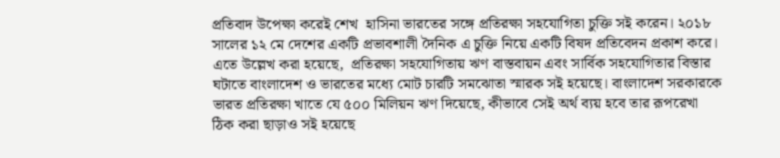প্রতিবাদ উপেক্ষা করেই শেখ  হাসিনা ভারতের সঙ্গে প্রতিরক্ষা সহযোগিতা চুক্তি সই করেন। ২০১৮ সালের ১২ মে দেশের একটি প্রভাবশালী দৈনিক এ চুক্তি নিয়ে একটি বিষদ প্রতিবেদন প্রকাশ করে। এতে উল্লেখ করা হয়েছে,  প্রতিরক্ষা সহযোগিতায় ঋণ বাস্তবায়ন এবং সার্বিক সহযোগিতার বিস্তার ঘটাতে বাংলাদেশ ও ভারতের মধ্যে মোট চারটি সমঝোতা স্মারক সই হয়েছে। বাংলাদেশ সরকারকে ভারত প্রতিরক্ষা খাতে যে ৫০০ মিলিয়ন ঋণ দিয়েছে, কীভাবে সেই অর্থ ব্যয় হবে তার রূপরেখা ঠিক করা ছাড়াও সই হয়েছে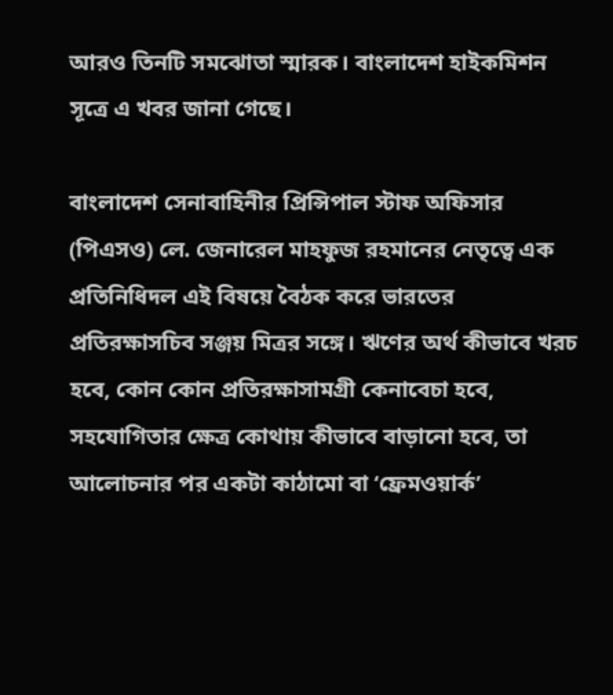আরও তিনটি সমঝোতা স্মারক। বাংলাদেশ হাইকমিশন সূত্রে এ খবর জানা গেছে।

বাংলাদেশ সেনাবাহিনীর প্রিন্সিপাল স্টাফ অফিসার (পিএসও) লে. জেনারেল মাহফুজ রহমানের নেতৃত্বে এক প্রতিনিধিদল এই বিষয়ে বৈঠক করে ভারতের প্রতিরক্ষাসচিব সঞ্জয় মিত্রর সঙ্গে। ঋণের অর্থ কীভাবে খরচ হবে, কোন কোন প্রতিরক্ষাসামগ্রী কেনাবেচা হবে, সহযোগিতার ক্ষেত্র কোথায় কীভাবে বাড়ানো হবে, তা আলোচনার পর একটা কাঠামো বা ‘ফ্রেমওয়ার্ক’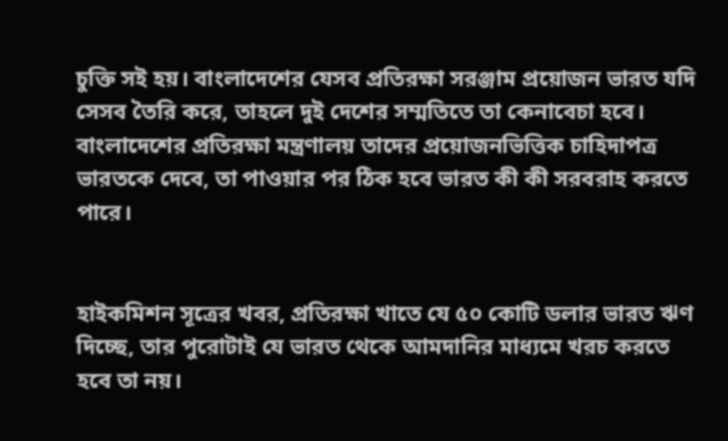চুক্তি সই হয়। বাংলাদেশের যেসব প্রতিরক্ষা সরঞ্জাম প্রয়োজন ভারত যদি সেসব তৈরি করে, তাহলে দুই দেশের সম্মতিতে তা কেনাবেচা হবে। বাংলাদেশের প্রতিরক্ষা মন্ত্রণালয় তাদের প্রয়োজনভিত্তিক চাহিদাপত্র ভারতকে দেবে, তা পাওয়ার পর ঠিক হবে ভারত কী কী সরবরাহ করতে পারে।


হাইকমিশন সূত্রের খবর, প্রতিরক্ষা খাতে যে ৫০ কোটি ডলার ভারত ঋণ দিচ্ছে, তার পুরোটাই যে ভারত থেকে আমদানির মাধ্যমে খরচ করতে হবে তা নয়।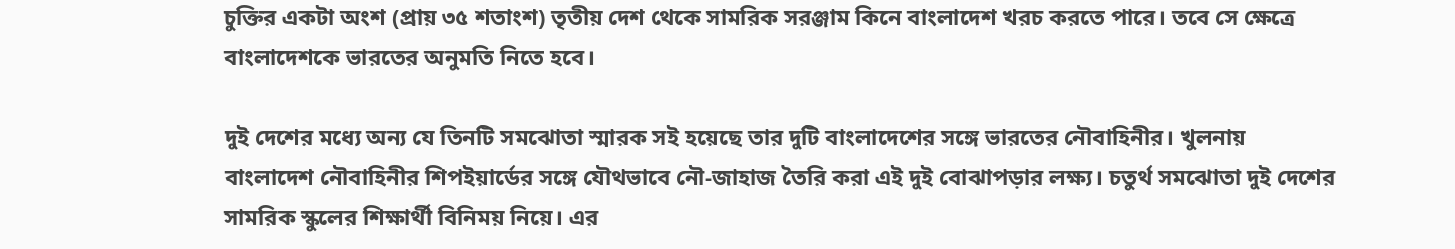চুক্তির একটা অংশ (প্রায় ৩৫ শতাংশ) তৃতীয় দেশ থেকে সামরিক সরঞ্জাম কিনে বাংলাদেশ খরচ করতে পারে। তবে সে ক্ষেত্রে বাংলাদেশকে ভারতের অনুমতি নিতে হবে।

দুই দেশের মধ্যে অন্য যে তিনটি সমঝোতা স্মারক সই হয়েছে তার দুটি বাংলাদেশের সঙ্গে ভারতের নৌবাহিনীর। খুলনায় বাংলাদেশ নৌবাহিনীর শিপইয়ার্ডের সঙ্গে যৌথভাবে নৌ-জাহাজ তৈরি করা এই দুই বোঝাপড়ার লক্ষ্য। চতুর্থ সমঝোতা দুই দেশের সামরিক স্কুলের শিক্ষার্থী বিনিময় নিয়ে। এর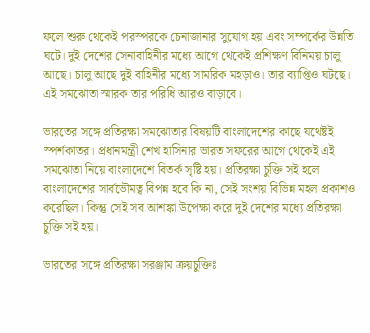ফলে শুরু থেকেই পরস্পরকে চেনাজানার সুযোগ হয় এবং সম্পর্কের উন্নতি ঘটে। দুই দেশের সেনাবাহিনীর মধ্যে আগে থেকেই প্রশিক্ষণ বিনিময় চালু আছে। চালু আছে দুই বাহিনীর মধ্যে সামরিক মহড়াও। তার ব্যাপ্তিও ঘটছে। এই সমঝোতা স্মারক তার পরিধি আরও বাড়াবে।

ভারতের সঙ্গে প্রতিরক্ষা সমঝোতার বিষয়টি বাংলাদেশের কাছে যথেষ্টই স্পর্শকাতর। প্রধানমন্ত্রী শেখ হাসিনার ভারত সফরের আগে থেকেই এই সমঝোতা নিয়ে বাংলাদেশে বিতর্ক সৃষ্টি হয়। প্রতিরক্ষা চুক্তি সই হলে বাংলাদেশের সার্বভৌমত্ব বিপন্ন হবে কি না, সেই সংশয় বিভিন্ন মহল প্রকাশও করেছিল। কিন্তু সেই সব আশঙ্কা উপেক্ষা করে দুই দেশের মধ্যে প্রতিরক্ষা চুক্তি সই হয়।

ভারতের সঙ্গে প্রতিরক্ষা সরঞ্জাম ক্রয়চুক্তিঃ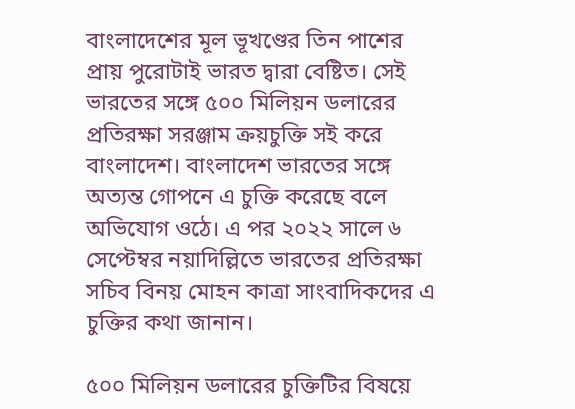বাংলাদেশের মূল ভূখণ্ডের তিন পাশের প্রায় পুরোটাই ভারত দ্বারা বেষ্টিত। সেই ভারতের সঙ্গে ৫০০ মিলিয়ন ডলারের প্রতিরক্ষা সরঞ্জাম ক্রয়চুক্তি সই করে বাংলাদেশ। বাংলাদেশ ভারতের সঙ্গে অত্যন্ত গোপনে এ চুক্তি করেছে বলে অভিযোগ ওঠে। এ পর ২০২২ সালে ৬ সেপ্টেম্বর নয়াদিল্লিতে ভারতের প্রতিরক্ষা সচিব বিনয় মোহন কাত্রা সাংবাদিকদের এ চুক্তির কথা জানান।

৫০০ মিলিয়ন ডলারের চুক্তিটির বিষয়ে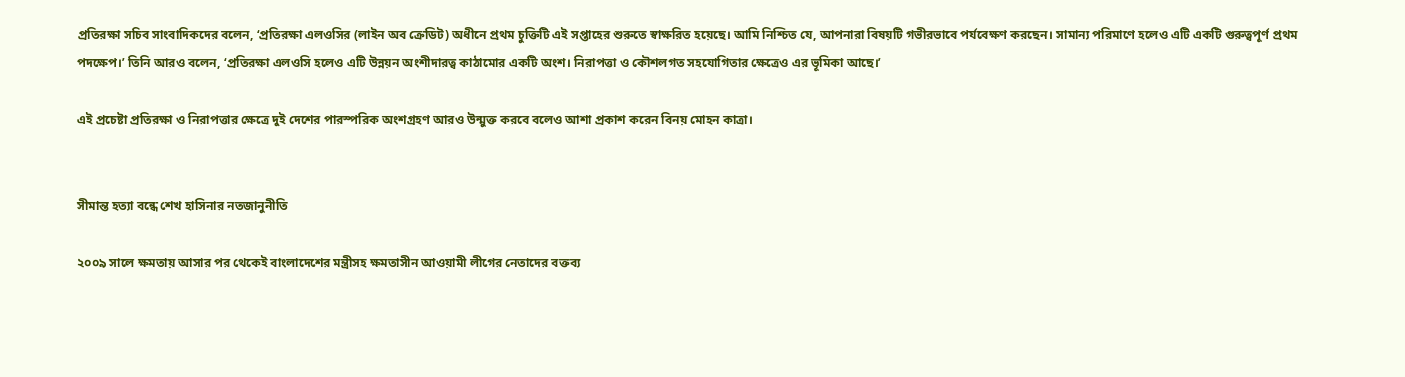প্রতিরক্ষা সচিব সাংবাদিকদের বলেন, ‘প্রতিরক্ষা এলওসির (লাইন অব ক্রেডিট) অধীনে প্রথম চুক্তিটি এই সপ্তাহের শুরুতে স্বাক্ষরিত হয়েছে। আমি নিশ্চিত যে, আপনারা বিষয়টি গভীরভাবে পর্যবেক্ষণ করছেন। সামান্য পরিমাণে হলেও এটি একটি গুরুত্বপূর্ণ প্রথম পদক্ষেপ।’ তিনি আরও বলেন, ‘প্রতিরক্ষা এলওসি হলেও এটি উন্নয়ন অংশীদারত্ব কাঠামোর একটি অংশ। নিরাপত্তা ও কৌশলগত সহযোগিতার ক্ষেত্রেও এর ভূমিকা আছে।’

এই প্রচেষ্টা প্রতিরক্ষা ও নিরাপত্তার ক্ষেত্রে দুই দেশের পারস্পরিক অংশগ্রহণ আরও উন্মুক্ত করবে বলেও আশা প্রকাশ করেন বিনয় মোহন কাত্রা।


সীমান্ত হত্যা বন্ধে শেখ হাসিনার নতজানুনীতি

২০০৯ সালে ক্ষমতায় আসার পর থেকেই বাংলাদেশের মন্ত্রীসহ ক্ষমতাসীন আওয়ামী লীগের নেতাদের বক্তব্য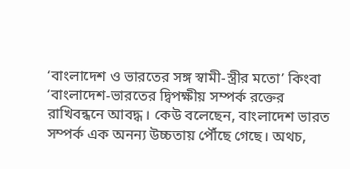‘বাংলাদেশ ও ভারতের সঙ্গ স্বামী-স্ত্রীর মতো’ কিংবা ‘বাংলাদেশ-ভারতের দ্বিপক্ষীয় সম্পর্ক রক্তের রাখিবন্ধনে আবদ্ধ। কেউ বলেছেন, বাংলাদেশ ভারত সম্পর্ক এক অনন্য উচ্চতায় পৌঁছে গেছে। অথচ,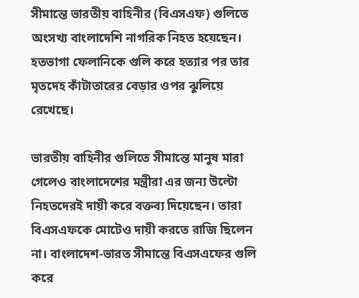সীমান্তে ভারতীয় বাহিনীর (বিএসএফ) গুলিতে অংসখ্য বাংলাদেশি নাগরিক নিহত হয়েছেন। হতভাগা ফেলানিকে গুলি করে হত্যার পর তার মৃতদেহ কাঁটাতারের বেড়ার ওপর ঝুলিয়ে রেখেছে।

ভারতীয় বাহিনীর গুলিতে সীমান্তে মানুষ মারা গেলেও বাংলাদেশের মন্ত্রীরা এর জন্য উল্টো নিহতদেরই দায়ী করে বক্তব্য দিয়েছেন। তারা বিএসএফকে মোটেও দায়ী করতে রাজি ছিলেন না। বাংলাদেশ-ভারত সীমান্তে বিএসএফের গুলি করে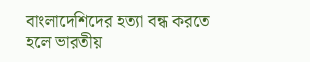বাংলাদেশিদের হত্যা বন্ধ করতে হলে ভারতীয়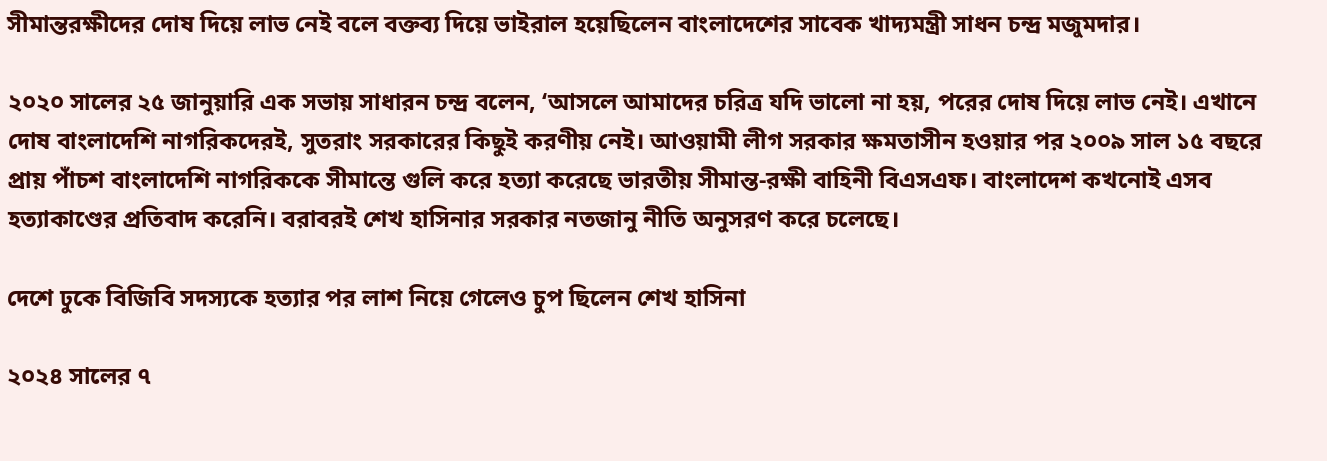সীমান্তরক্ষীদের দোষ দিয়ে লাভ নেই বলে বক্তব্য দিয়ে ভাইরাল হয়েছিলেন বাংলাদেশের সাবেক খাদ্যমন্ত্রী সাধন চন্দ্র মজুমদার।

২০২০ সালের ২৫ জানুয়ারি এক সভায় সাধারন চন্দ্র বলেন, ‘আসলে আমাদের চরিত্র যদি ভালো না হয়, পরের দোষ দিয়ে লাভ নেই। এখানে দোষ বাংলাদেশি নাগরিকদেরই, সুতরাং সরকারের কিছুই করণীয় নেই। আওয়ামী লীগ সরকার ক্ষমতাসীন হওয়ার পর ২০০৯ সাল ১৫ বছরে প্রায় পাঁচশ বাংলাদেশি নাগরিককে সীমান্তে গুলি করে হত্যা করেছে ভারতীয় সীমান্ত-রক্ষী বাহিনী বিএসএফ। বাংলাদেশ কখনোই এসব হত্যাকাণ্ডের প্রতিবাদ করেনি। বরাবরই শেখ হাসিনার সরকার নতজানু নীতি অনুসরণ করে চলেছে।

দেশে ঢুকে বিজিবি সদস্যকে হত্যার পর লাশ নিয়ে গেলেও চুপ ছিলেন শেখ হাসিনা

২০২৪ সালের ৭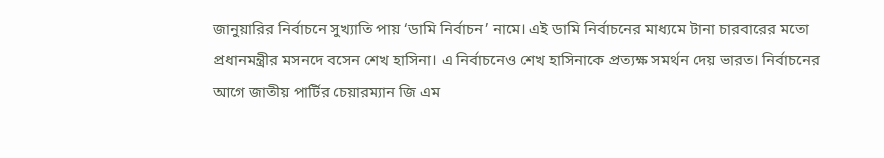জানুয়ারির নির্বাচনে সুখ্যাতি পায় ‘ডামি নির্বাচন’ নামে। এই ডামি নির্বাচনের মাধ্যমে টানা চারবারের মতো প্রধানমন্ত্রীর মসনদে বসেন শেখ হাসিনা। এ নির্বাচনেও শেখ হাসিনাকে প্রত্যক্ষ সমর্থন দেয় ভারত। নির্বাচনের আগে জাতীয় পার্টির চেয়ারম্যান জি এম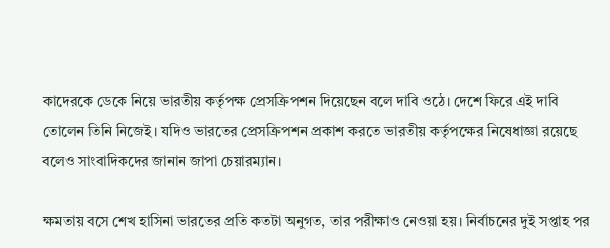কাদেরকে ডেকে নিয়ে ভারতীয় কর্তৃপক্ষ প্রেসক্রিপশন দিয়েছেন বলে দাবি ওঠে। দেশে ফিরে এই দাবি তোলেন তিনি নিজেই। যদিও ভারতের প্রেসক্রিপশন প্রকাশ করতে ভারতীয় কর্তৃপক্ষের নিষেধাজ্ঞা রয়েছে বলেও সাংবাদিকদের জানান জাপা চেয়ারম্যান।

ক্ষমতায় বসে শেখ হাসিনা ভারতের প্রতি কতটা অনুগত, তার পরীক্ষাও নেওয়া হয়। নির্বাচনের দুই সপ্তাহ পর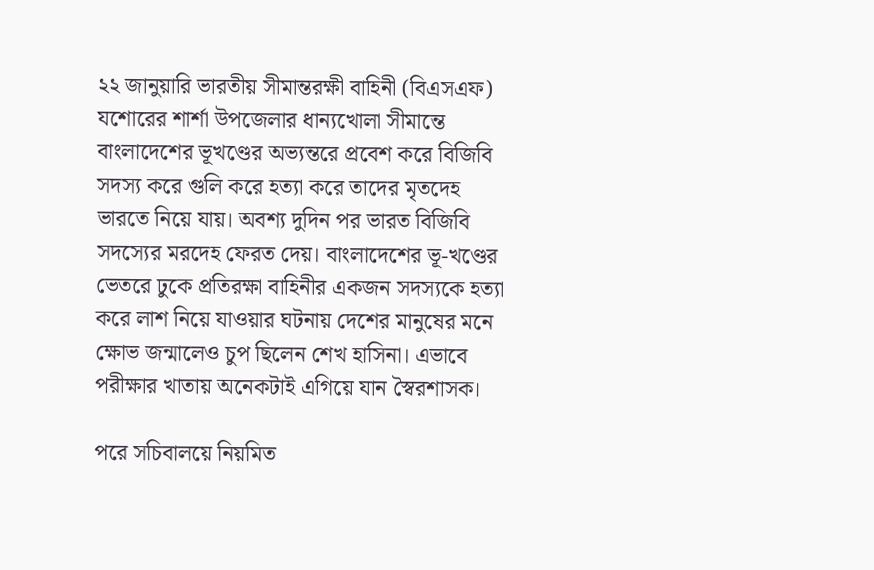২২ জানুয়ারি ভারতীয় সীমান্তরক্ষী বাহিনী (বিএসএফ) যশোরের শার্শা উপজেলার ধান্যখোলা সীমান্তে বাংলাদেশের ভূখণ্ডের অভ্যন্তরে প্রবেশ করে বিজিবি সদস্য করে গুলি করে হত্যা করে তাদের মৃতদেহ ভারতে নিয়ে যায়। অবশ্য দুদিন পর ভারত বিজিবি সদস্যের মরদেহ ফেরত দেয়। বাংলাদেশের ভূ-খণ্ডের ভেতরে ঢুকে প্রতিরক্ষা বাহিনীর একজন সদস্যকে হত্যা করে লাশ নিয়ে যাওয়ার ঘটনায় দেশের মানুষের মনে ক্ষোভ জন্মালেও চুপ ছিলেন শেখ হাসিনা। এভাবে পরীক্ষার খাতায় অনেকটাই এগিয়ে যান স্বৈরশাসক।

পরে সচিবালয়ে নিয়মিত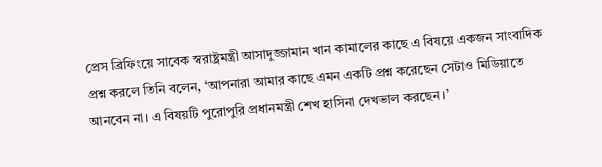প্রেস ব্রিফিংয়ে সাবেক স্বরাষ্ট্রমন্ত্রী আসাদুজ্জামান খান কামালের কাছে এ বিষয়ে একজন সাংবাদিক প্রশ্ন করলে তিনি বলেন, ‘আপনারা আমার কাছে এমন একটি প্রশ্ন করেছেন সেটাও মিডিয়াতে আনবেন না। এ বিষয়টি পুরোপুরি প্রধানমন্ত্রী শেখ হাসিনা দেখভাল করছেন।’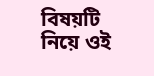বিষয়টি নিয়ে ওই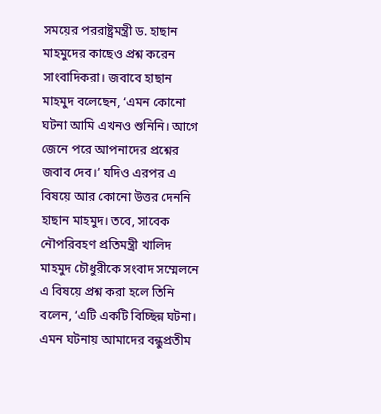সময়ের পররাষ্ট্রমন্ত্রী ড. হাছান মাহমুদের কাছেও প্রশ্ন করেন সাংবাদিকরা। জবাবে হাছান মাহমুদ বলেছেন, ‘এমন কোনো ঘটনা আমি এখনও শুনিনি। আগে জেনে পরে আপনাদের প্রশ্নের জবাব দেব।’ যদিও এরপর এ বিষয়ে আর কোনো উত্তর দেননি হাছান মাহমুদ। তবে, সাবেক নৌপরিবহণ প্রতিমন্ত্রী খালিদ মাহমুদ চৌধুরীকে সংবাদ সম্মেলনে এ বিষয়ে প্রশ্ন করা হলে তিনি বলেন, ‘এটি একটি বিচ্ছিন্ন ঘটনা। এমন ঘটনায় আমাদের বন্ধুপ্রতীম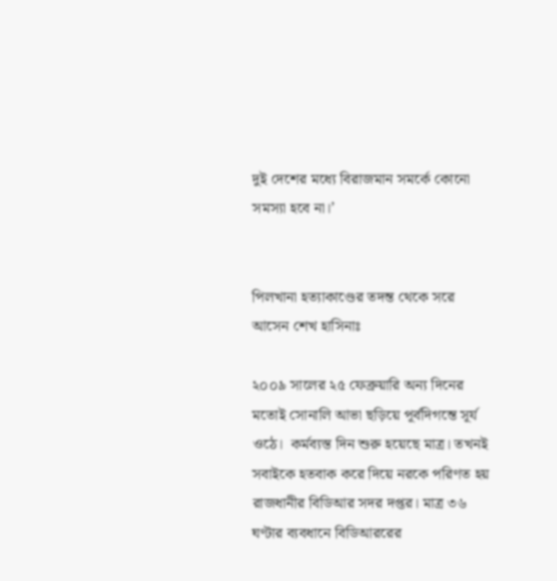দুই দেশের মধ্যে বিরাজমান সমর্কে কোনো সমস্যা হবে না।’


পিলখানা হত্যাকাণ্ডের তদন্ত থেকে সরে আসেন শেখ হাসিনাঃ

২০০৯ সালের ২৫ ফেব্রুয়ারি অন্য দিনের মতোই সোনালি আভা ছড়িয়ে পূর্বদিগন্তে সূর্য ওঠে।  কর্মব্যস্ত দিন শুরু হয়েছে মাত্র। তখনই সবাইকে হতবাক করে দিয়ে নরকে পরিণত হয় রাজধানীর বিডিআর সদর দপ্তর। মাত্র ৩৬ ঘণ্টার ব্যবধানে বিডিআররের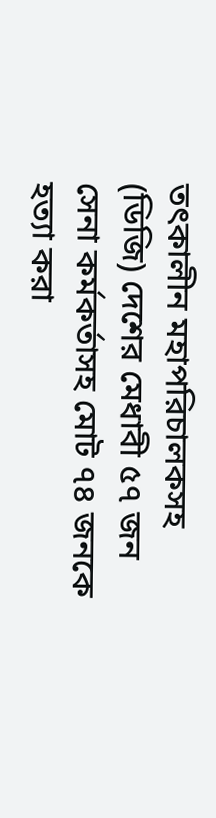তৎকালীন মহাপরিচালকসহ (ডিজি) দেশের মেধাবী ৫৭ জন সেনা কর্মকর্তাসহ মোট ৭৪ জনকে হত্যা করা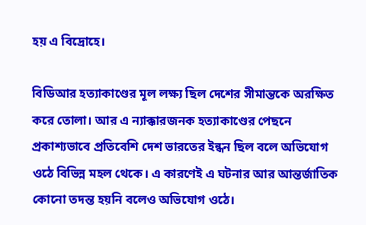হয় এ বিদ্রোহে।

বিডিআর হত্যাকাণ্ডের মূল লক্ষ্য ছিল দেশের সীমান্তকে অরক্ষিত করে তোলা। আর এ ন্যাক্কারজনক হত্যাকাণ্ডের পেছনে প্রকাশ্যভাবে প্রতিবেশি দেশ ভারতের ইন্ধন ছিল বলে অভিযোগ ওঠে বিভিন্ন মহল থেকে। এ কারণেই এ ঘটনার আর আন্তর্জাতিক কোনো তদন্ত হয়নি বলেও অভিযোগ ওঠে।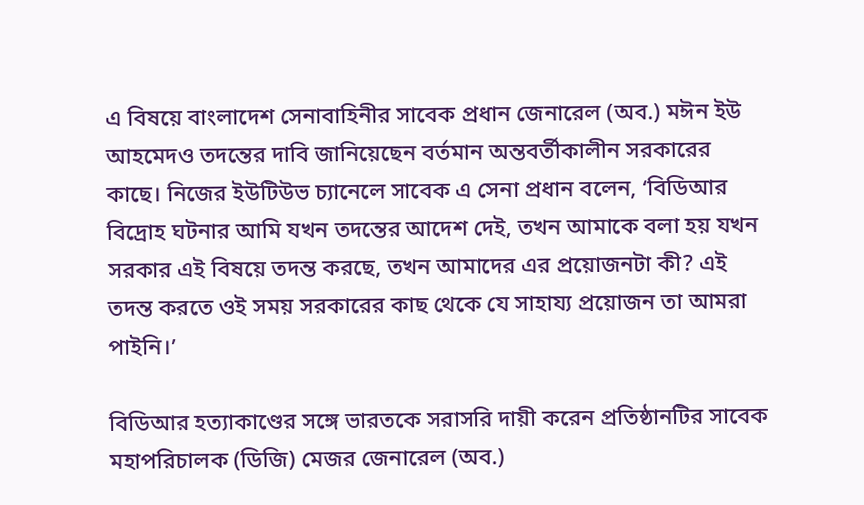এ বিষয়ে বাংলাদেশ সেনাবাহিনীর সাবেক প্রধান জেনারেল (অব.) মঈন ইউ আহমেদও তদন্তের দাবি জানিয়েছেন বর্তমান অন্তবর্তীকালীন সরকারের কাছে। নিজের ইউটিউভ চ্যানেলে সাবেক এ সেনা প্রধান বলেন, ‘বিডিআর বিদ্রোহ ঘটনার আমি যখন তদন্তের আদেশ দেই, তখন আমাকে বলা হয় যখন সরকার এই বিষয়ে তদন্ত করছে, তখন আমাদের এর প্রয়োজনটা কী? এই তদন্ত করতে ওই সময় সরকারের কাছ থেকে যে সাহায্য প্রয়োজন তা আমরা পাইনি।’

বিডিআর হত্যাকাণ্ডের সঙ্গে ভারতকে সরাসরি দায়ী করেন প্রতিষ্ঠানটির সাবেক মহাপরিচালক (ডিজি) মেজর জেনারেল (অব.)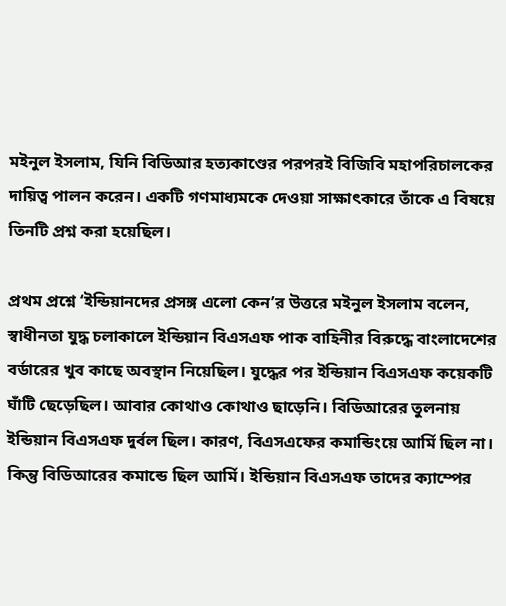মইনুল ইসলাম, যিনি বিডিআর হত্যকাণ্ডের পরপরই বিজিবি মহাপরিচালকের দায়িত্ব পালন করেন। একটি গণমাধ্যমকে দেওয়া সাক্ষাৎকারে তাঁকে এ বিষয়ে তিনটি প্রশ্ন করা হয়েছিল।

প্রথম প্রশ্নে ‘ইন্ডিয়ানদের প্রসঙ্গ এলো কেন’র উত্তরে মইনুল ইসলাম বলেন, স্বাধীনতা যুদ্ধ চলাকালে ইন্ডিয়ান বিএসএফ পাক বাহিনীর বিরুদ্ধে বাংলাদেশের বর্ডারের খুব কাছে অবস্থান নিয়েছিল। যুদ্ধের পর ইন্ডিয়ান বিএসএফ কয়েকটি ঘাঁটি ছেড়েছিল। আবার কোথাও কোথাও ছাড়েনি। বিডিআরের তুলনায় ইন্ডিয়ান বিএসএফ দুর্বল ছিল। কারণ, বিএসএফের কমান্ডিংয়ে আর্মি ছিল না। কিন্তু বিডিআরের কমান্ডে ছিল আর্মি। ইন্ডিয়ান বিএসএফ তাদের ক্যাম্পের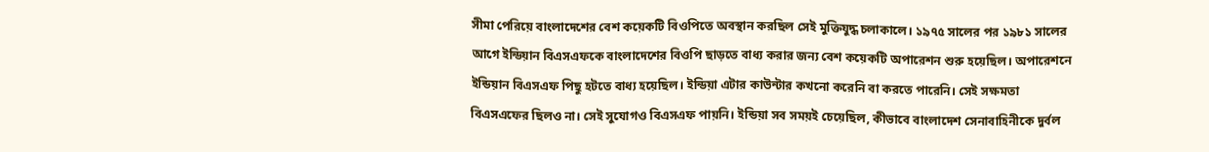সীমা পেরিয়ে বাংলাদেশের বেশ কয়েকটি বিওপিতে অবস্থান করছিল সেই মুক্তিযুদ্ধ চলাকালে। ১৯৭৫ সালের পর ১৯৮১ সালের আগে ইন্ডিয়ান বিএসএফকে বাংলাদেশের বিওপি ছাড়তে বাধ্য করার জন্য বেশ কয়েকটি অপারেশন শুরু হয়েছিল। অপারেশনে ইন্ডিয়ান বিএসএফ পিছু হটতে বাধ্য হয়েছিল। ইন্ডিয়া এটার কাউন্টার কখনো করেনি বা করতে পারেনি। সেই সক্ষমতা বিএসএফের ছিলও না। সেই সুযোগও বিএসএফ পায়নি। ইন্ডিয়া সব সময়ই চেয়েছিল, কীভাবে বাংলাদেশ সেনাবাহিনীকে দুর্বল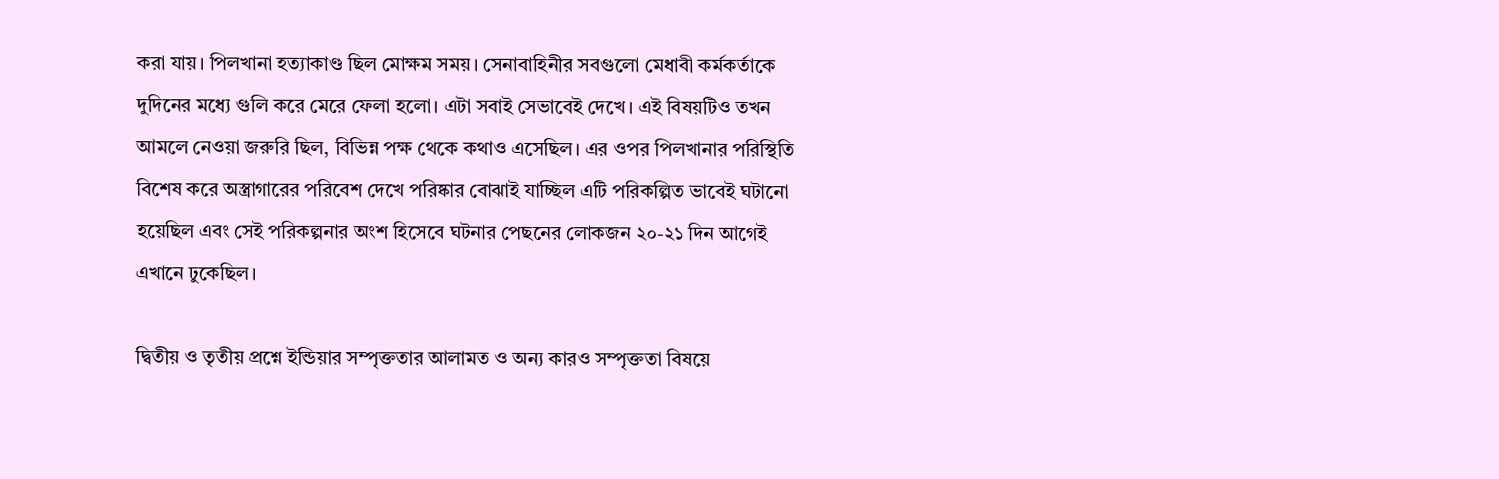করা যায়। পিলখানা হত্যাকাণ্ড ছিল মোক্ষম সময়। সেনাবাহিনীর সবগুলো মেধাবী কর্মকর্তাকে দুদিনের মধ্যে গুলি করে মেরে ফেলা হলো। এটা সবাই সেভাবেই দেখে। এই বিষয়টিও তখন আমলে নেওয়া জরুরি ছিল, বিভিন্ন পক্ষ থেকে কথাও এসেছিল। এর ওপর পিলখানার পরিস্থিতি বিশেষ করে অস্ত্রাগারের পরিবেশ দেখে পরিষ্কার বোঝাই যাচ্ছিল এটি পরিকল্পিত ভাবেই ঘটানো হয়েছিল এবং সেই পরিকল্পনার অংশ হিসেবে ঘটনার পেছনের লোকজন ২০-২১ দিন আগেই এখানে ঢুকেছিল।

দ্বিতীয় ও তৃতীয় প্রশ্নে ইন্ডিয়ার সম্পৃক্ততার আলামত ও অন্য কারও সম্পৃক্ততা বিষয়ে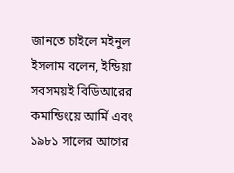জানতে চাইলে মইনুল ইসলাম বলেন, ইন্ডিয়া সবসময়ই বিডিআরের কমান্ডিংয়ে আর্মি এবং ১৯৮১ সালের আগের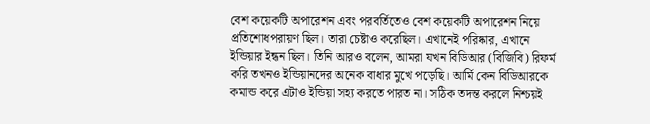বেশ কয়েকটি অপারেশন এবং পরবর্তিতেও বেশ কয়েকটি অপারেশন নিয়ে প্রতিশোধপরায়ণ ছিল। তারা চেষ্টাও করেছিল। এখানেই পরিষ্কার, এখানে ইন্ডিয়ার ইন্ধন ছিল। তিনি আরও বলেন, আমরা যখন বিডিআর (বিজিবি) রিফর্ম করি তখনও ইন্ডিয়ানদের অনেক বাধার মুখে পড়েছি। আর্মি কেন বিডিআরকে কমান্ড করে এটাও ইন্ডিয়া সহ্য করতে পারত না। সঠিক তদন্ত করলে নিশ্চয়ই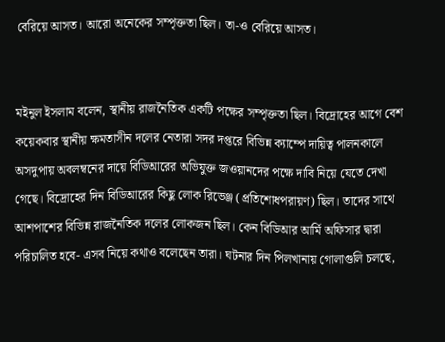বেরিয়ে আসত। আরো অনেকের সম্পৃক্ততা ছিল। তা-ও বেরিয়ে আসত।


মইনুল ইসলাম বলেন, স্থানীয় রাজনৈতিক একটি পক্ষের সম্পৃক্ততা ছিল। বিদ্রোহের আগে বেশ কয়েকবার স্থানীয় ক্ষমতাসীন দলের নেতারা সদর দপ্তরে বিভিন্ন ক্যাম্পে দায়িত্ব পালনকালে অসদুপায় অবলম্বনের দায়ে বিডিআরের অভিযুক্ত জওয়ানদের পক্ষে দাবি নিয়ে যেতে দেখা গেছে। বিদ্রোহের দিন বিডিআরের কিছু লোক রিভেঞ্জ (প্রতিশোধপরায়ণ) ছিল। তাদের সাথে আশপাশের বিভিন্ন রাজনৈতিক দলের লোকজন ছিল। কেন বিডিআর আর্মি অফিসার দ্বারা পরিচালিত হবে- এসব নিয়ে কথাও বলেছেন তারা। ঘটনার দিন পিলখানায় গোলাগুলি চলছে,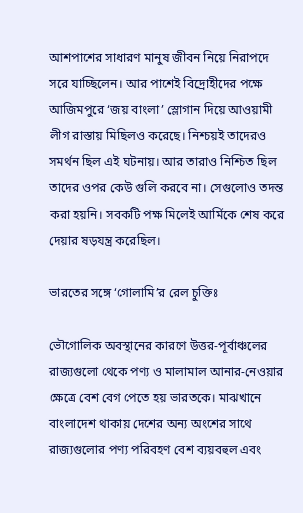আশপাশের সাধারণ মানুষ জীবন নিয়ে নিরাপদে সরে যাচ্ছিলেন। আর পাশেই বিদ্রোহীদের পক্ষে আজিমপুরে ‘জয় বাংলা’ স্লোগান দিয়ে আওয়ামী লীগ রাস্তায় মিছিলও করেছে। নিশ্চয়ই তাদেরও সমর্থন ছিল এই ঘটনায়। আর তারাও নিশ্চিত ছিল তাদের ওপর কেউ গুলি করবে না। সেগুলোও তদন্ত করা হয়নি। সবকটি পক্ষ মিলেই আর্মিকে শেষ করে দেয়ার ষড়যন্ত্র করেছিল।

ভারতের সঙ্গে ‘গোলামি’র রেল চুক্তিঃ

ভৌগোলিক অবস্থানের কারণে উত্তর-পূর্বাঞ্চলের রাজ্যগুলো থেকে পণ্য ও মালামাল আনার-নেওয়ার ক্ষেত্রে বেশ বেগ পেতে হয় ভারতকে। মাঝখানে বাংলাদেশ থাকায় দেশের অন্য অংশের সাথে রাজ্যগুলোর পণ্য পরিবহণ বেশ ব্যয়বহুল এবং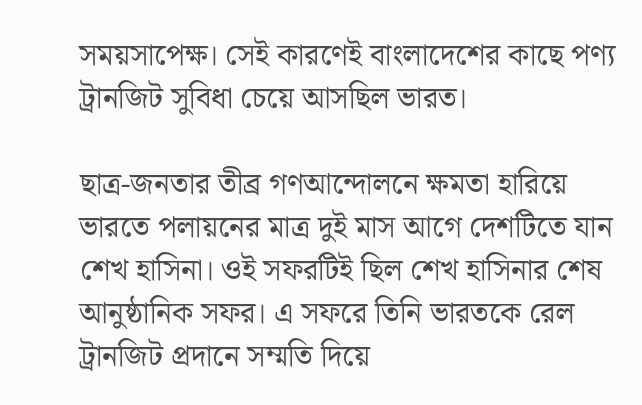সময়সাপেক্ষ। সেই কারণেই বাংলাদেশের কাছে পণ্য ট্রানজিট সুবিধা চেয়ে আসছিল ভারত।

ছাত্র-জনতার তীব্র গণআন্দোলনে ক্ষমতা হারিয়ে ভারতে পলায়নের মাত্র দুই মাস আগে দেশটিতে যান শেখ হাসিনা। ওই সফরটিই ছিল শেখ হাসিনার শেষ আনুষ্ঠানিক সফর। এ সফরে তিনি ভারতকে রেল ট্রানজিট প্রদানে সম্মতি দিয়ে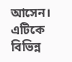আসেন। এটিকে বিভিন্ন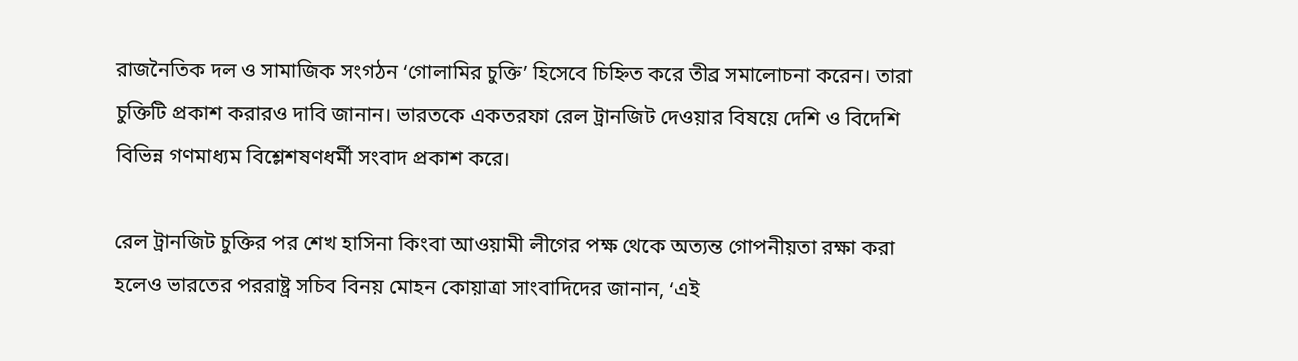রাজনৈতিক দল ও সামাজিক সংগঠন ‘গোলামির চুক্তি’ হিসেবে চিহ্নিত করে তীব্র সমালোচনা করেন। তারা চুক্তিটি প্রকাশ করারও দাবি জানান। ভারতকে একতরফা রেল ট্রানজিট দেওয়ার বিষয়ে দেশি ও বিদেশি বিভিন্ন গণমাধ্যম বিশ্লেশষণধর্মী সংবাদ প্রকাশ করে।

রেল ট্রানজিট চুক্তির পর শেখ হাসিনা কিংবা আওয়ামী লীগের পক্ষ থেকে অত্যন্ত গোপনীয়তা রক্ষা করা হলেও ভারতের পররাষ্ট্র সচিব বিনয় মোহন কোয়াত্রা সাংবাদিদের জানান, ‘এই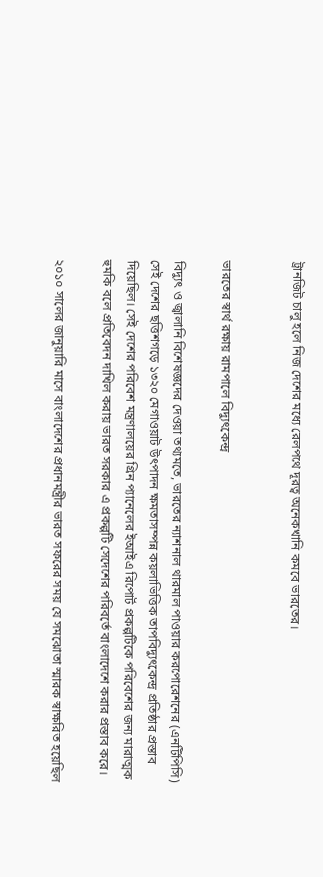ট্রানজিট চালু হলে নিজ দেশের মধ্যে রেলপথে দূরত্ব অনেকখানি কমবে ভারতের।


ভারতের স্বার্থ রক্ষায় রামপালে বিদ্যুৎকেন্দ্র

বিদ্যুৎ ও জ্বালানি বিশেষজ্ঞদের দেওয়া তথ্যমতে, ভারতের ন্যাশনাল থারমাল পাওয়ার করপোরেশনের (এনটিপিসি) সেই দেশের ছত্তিশগড়ে ১৩২০ মেগাওয়াট উৎপাদন ক্ষমতাসম্পন্ন কয়লাভিত্তিক তাপবিদ্যুৎকেন্দ্র প্রতিষ্ঠার প্রস্তাব দিয়েছিল। সেই দেশের পরিবেশ মন্ত্রণালয়ের গ্রিন প্যানেলের ইআইএ রিপোর্ট প্রকল্পটিকে পরিবেশের জন্য মারাত্মক হুমকি বলে প্রতিবেদন দাখিল করায় ভারত সরকার এ প্রকল্পটি সেদেশের পরিবর্তে বাংলাদেশে করার প্রস্তাব করে।

২০১০ সালের জানুয়ারি মাসে বাংলাদেশের প্রধানমন্ত্রীর ভারত সফরের সময় যে সমঝোতা স্মারক স্বাক্ষরিত হয়েছিল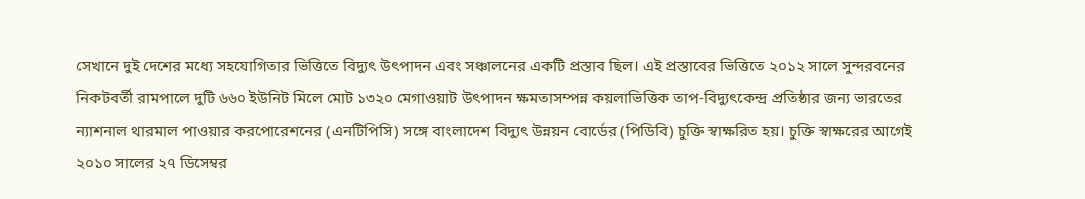সেখানে দুই দেশের মধ্যে সহযোগিতার ভিত্তিতে বিদ্যুৎ উৎপাদন এবং সঞ্চালনের একটি প্রস্তাব ছিল। এই প্রস্তাবের ভিত্তিতে ২০১২ সালে সুন্দরবনের নিকটবর্তী রামপালে দুটি ৬৬০ ইউনিট মিলে মোট ১৩২০ মেগাওয়াট উৎপাদন ক্ষমতাসম্পন্ন কয়লাভিত্তিক তাপ-বিদ্যুৎকেন্দ্র প্রতিষ্ঠার জন্য ভারতের ন্যাশনাল থারমাল পাওয়ার করপোরেশনের (এনটিপিসি) সঙ্গে বাংলাদেশ বিদ্যুৎ উন্নয়ন বোর্ডের (পিডিবি) চুক্তি স্বাক্ষরিত হয়। চুক্তি স্বাক্ষরের আগেই ২০১০ সালের ২৭ ডিসেম্বর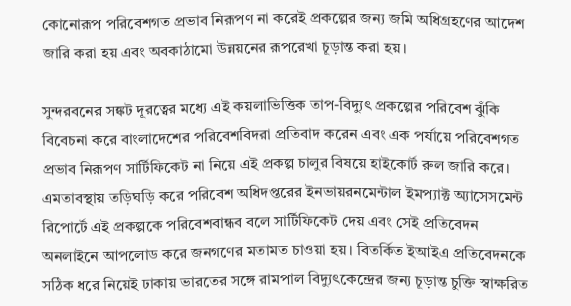কোনোরূপ পরিবেশগত প্রভাব নিরূপণ না করেই প্রকল্পের জন্য জমি অধিগ্রহণের আদেশ জারি করা হয় এবং অবকাঠামো উন্নয়নের রূপরেখা চূড়ান্ত করা হয়।

সুন্দরবনের সঙ্কট দূরত্বের মধ্যে এই কয়লাভিত্তিক তাপ-বিদ্যুৎ প্রকল্পের পরিবেশ ঝুঁকি বিবেচনা করে বাংলাদেশের পরিবেশবিদরা প্রতিবাদ করেন এবং এক পর্যায়ে পরিবেশগত প্রভাব নিরূপণ সার্টিফিকেট না নিয়ে এই প্রকল্প চালুর বিষয়ে হাইকোর্ট রুল জারি করে। এমতাবস্থায় তড়িঘড়ি করে পরিবেশ অধিদপ্তরের ইনভায়রনমেন্টাল ইমপ্যাক্ট অ্যাসেসমেন্ট রিপোর্টে এই প্রকল্পকে পরিবেশবান্ধব বলে সার্টিফিকেট দেয় এবং সেই প্রতিবেদন অনলাইনে আপলোড করে জনগণের মতামত চাওয়া হয়। বিতর্কিত ইআইএ প্রতিবেদনকে সঠিক ধরে নিয়েই ঢাকায় ভারতের সঙ্গে রামপাল বিদ্যুৎকেন্দ্রের জন্য চূড়ান্ত চুক্তি স্বাক্ষরিত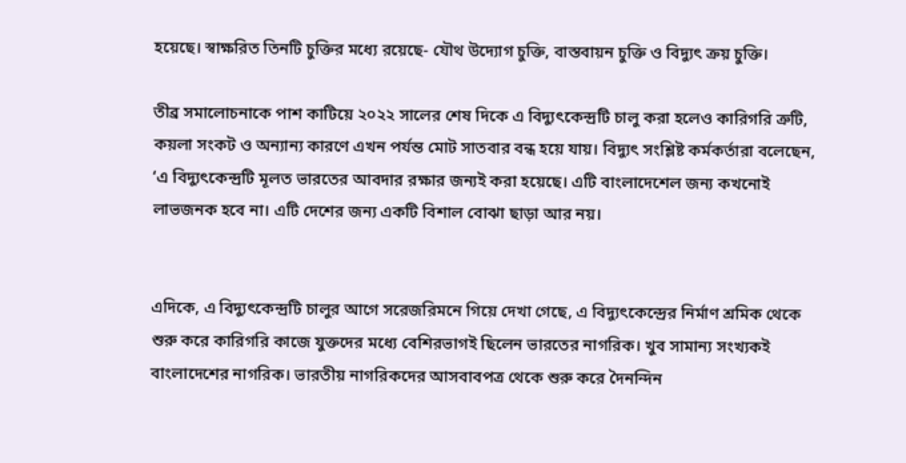হয়েছে। স্বাক্ষরিত তিনটি চুক্তির মধ্যে রয়েছে- যৌথ উদ্যোগ চুক্তি, বাস্তবায়ন চুক্তি ও বিদ্যুৎ ক্রয় চুক্তি।

তীব্র সমালোচনাকে পাশ কাটিয়ে ২০২২ সালের শেষ দিকে এ বিদ্যুৎকেন্দ্রটি চালু করা হলেও কারিগরি ত্রুটি, কয়লা সংকট ও অন্যান্য কারণে এখন পর্যন্ত মোট সাতবার বন্ধ হয়ে যায়। বিদ্যুৎ সংশ্লিষ্ট কর্মকর্তারা বলেছেন, ‘এ বিদ্যুৎকেন্দ্রটি মূলত ভারতের আবদার রক্ষার জন্যই করা হয়েছে। এটি বাংলাদেশেল জন্য কখনোই লাভজনক হবে না। এটি দেশের জন্য একটি বিশাল বোঝা ছাড়া আর নয়।


এদিকে, এ বিদ্যুৎকেন্দ্রটি চালুর আগে সরেজরিমনে গিয়ে দেখা গেছে, এ বিদ্যুৎকেন্দ্রের নির্মাণ শ্রমিক থেকে শুরু করে কারিগরি কাজে যুক্তদের মধ্যে বেশিরভাগই ছিলেন ভারতের নাগরিক। খুব সামান্য সংখ্যকই বাংলাদেশের নাগরিক। ভারতীয় নাগরিকদের আসবাবপত্র থেকে শুরু করে দৈনন্দিন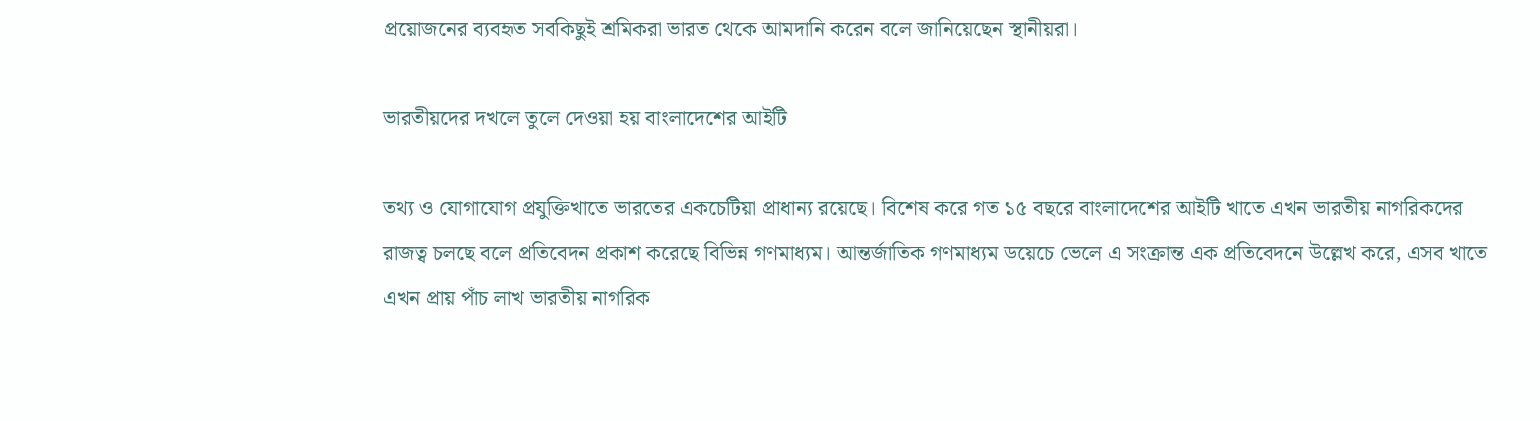প্রয়োজনের ব্যবহৃত সবকিছুই শ্রমিকরা ভারত থেকে আমদানি করেন বলে জানিয়েছেন স্থানীয়রা।

ভারতীয়দের দখলে তুলে দেওয়া হয় বাংলাদেশের আইটি

তথ্য ও যোগাযোগ প্রযুক্তিখাতে ভারতের একচেটিয়া প্রাধান্য রয়েছে। বিশেষ করে গত ১৫ বছরে বাংলাদেশের আইটি খাতে এখন ভারতীয় নাগরিকদের রাজত্ব চলছে বলে প্রতিবেদন প্রকাশ করেছে বিভিন্ন গণমাধ্যম। আন্তর্জাতিক গণমাধ্যম ডয়েচে ভেলে এ সংক্রান্ত এক প্রতিবেদনে উল্লেখ করে, এসব খাতে এখন প্রায় পাঁচ লাখ ভারতীয় নাগরিক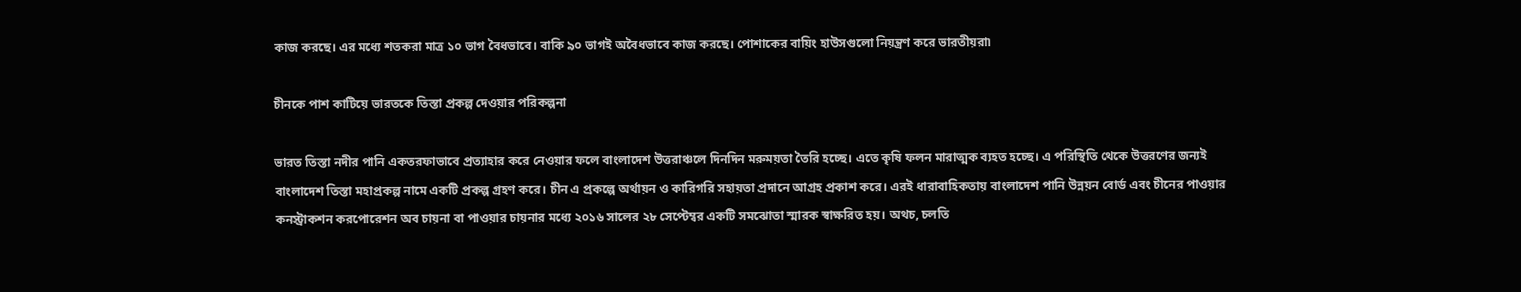কাজ করছে। এর মধ্যে শতকরা মাত্র ১০ ভাগ বৈধভাবে। বাকি ৯০ ভাগই অবৈধভাবে কাজ করছে। পোশাকের বায়িং হাউসগুলো নিয়ন্ত্রণ করে ভারতীয়রা৷

চীনকে পাশ কাটিয়ে ভারতকে তিস্তা প্রকল্প দেওয়ার পরিকল্পনা

ভারত তিস্তা নদীর পানি একতরফাভাবে প্রত্যাহার করে নেওয়ার ফলে বাংলাদেশ উত্তরাঞ্চলে দিনদিন মরুময়তা তৈরি হচ্ছে। এতে কৃষি ফলন মারাত্মক ব্যহত হচ্ছে। এ পরিস্থিতি থেকে উত্তরণের জন্যই বাংলাদেশ তিস্তা মহাপ্রকল্প নামে একটি প্রকল্প গ্রহণ করে। চীন এ প্রকল্পে অর্থায়ন ও কারিগরি সহায়তা প্রদানে আগ্রহ প্রকাশ করে। এরই ধারাবাহিকতায় বাংলাদেশ পানি উন্নয়ন বোর্ড এবং চীনের পাওয়ার কনস্ট্রাকশন করপোরেশন অব চায়না বা পাওয়ার চায়নার মধ্যে ২০১৬ সালের ২৮ সেপ্টেম্বর একটি সমঝোতা স্মারক স্বাক্ষরিত হয়। অথচ, চলতি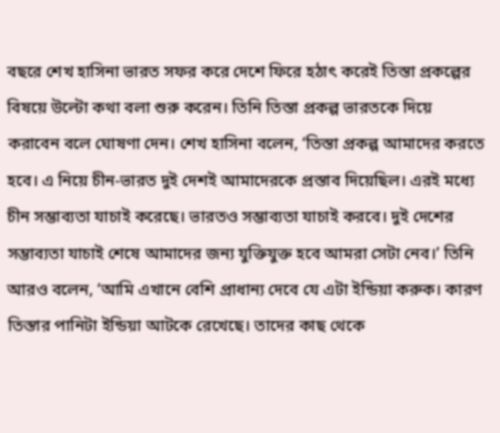বছরে শেখ হাসিনা ভারত সফর করে দেশে ফিরে হঠাৎ করেই তিস্তা প্রকল্পের বিষয়ে উল্টো কথা বলা শুরু করেন। তিনি তিস্তা প্রকল্প ভারতকে দিয়ে করাবেন বলে ঘোষণা দেন। শেখ হাসিনা বলেন, ‘তিস্তা প্রকল্প আমাদের করতে হবে। এ নিয়ে চীন-ভারত দুই দেশই আমাদেরকে প্রস্তাব দিয়েছিল। এরই মধ্যে চীন সম্ভাব্যতা যাচাই করেছে। ভারতও সম্ভাব্যতা যাচাই করবে। দুই দেশের সম্ভাব্যতা যাচাই শেষে আমাদের জন্য যুক্তিযুক্ত হবে আমরা সেটা নেব।’ তিনি আরও বলেন, ‘আমি এখানে বেশি প্রাধান্য দেবে যে এটা ইন্ডিয়া করুক। কারণ তিস্তার পানিটা ইন্ডিয়া আটকে রেখেছে। তাদের কাছ থেকে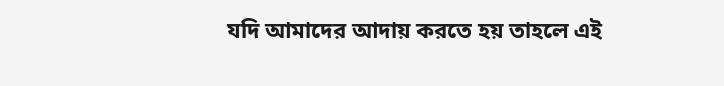যদি আমাদের আদায় করতে হয় তাহলে এই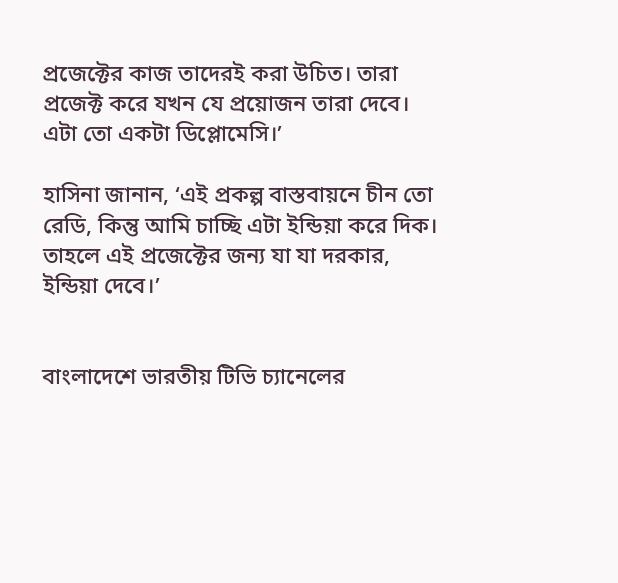প্রজেক্টের কাজ তাদেরই করা উচিত। তারা প্রজেক্ট করে যখন যে প্রয়োজন তারা দেবে। এটা তো একটা ডিপ্লোমেসি।’

হাসিনা জানান, ‘এই প্রকল্প বাস্তবায়নে চীন তো রেডি, কিন্তু আমি চাচ্ছি এটা ইন্ডিয়া করে দিক। তাহলে এই প্রজেক্টের জন্য যা যা দরকার, ইন্ডিয়া দেবে।’


বাংলাদেশে ভারতীয় টিভি চ্যানেলের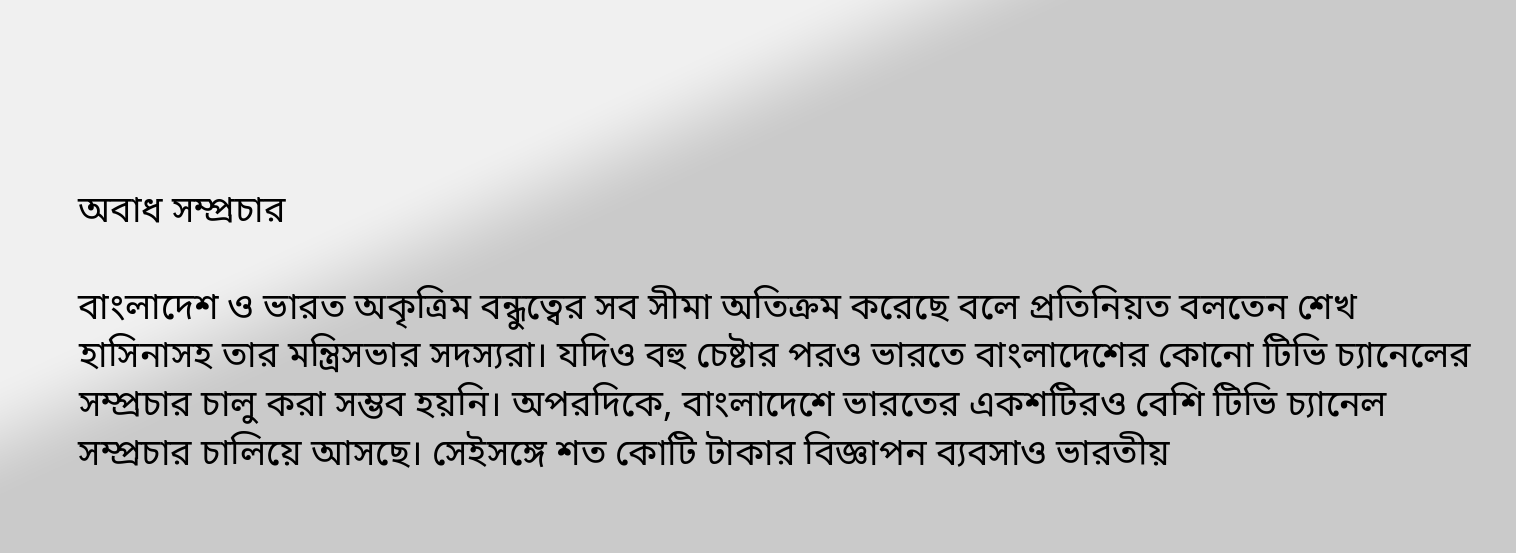অবাধ সম্প্রচার

বাংলাদেশ ও ভারত অকৃত্রিম বন্ধুত্বের সব সীমা অতিক্রম করেছে বলে প্রতিনিয়ত বলতেন শেখ হাসিনাসহ তার মন্ত্রিসভার সদস্যরা। যদিও বহু চেষ্টার পরও ভারতে বাংলাদেশের কোনো টিভি চ্যানেলের সম্প্রচার চালু করা সম্ভব হয়নি। অপরদিকে, বাংলাদেশে ভারতের একশটিরও বেশি টিভি চ্যানেল সম্প্রচার চালিয়ে আসছে। সেইসঙ্গে শত কোটি টাকার বিজ্ঞাপন ব্যবসাও ভারতীয়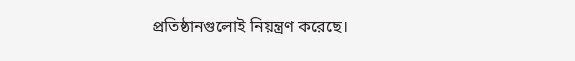প্রতিষ্ঠানগুলোই নিয়ন্ত্রণ করেছে।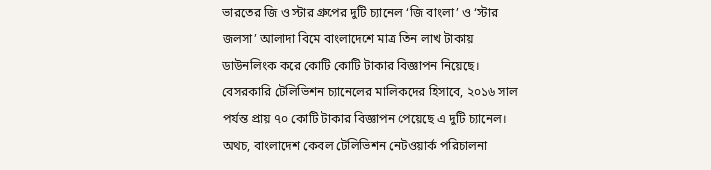ভারতের জি ও স্টার গ্রুপের দুটি চ্যানেল ‘জি বাংলা’ ও ‘স্টার জলসা’ আলাদা বিমে বাংলাদেশে মাত্র তিন লাখ টাকায় ডাউনলিংক করে কোটি কোটি টাকার বিজ্ঞাপন নিয়েছে। বেসরকারি টেলিভিশন চ্যানেলের মালিকদের হিসাবে, ২০১৬ সাল পর্যন্ত প্রায় ৭০ কোটি টাকার বিজ্ঞাপন পেয়েছে এ দুটি চ্যানেল। অথচ, বাংলাদেশ কেবল টেলিভিশন নেটওয়ার্ক পরিচালনা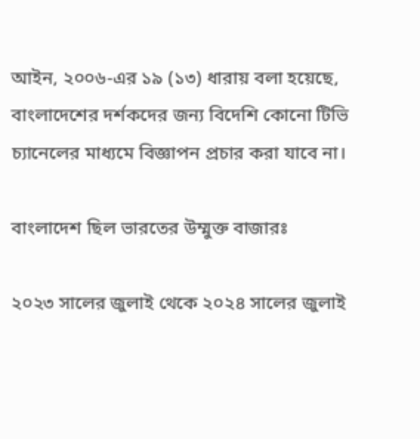আইন, ২০০৬-এর ১৯ (১৩) ধারায় বলা হয়েছে, বাংলাদেশের দর্শকদের জন্য বিদেশি কোনো টিভি চ্যানেলের মাধ্যমে বিজ্ঞাপন প্রচার করা যাবে না।

বাংলাদেশ ছিল ভারতের উম্মুক্ত বাজারঃ

২০২৩ সালের জুলাই থেকে ২০২৪ সালের জুলাই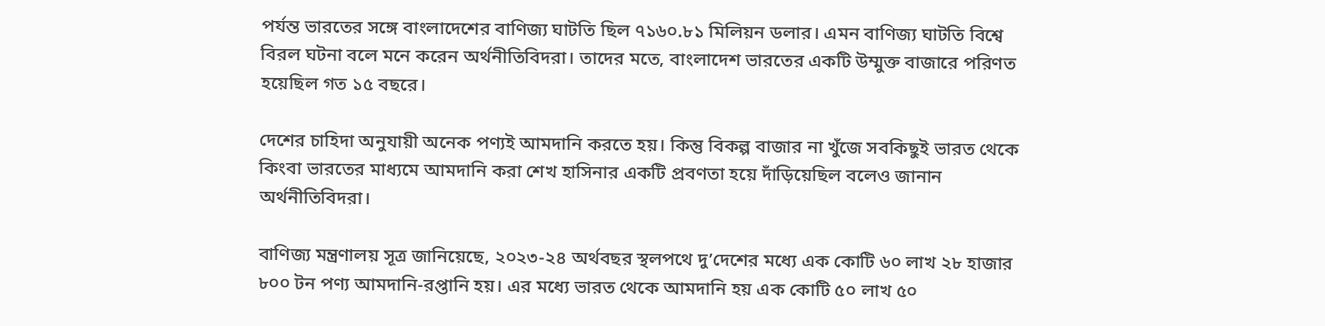পর্যন্ত ভারতের সঙ্গে বাংলাদেশের বাণিজ্য ঘাটতি ছিল ৭১৬০.৮১ মিলিয়ন ডলার। এমন বাণিজ্য ঘাটতি বিশ্বে বিরল ঘটনা বলে মনে করেন অর্থনীতিবিদরা। তাদের মতে, বাংলাদেশ ভারতের একটি উম্মুক্ত বাজারে পরিণত হয়েছিল গত ১৫ বছরে।

দেশের চাহিদা অনুযায়ী অনেক পণ্যই আমদানি করতে হয়। কিন্তু বিকল্প বাজার না খুঁজে সবকিছুই ভারত থেকে কিংবা ভারতের মাধ্যমে আমদানি করা শেখ হাসিনার একটি প্রবণতা হয়ে দাঁড়িয়েছিল বলেও জানান অর্থনীতিবিদরা।

বাণিজ্য মন্ত্রণালয় সূত্র জানিয়েছে, ২০২৩-২৪ অর্থবছর স্থলপথে দু’দেশের মধ্যে এক কোটি ৬০ লাখ ২৮ হাজার ৮০০ টন পণ্য আমদানি-রপ্তানি হয়। এর মধ্যে ভারত থেকে আমদানি হয় এক কোটি ৫০ লাখ ৫০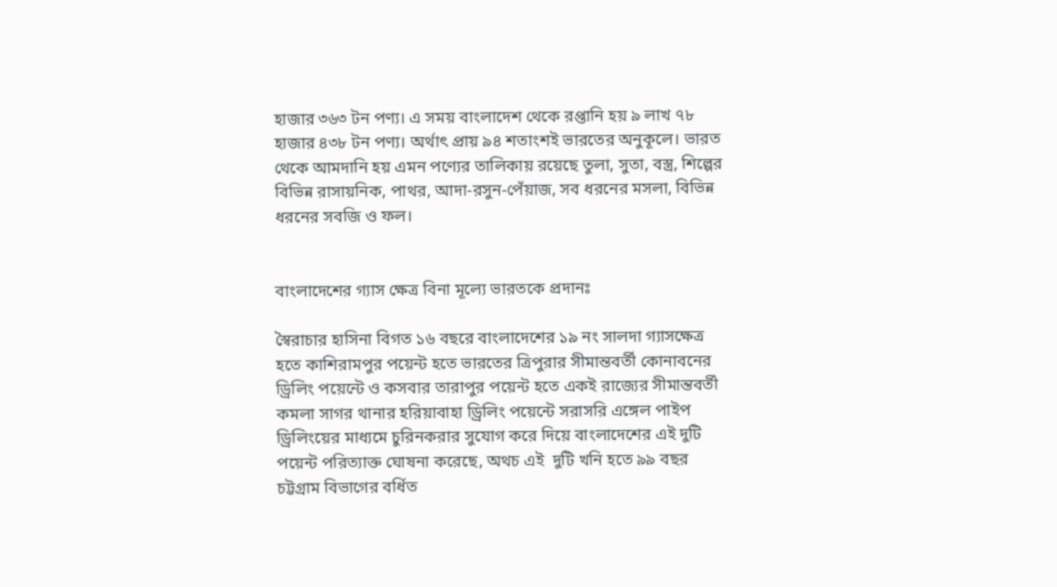হাজার ৩৬৩ টন পণ্য। এ সময় বাংলাদেশ থেকে রপ্তানি হয় ৯ লাখ ৭৮ হাজার ৪৩৮ টন পণ্য। অর্থাৎ প্রায় ৯৪ শতাংশই ভারতের অনুকূলে। ভারত থেকে আমদানি হয় এমন পণ্যের তালিকায় রয়েছে তুলা, সুতা, বস্ত্র, শিল্পের বিভিন্ন রাসায়নিক, পাথর, আদা-রসুন-পেঁয়াজ, সব ধরনের মসলা, বিভিন্ন ধরনের সবজি ও ফল।


বাংলাদেশের গ্যাস ক্ষেত্র বিনা মূল্যে ভারতকে প্রদানঃ

স্বৈরাচার হাসিনা বিগত ১৬ বছরে বাংলাদেশের ১৯ নং সালদা গ্যাসক্ষেত্র হতে কাশিরামপুর পয়েন্ট হতে ভারতের ত্রিপুরার সীমান্তবর্তী কোনাবনের ড্রিলিং পয়েন্টে ও কসবার তারাপুর পয়েন্ট হতে একই রাজ্যের সীমান্তবর্তী কমলা সাগর থানার হরিয়াবাহা ড্রিলিং পয়েন্টে সরাসরি এঙ্গেল পাইপ ড্রিলিংয়ের মাধ্যমে চুরিনকরার সুযোগ করে দিয়ে বাংলাদেশের এই দুটি পয়েন্ট পরিত্যাক্ত ঘোষনা করেছে, অথচ এই  দুটি খনি হতে ৯৯ বছর চট্টগ্রাম বিভাগের বর্ধিত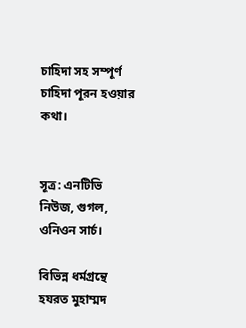চাহিদা সহ সম্পূর্ণ চাহিদা পূরন হওয়ার কথা।


সূত্র: এনটিভি নিউজ, গুগল, ওনিওন সার্চ।

বিভিন্ন ধর্মগ্রন্থে হযরত মুহাম্মদ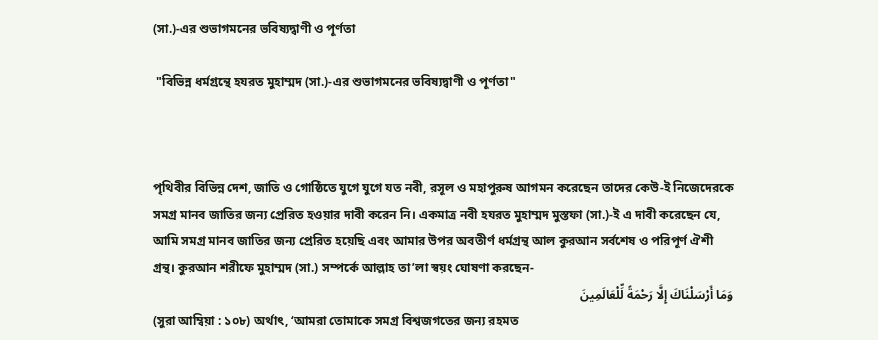(সা.)-এর শুভাগমনের ভবিষ্যদ্বাণী ও পূর্ণতা

 "বিভিন্ন ধর্মগ্রন্থে হযরত মুহাম্মদ (সা.)-এর শুভাগমনের ভবিষ্যদ্বাণী ও পূর্ণতা"



পৃথিবীর বিভিন্ন দেশ, জাতি ও গোষ্ঠিতে যুগে যুগে যত নবী, রসূল ও মহাপুরুষ আগমন করেছেন তাদের কেউ-ই নিজেদেরকে সমগ্র মানব জাতির জন্য প্রেরিত হওয়ার দাবী করেন নি। একমাত্র নবী হযরত মুহাম্মদ মুস্তফা (সা.)-ই এ দাবী করেছেন যে, আমি সমগ্র মানব জাতির জন্য প্রেরিত হয়েছি এবং আমার উপর অবতীর্ণ ধর্মগ্রন্থ আল কুরআন সর্বশেষ ও পরিপূর্ণ ঐশী গ্রন্থ। কুরআন শরীফে মুহাম্মদ (সা.) সম্পর্কে আল্লাহ তা’লা স্বয়ং ঘোষণা করছেন-
وَمَا أَرْسَلْنَاكَ إِلَّا رَحْمَةً لِّلْعَالَمِينَ
(সুরা আম্বিয়া : ১০৮) অর্থাৎ, ‘আমরা তোমাকে সমগ্র বিশ্বজগতের জন্য রহমত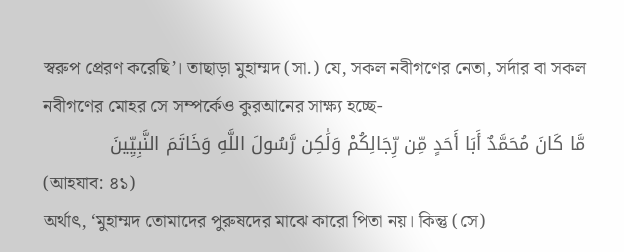স্বরুপ প্রেরণ করেছি’। তাছাড়া মুহাম্মদ (সা.) যে, সকল নবীগণের নেতা, সর্দার বা সকল নবীগণের মোহর সে সম্পর্কেও কুরআনের সাক্ষ্য হচ্ছে-
مَّا كَانَ مُحَمَّدٌ أَبَا أَحَدٍ مِّن رِّجَالِكُمْ وَلَٰكِن رَّسُولَ اللَّهِ وَخَاتَمَ النَّبِيِّينَ
(আহযাব: ৪১)
অর্থাৎ, ‘মুহাম্মদ তোমাদের পুরুষদের মাঝে কারো পিতা নয়। কিন্তু (সে)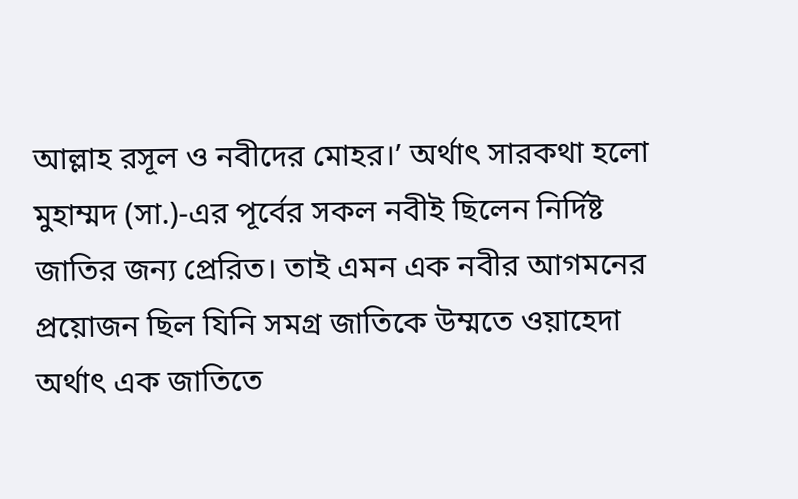আল্লাহ রসূল ও নবীদের মোহর।’ অর্থাৎ সারকথা হলো মুহাম্মদ (সা.)-এর পূর্বের সকল নবীই ছিলেন নির্দিষ্ট জাতির জন্য প্রেরিত। তাই এমন এক নবীর আগমনের প্রয়োজন ছিল যিনি সমগ্র জাতিকে উম্মতে ওয়াহেদা অর্থাৎ এক জাতিতে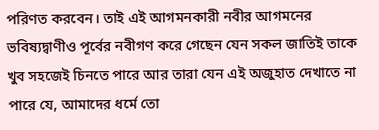পরিণত করবেন। তাই এই আগমনকারী নবীর আগমনের ভবিষ্যদ্বাণীও পূর্বের নবীগণ করে গেছেন যেন সকল জাতিই তাকে খুব সহজেই চিনতে পারে আর তারা যেন এই অজুহাত দেখাতে না পারে যে, আমাদের ধর্মে তো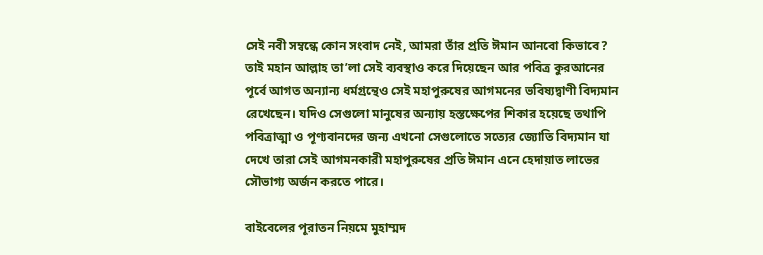সেই নবী সম্বন্ধে কোন সংবাদ নেই, আমরা তাঁর প্রতি ঈমান আনবো কিভাবে? তাই মহান আল্লাহ তা’লা সেই ব্যবস্থাও করে দিয়েছেন আর পবিত্র কুরআনের পূর্বে আগত অন্যান্য ধর্মগ্রন্থেও সেই মহাপুরুষের আগমনের ভবিষ্যদ্বাণী বিদ্যমান রেখেছেন। যদিও সেগুলো মানুষের অন্যায় হস্তক্ষেপের শিকার হয়েছে তথাপি পবিত্রাত্মা ও পূণ্যবানদের জন্য এখনো সেগুলোতে সত্যের জ্যোতি বিদ্যমান যা দেখে তারা সেই আগমনকারী মহাপুরুষের প্রতি ঈমান এনে হেদায়াত লাভের সৌভাগ্য অর্জন করতে পারে।

বাইবেলের পূরাতন নিয়মে মুহাম্মদ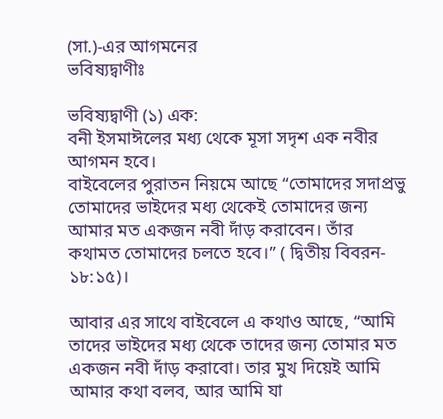(সা.)-এর আগমনের
ভবিষ্যদ্বাণীঃ

ভবিষ্যদ্বাণী (১) এক:
বনী ইসমাঈলের মধ্য থেকে মূসা সদৃশ এক নবীর আগমন হবে।
বাইবেলের পুরাতন নিয়মে আছে “তোমাদের সদাপ্রভু তোমাদের ভাইদের মধ্য থেকেই তোমাদের জন্য আমার মত একজন নবী দাঁড় করাবেন। তাঁর কথামত তোমাদের চলতে হবে।” ( দ্বিতীয় বিবরন- ১৮:১৫)।

আবার এর সাথে বাইবেলে এ কথাও আছে, “আমি তাদের ভাইদের মধ্য থেকে তাদের জন্য তোমার মত একজন নবী দাঁড় করাবো। তার মুখ দিয়েই আমি আমার কথা বলব, আর আমি যা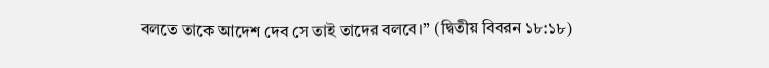বলতে তাকে আদেশ দেব সে তাই তাদের বলবে।” (দ্বিতীয় বিবরন ১৮:১৮)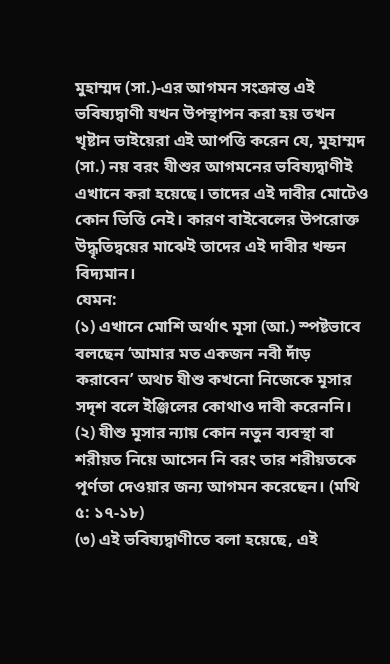মুহাম্মদ (সা.)-এর আগমন সংক্রান্ত এই ভবিষ্যদ্বাণী যখন উপস্থাপন করা হয় তখন খৃষ্টান ভাইয়েরা এই আপত্তি করেন যে, মুহাম্মদ (সা.) নয় বরং যীশুর আগমনের ভবিষ্যদ্বাণীই এখানে করা হয়েছে। তাদের এই দাবীর মোটেও কোন ভিত্তি নেই। কারণ বাইবেলের উপরোক্ত উদ্ধৃতিদ্বয়ের মাঝেই তাদের এই দাবীর খন্ডন বিদ্যমান।
যেমন:
(১) এখানে মোশি অর্থাৎ মূসা (আ.) স্পষ্টভাবে বলছেন ‘আমার মত একজন নবী দাঁড় করাবেন’ অথচ যীশু কখনো নিজেকে মূসার সদৃশ বলে ইঞ্জিলের কোথাও দাবী করেননি।
(২) যীশু মূসার ন্যায় কোন নতুন ব্যবস্থা বা শরীয়ত নিয়ে আসেন নি বরং তার শরীয়তকে পূর্ণতা দেওয়ার জন্য আগমন করেছেন। (মথি ৫: ১৭-১৮)
(৩) এই ভবিষ্যদ্বাণীতে বলা হয়েছে, এই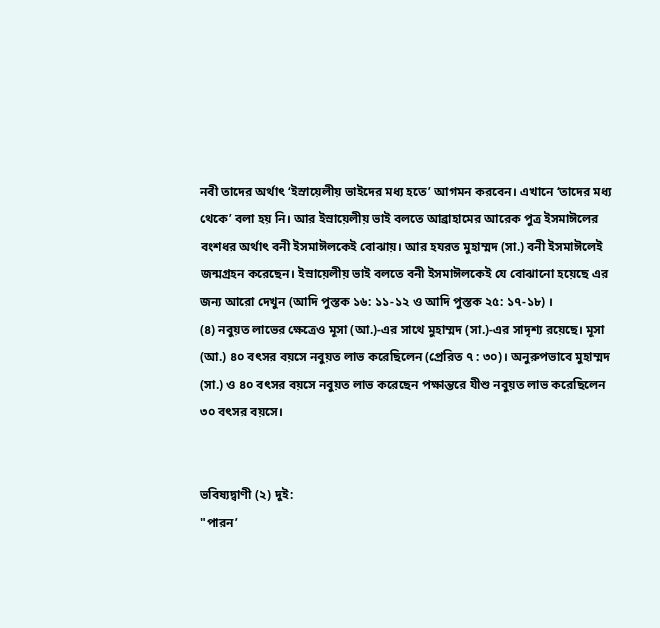নবী তাদের অর্থাৎ ‘ইস্রায়েলীয় ভাইদের মধ্য হতে’ আগমন করবেন। এখানে ‘তাদের মধ্য থেকে’ বলা হয় নি। আর ইস্রায়েলীয় ভাই বলতে আব্রাহামের আরেক পুত্র ইসমাঈলের বংশধর অর্থাৎ বনী ইসমাঈলকেই বোঝায়। আর হযরত মুহাম্মদ (সা.) বনী ইসমাঈলেই জন্মগ্রহন করেছেন। ইস্রায়েলীয় ভাই বলতে বনী ইসমাঈলকেই যে বোঝানো হয়েছে এর জন্য আরো দেখুন (আদি পুস্তক ১৬: ১১-১২ ও আদি পুস্তক ২৫: ১৭-১৮) ।
(৪) নবুয়ত লাভের ক্ষেত্রেও মূসা (আ.)-এর সাথে মুহাম্মদ (সা.)-এর সাদৃশ্য রয়েছে। মূসা (আ.) ৪০ বৎসর বয়সে নবুয়ত লাভ করেছিলেন (প্রেরিত ৭ : ৩০)। অনুরুপভাবে মুহাম্মদ (সা.) ও ৪০ বৎসর বয়সে নবুয়ত লাভ করেছেন পক্ষান্তরে যীশু নবুয়ত লাভ করেছিলেন ৩০ বৎসর বয়সে।


ভবিষ্যদ্বাণী (২) দুই:
"পারন’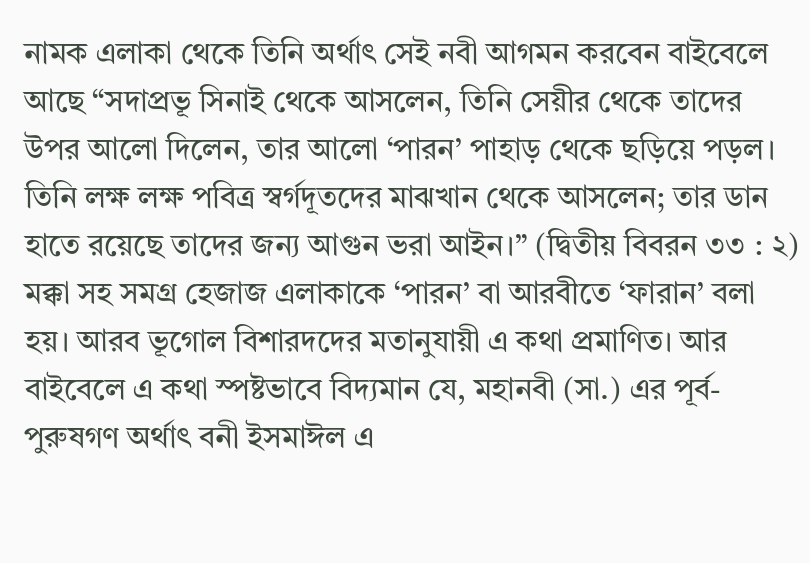নামক এলাকা থেকে তিনি অর্থাৎ সেই নবী আগমন করবেন বাইবেলে আছে “সদাপ্রভূ সিনাই থেকে আসলেন, তিনি সেয়ীর থেকে তাদের উপর আলো দিলেন, তার আলো ‘পারন’ পাহাড় থেকে ছড়িয়ে পড়ল। তিনি লক্ষ লক্ষ পবিত্র স্বর্গদূতদের মাঝখান থেকে আসলেন; তার ডান হাতে রয়েছে তাদের জন্য আগুন ভরা আইন।” (দ্বিতীয় বিবরন ৩৩ : ২)
মক্কা সহ সমগ্র হেজাজ এলাকাকে ‘পারন’ বা আরবীতে ‘ফারান’ বলা হয়। আরব ভূগোল বিশারদদের মতানুযায়ী এ কথা প্রমাণিত। আর বাইবেলে এ কথা স্পষ্টভাবে বিদ্যমান যে, মহানবী (সা.) এর পূর্ব-পুরুষগণ অর্থাৎ বনী ইসমাঈল এ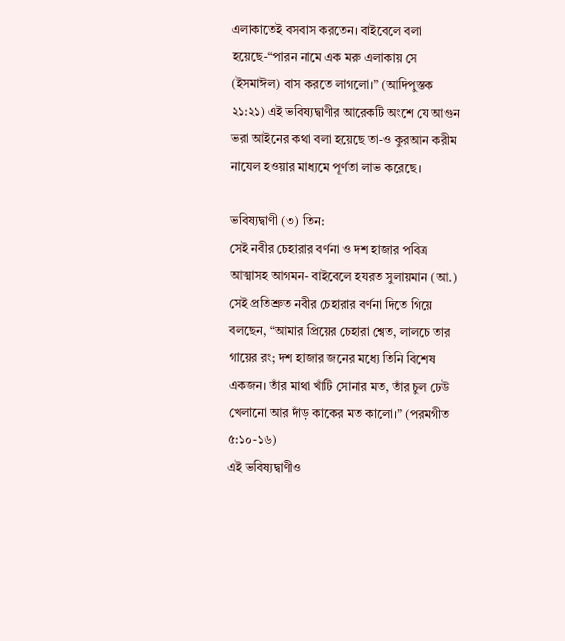এলাকাতেই বসবাস করতেন। বাইবেলে বলা হয়েছে-“পারন নামে এক মরু এলাকায় সে (ইসমাঈল) বাস করতে লাগলো।” (আদিপুস্তক ২১:২১) এই ভবিষ্যদ্বাণীর আরেকটি অংশে যে আগুন ভরা আইনের কথা বলা হয়েছে তা-ও কুরআন করীম নাযেল হওয়ার মাধ্যমে পূর্ণতা লাভ করেছে।

ভবিষ্যদ্বাণী (৩) তিন:
সেই নবীর চেহারার বর্ণনা ও দশ হাজার পবিত্র আত্মাসহ আগমন- বাইবেলে হযরত সুলায়মান (আ.) সেই প্রতিশ্রুত নবীর চেহারার বর্ণনা দিতে গিয়ে বলছেন, “আমার প্রিয়ের চেহারা শ্বেত, লালচে তার গায়ের রং; দশ হাজার জনের মধ্যে তিনি বিশেষ একজন। তাঁর মাথা খাঁটি সোনার মত, তাঁর চুল ঢেউ খেলানো আর দাঁড় কাকের মত কালো।” (পরমগীত ৫:১০-১৬)
এই ভবিষ্যদ্বাণীও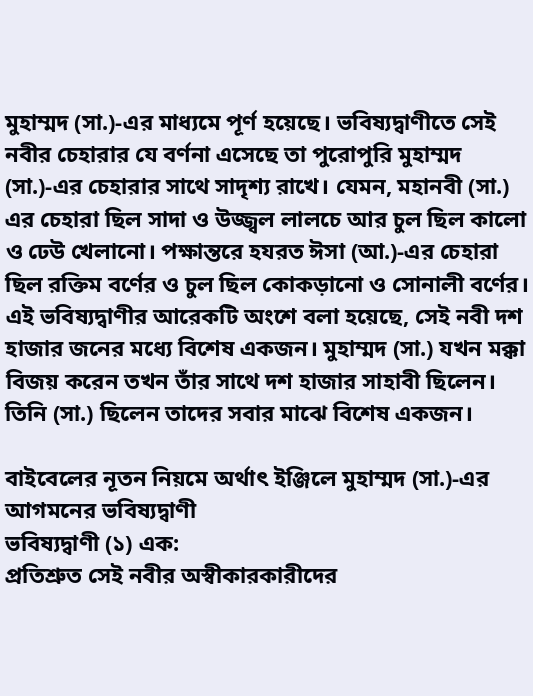মুহাম্মদ (সা.)-এর মাধ্যমে পূর্ণ হয়েছে। ভবিষ্যদ্বাণীতে সেই নবীর চেহারার যে বর্ণনা এসেছে তা পুরোপুরি মুহাম্মদ (সা.)-এর চেহারার সাথে সাদৃশ্য রাখে। যেমন, মহানবী (সা.) এর চেহারা ছিল সাদা ও উজ্জ্বল লালচে আর চুল ছিল কালো ও ঢেউ খেলানো। পক্ষান্তরে হযরত ঈসা (আ.)-এর চেহারা ছিল রক্তিম বর্ণের ও চুল ছিল কোকড়ানো ও সোনালী বর্ণের। এই ভবিষ্যদ্বাণীর আরেকটি অংশে বলা হয়েছে, সেই নবী দশ হাজার জনের মধ্যে বিশেষ একজন। মুহাম্মদ (সা.) যখন মক্কা বিজয় করেন তখন তাঁর সাথে দশ হাজার সাহাবী ছিলেন। তিনি (সা.) ছিলেন তাদের সবার মাঝে বিশেষ একজন।

বাইবেলের নূতন নিয়মে অর্থাৎ ইঞ্জিলে মুহাম্মদ (সা.)-এর আগমনের ভবিষ্যদ্বাণী
ভবিষ্যদ্বাণী (১) এক:
প্রতিশ্রুত সেই নবীর অস্বীকারকারীদের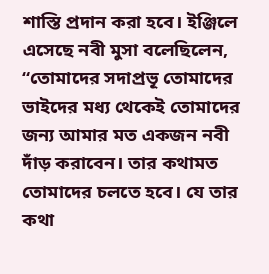শাস্তি প্রদান করা হবে। ইঞ্জিলে এসেছে নবী মুসা বলেছিলেন, “তোমাদের সদাপ্রভূ তোমাদের ভাইদের মধ্য থেকেই তোমাদের জন্য আমার মত একজন নবী দাঁড় করাবেন। তার কথামত তোমাদের চলতে হবে। যে তার কথা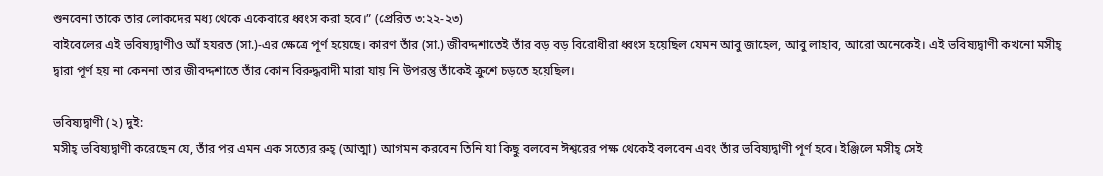শুনবেনা তাকে তার লোকদের মধ্য থেকে একেবারে ধ্বংস করা হবে।” (প্রেরিত ৩:২২-২৩)
বাইবেলের এই ভবিষ্যদ্বাণীও আঁ হযরত (সা.)-এর ক্ষেত্রে পূর্ণ হয়েছে। কারণ তাঁর (সা.) জীবদ্দশাতেই তাঁর বড় বড় বিরোধীরা ধ্বংস হয়েছিল যেমন আবু জাহেল, আবু লাহাব, আরো অনেকেই। এই ভবিষ্যদ্বাণী কখনো মসীহ্ দ্বারা পূর্ণ হয় না কেননা তার জীবদ্দশাতে তাঁর কোন বিরুদ্ধবাদী মারা যায় নি উপরন্তু তাঁকেই ক্রুশে চড়তে হয়েছিল।

ভবিষ্যদ্বাণী (২) দুই:
মসীহ্ ভবিষ্যদ্বাণী করেছেন যে, তাঁর পর এমন এক সত্যের রুহ্ (আত্মা) আগমন করবেন তিনি যা কিছু বলবেন ঈশ্বরের পক্ষ থেকেই বলবেন এবং তাঁর ভবিষ্যদ্বাণী পূর্ণ হবে। ইঞ্জিলে মসীহ্ সেই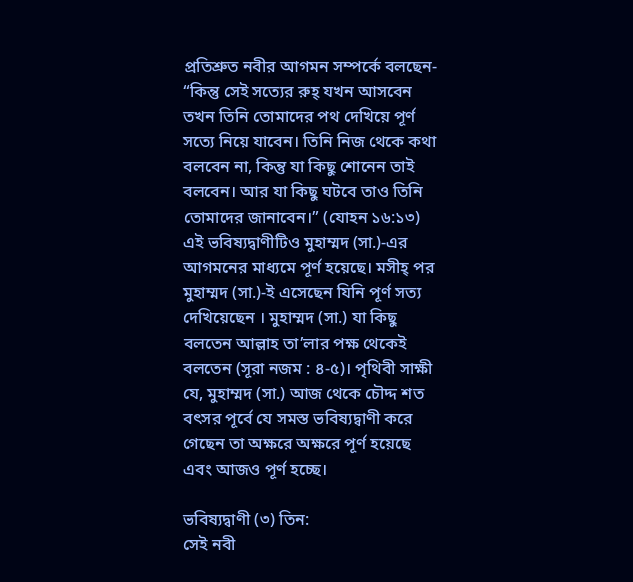প্রতিশ্রুত নবীর আগমন সম্পর্কে বলছেন- “কিন্তু সেই সত্যের রুহ্ যখন আসবেন তখন তিনি তোমাদের পথ দেখিয়ে পূর্ণ সত্যে নিয়ে যাবেন। তিনি নিজ থেকে কথা বলবেন না, কিন্তু যা কিছু শোনেন তাই বলবেন। আর যা কিছু ঘটবে তাও তিনি তোমাদের জানাবেন।” (যোহন ১৬:১৩)
এই ভবিষ্যদ্বাণীটিও মুহাম্মদ (সা.)-এর আগমনের মাধ্যমে পূর্ণ হয়েছে। মসীহ্ পর মুহাম্মদ (সা.)-ই এসেছেন যিনি পূর্ণ সত্য দেখিয়েছেন । মুহাম্মদ (সা.) যা কিছু বলতেন আল্লাহ তা’লার পক্ষ থেকেই বলতেন (সূরা নজম : ৪-৫)। পৃথিবী সাক্ষী যে, মুহাম্মদ (সা.) আজ থেকে চৌদ্দ শত বৎসর পূর্বে যে সমস্ত ভবিষ্যদ্বাণী করে গেছেন তা অক্ষরে অক্ষরে পূর্ণ হয়েছে এবং আজও পূর্ণ হচ্ছে।

ভবিষ্যদ্বাণী (৩) তিন:
সেই নবী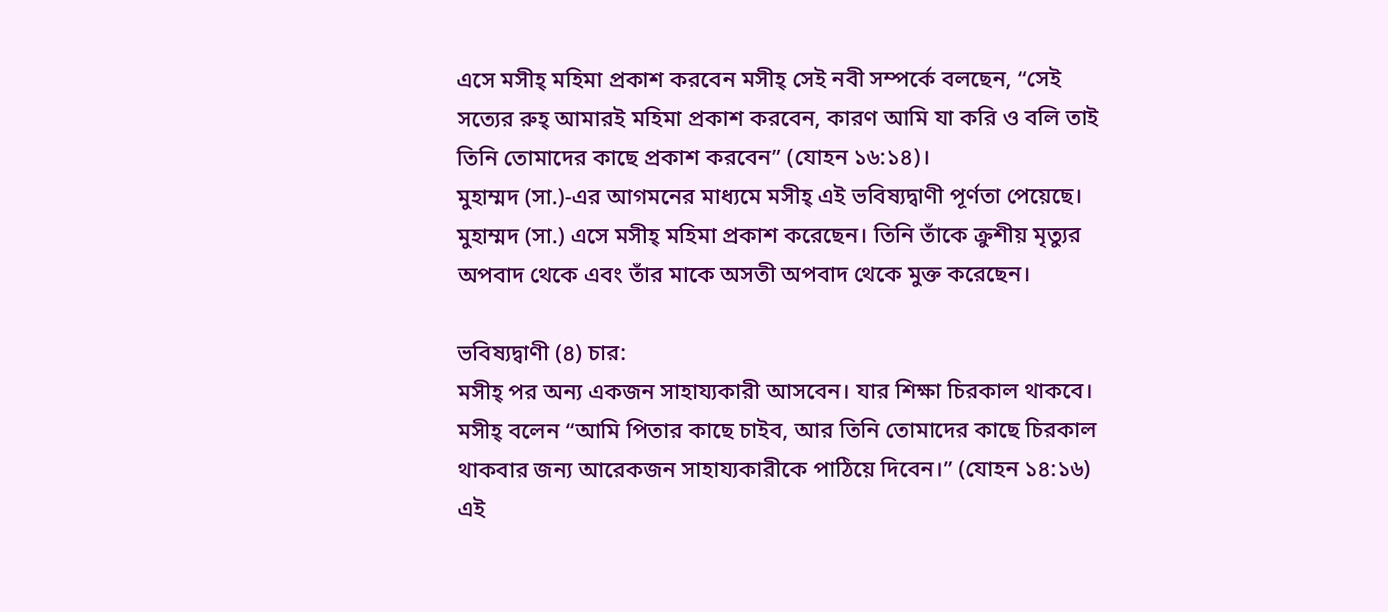এসে মসীহ্ মহিমা প্রকাশ করবেন মসীহ্ সেই নবী সম্পর্কে বলছেন, “সেই সত্যের রুহ্ আমারই মহিমা প্রকাশ করবেন, কারণ আমি যা করি ও বলি তাই তিনি তোমাদের কাছে প্রকাশ করবেন” (যোহন ১৬:১৪)।
মুহাম্মদ (সা.)-এর আগমনের মাধ্যমে মসীহ্ এই ভবিষ্যদ্বাণী পূর্ণতা পেয়েছে। মুহাম্মদ (সা.) এসে মসীহ্ মহিমা প্রকাশ করেছেন। তিনি তাঁকে ক্রুশীয় মৃত্যুর অপবাদ থেকে এবং তাঁর মাকে অসতী অপবাদ থেকে মুক্ত করেছেন।

ভবিষ্যদ্বাণী (৪) চার:
মসীহ্ পর অন্য একজন সাহায্যকারী আসবেন। যার শিক্ষা চিরকাল থাকবে। মসীহ্ বলেন “আমি পিতার কাছে চাইব, আর তিনি তোমাদের কাছে চিরকাল থাকবার জন্য আরেকজন সাহায্যকারীকে পাঠিয়ে দিবেন।” (যোহন ১৪:১৬)
এই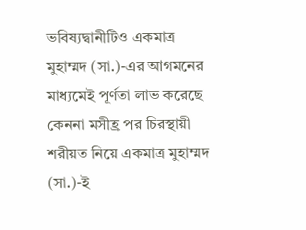ভবিষ্যদ্বানীটিও একমাত্র মুহাম্মদ (সা.)-এর আগমনের মাধ্যমেই পূর্ণতা লাভ করেছে কেননা মসীহ্র পর চিরস্থায়ী শরীয়ত নিয়ে একমাত্র মুহাম্মদ (সা.)-ই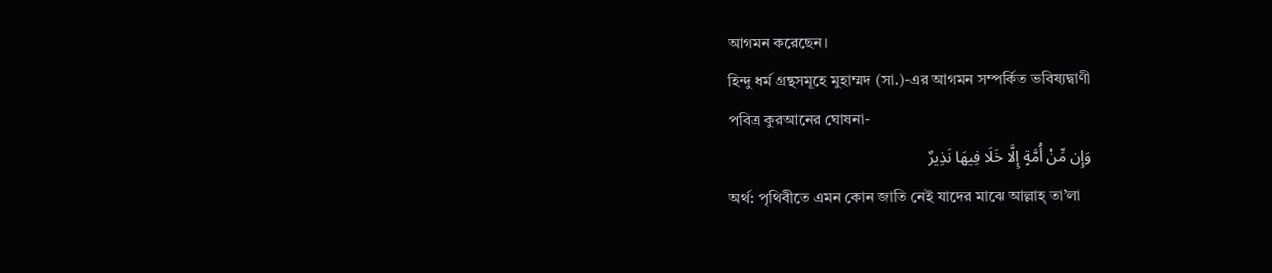আগমন করেছেন।
হিন্দু ধর্ম গ্রন্থসমূহে মুহাম্মদ (সা.)-এর আগমন সম্পর্কিত ভবিষ্যদ্বাণী
পবিত্র কুরআনের ঘোষনা-
وَإِن مِّنْ أُمَّةٍ إِلَّا خَلَا فِيهَا نَذِيرٌ
অর্থ: পৃথিবীতে এমন কোন জাতি নেই যাদের মাঝে আল্লাহ্ তা’লা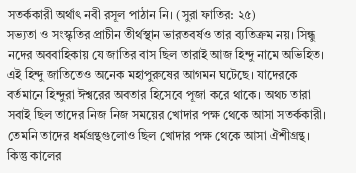সতর্ককারী অর্থাৎ নবী রসূল পাঠান নি। (সুরা ফাতির: ২৫)
সভ্যতা ও সংস্কৃতির প্রাচীন তীর্থস্থান ভারতবর্ষও তার ব্যতিক্রম নয়। সিন্ধু নদের অববাহিকায় যে জাতির বাস ছিল তারাই আজ হিন্দু নামে অভিহিত। এই হিন্দু জাতিতেও অনেক মহাপুরুষের আগমন ঘটেছে। যাদেরকে বর্তমানে হিন্দুরা ঈশ্বরের অবতার হিসেবে পূজা করে থাকে। অথচ তারা সবাই ছিল তাদের নিজ নিজ সময়ের খোদার পক্ষ থেকে আসা সতর্ককারী। তেমনি তাদের ধর্মগ্রন্থগুলোও ছিল খোদার পক্ষ থেকে আসা ঐশীগ্রন্থ। কিন্তু কালের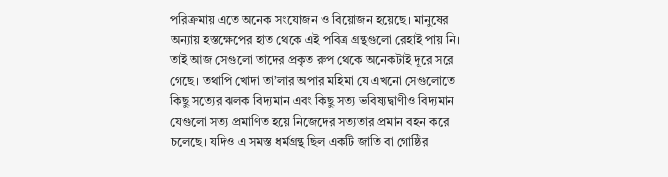পরিক্রমায় এতে অনেক সংযোজন ও বিয়োজন হয়েছে। মানুষের অন্যায় হস্তক্ষেপের হাত থেকে এই পবিত্র গ্রন্থগুলো রেহাই পায় নি। তাই আজ সেগুলো তাদের প্রকৃত রুপ থেকে অনেকটাই দূরে সরে গেছে। তথাপি খোদা তা’লার অপার মহিমা যে এখনো সেগুলোতে কিছু সত্যের ঝলক বিদ্যমান এবং কিছু সত্য ভবিষ্যদ্বাণীও বিদ্যমান যেগুলো সত্য প্রমাণিত হয়ে নিজেদের সত্যতার প্রমান বহন করে চলেছে। যদিও এ সমস্ত ধর্মগ্রন্থ ছিল একটি জাতি বা গোষ্ঠির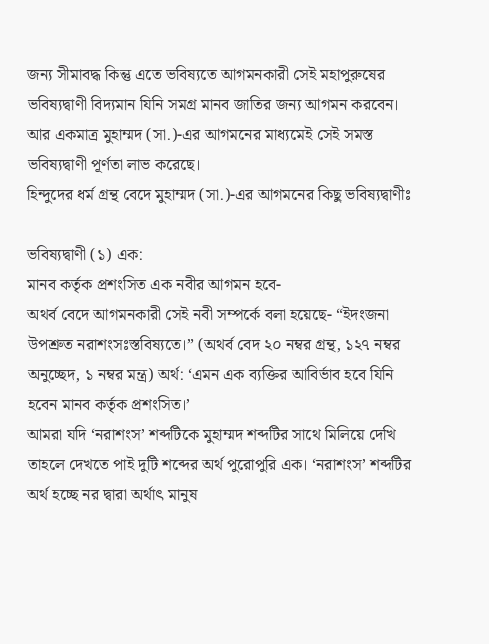জন্য সীমাবদ্ধ কিন্তু এতে ভবিষ্যতে আগমনকারী সেই মহাপুরুষের ভবিষ্যদ্বাণী বিদ্যমান যিনি সমগ্র মানব জাতির জন্য আগমন করবেন। আর একমাত্র মুহাম্মদ (সা.)-এর আগমনের মাধ্যমেই সেই সমস্ত ভবিষ্যদ্বাণী পূর্ণতা লাভ করেছে।
হিন্দুদের ধর্ম গ্রন্থ বেদে মুহাম্মদ (সা.)-এর আগমনের কিছু ভবিষ্যদ্বাণীঃ

ভবিষ্যদ্বাণী (১) এক:
মানব কর্তৃক প্রশংসিত এক নবীর আগমন হবে-
অথর্ব বেদে আগমনকারী সেই নবী সম্পর্কে বলা হয়েছে- “ইদংজনা উপশ্রুত নরাশংসঃস্তবিষ্যতে।” (অথর্ব বেদ ২০ নম্বর গ্রন্থ, ১২৭ নম্বর অনুচ্ছেদ, ১ নম্বর মন্ত্র) অর্থ: ‘এমন এক ব্যক্তির আবির্ভাব হবে যিনি হবেন মানব কর্তৃক প্রশংসিত।’
আমরা যদি ‘নরাশংস’ শব্দটিকে মুহাম্মদ শব্দটির সাথে মিলিয়ে দেখি তাহলে দেখতে পাই দুটি শব্দের অর্থ পুরোপুরি এক। ‘নরাশংস’ শব্দটির অর্থ হচ্ছে নর দ্বারা অর্থাৎ মানুষ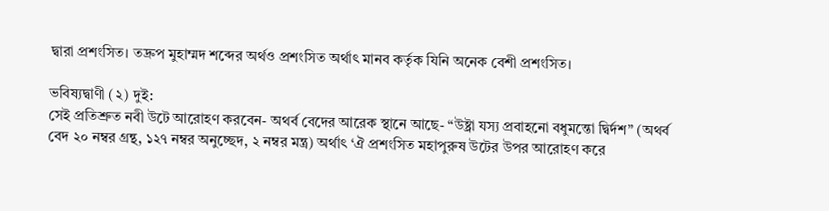দ্বারা প্রশংসিত। তদ্রুপ মুহাম্মদ শব্দের অর্থও প্রশংসিত অর্থাৎ মানব কর্তৃক যিনি অনেক বেশী প্রশংসিত।

ভবিষ্যদ্বাণী (২) দুই:
সেই প্রতিশ্রুত নবী উটে আরোহণ করবেন- অথর্ব বেদের আরেক স্থানে আছে- “উষ্ট্রা যস্য প্রবাহনো বধুমন্তো দ্বির্দশ” (অথর্ব বেদ ২০ নম্বর গ্রন্থ, ১২৭ নম্বর অনুচ্ছেদ, ২ নম্বর মন্ত্র) অর্থাৎ ‘ঐ প্রশংসিত মহাপুরুষ উটের উপর আরোহণ করে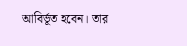আবির্ভূত হবেন। তার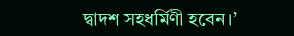দ্বাদশ সহধর্মিণী হবেন।’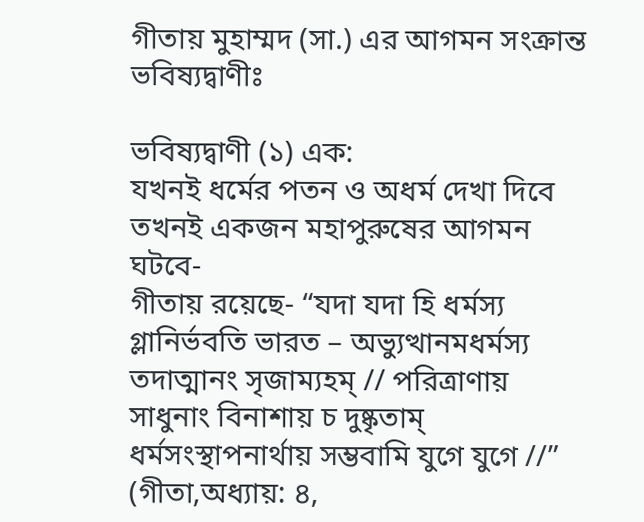গীতায় মুহাম্মদ (সা.) এর আগমন সংক্রান্ত ভবিষ্যদ্বাণীঃ

ভবিষ্যদ্বাণী (১) এক:
যখনই ধর্মের পতন ও অধর্ম দেখা দিবে তখনই একজন মহাপুরুষের আগমন ঘটবে-
গীতায় রয়েছে- “যদা যদা হি ধর্মস্য গ্লানির্ভবতি ভারত – অভ্যুত্থানমধর্মস্য তদাত্মানং সৃজাম্যহম্ // পরিত্রাণায় সাধুনাং বিনাশায় চ দুষ্কৃতাম্ ধর্মসংস্থাপনার্থায় সম্ভবামি যুগে যুগে //” (গীতা,অধ্যায়: ৪,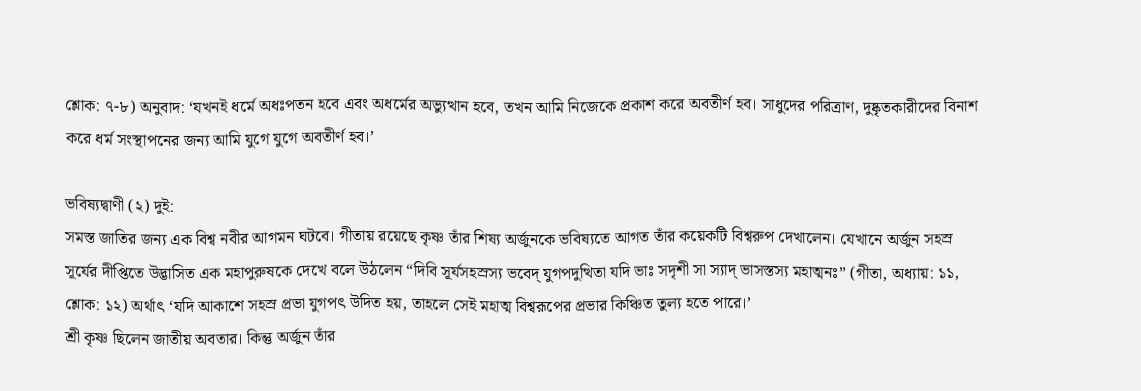শ্লোক: ৭-৮) অনুবাদ: ‘যখনই ধর্মে অধঃপতন হবে এবং অধর্মের অভ্যুত্থান হবে, তখন আমি নিজেকে প্রকাশ করে অবতীর্ণ হব। সাধুদের পরিত্রাণ, দুষ্কৃতকারীদের বিনাশ করে ধর্ম সংস্থাপনের জন্য আমি যুগে যুগে অবতীর্ণ হব।’

ভবিষ্যদ্বাণী (২) দুই:
সমস্ত জাতির জন্য এক বিশ্ব নবীর আগমন ঘটবে। গীতায় রয়েছে কৃষ্ণ তাঁর শিষ্য অর্জুনকে ভবিষ্যতে আগত তাঁর কয়েকটি বিশ্বরুপ দেখালেন। যেখানে অর্জুন সহস্র সূর্যের দীপ্তিতে উদ্ভাসিত এক মহাপুরুষকে দেখে বলে উঠলেন “দিবি সূর্যসহস্রস্য ভবেদ্ যুগপদুত্থিতা যদি ভাঃ সদৃশী সা স্যাদ্ ভাসস্তস্য মহাত্মনঃ” (গীতা, অধ্যায়: ১১, শ্লোক: ১২) অর্থাৎ ‘যদি আকাশে সহস্র প্রভা যুগপৎ উদিত হয়, তাহলে সেই মহাত্ম বিশ্বরূপের প্রভার কিঞ্চিত তুল্য হতে পারে।’
শ্রী কৃষ্ণ ছিলেন জাতীয় অবতার। কিন্তু অর্জুন তাঁর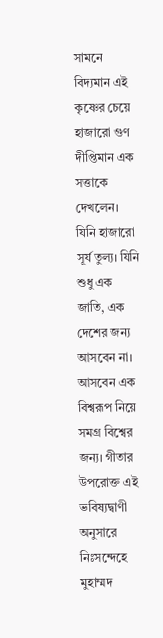সামনে বিদ্যমান এই কৃষ্ণের চেয়ে হাজারো গুণ দীপ্তিমান এক সত্তাকে দেখলেন। যিনি হাজারো সূর্য তুল্য। যিনি শুধু এক জাতি, এক দেশের জন্য আসবেন না। আসবেন এক বিশ্বরূপ নিয়ে সমগ্র বিশ্বের জন্য। গীতার উপরোক্ত এই ভবিষ্যদ্বাণী অনুসারে নিঃসন্দেহে মুহাম্মদ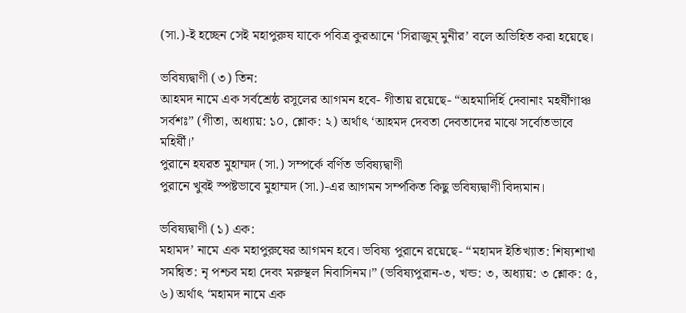(সা.)-ই হচ্ছেন সেই মহাপুরুষ যাকে পবিত্র কুরআনে ‘সিরাজুম্ মুনীর’ বলে অভিহিত করা হয়েছে।

ভবিষ্যদ্বাণী (৩) তিন:
আহমদ নামে এক সর্বশ্রেষ্ঠ রসূলের আগমন হবে- গীতায় রয়েছে- “অহমাদির্হি দেবানাং মহর্ষীণাঞ্চ সর্বশঃ” (গীতা, অধ্যায়: ১০, শ্লোক: ২) অর্থাৎ ‘আহমদ দেবতা দেবতাদের মাঝে সর্বোতভাবে মহির্ষী।’
পুরানে হযরত মুহাম্মদ (সা.) সম্পর্কে বর্ণিত ভবিষ্যদ্বাণী
পুরানে খুবই স্পষ্টভাবে মুহাম্মদ (সা.)-এর আগমন সর্ম্পকিত কিছু ভবিষ্যদ্বাণী বিদ্যমান।

ভবিষ্যদ্বাণী (১) এক:
মহামদ’ নামে এক মহাপুরুষের আগমন হবে। ভবিষ্য পুরানে রয়েছে- “মহামদ ইতিখ্যাত: শিষ্যশাখা সমন্বিত: নৃ পশ্চব মহা দেবং মরুস্থল নিবাসিনম।” (ভবিষ্যপুরান-৩, খন্ড: ৩, অধ্যায়: ৩ শ্লোক: ৫, ৬) অর্থাৎ ‘মহামদ নামে এক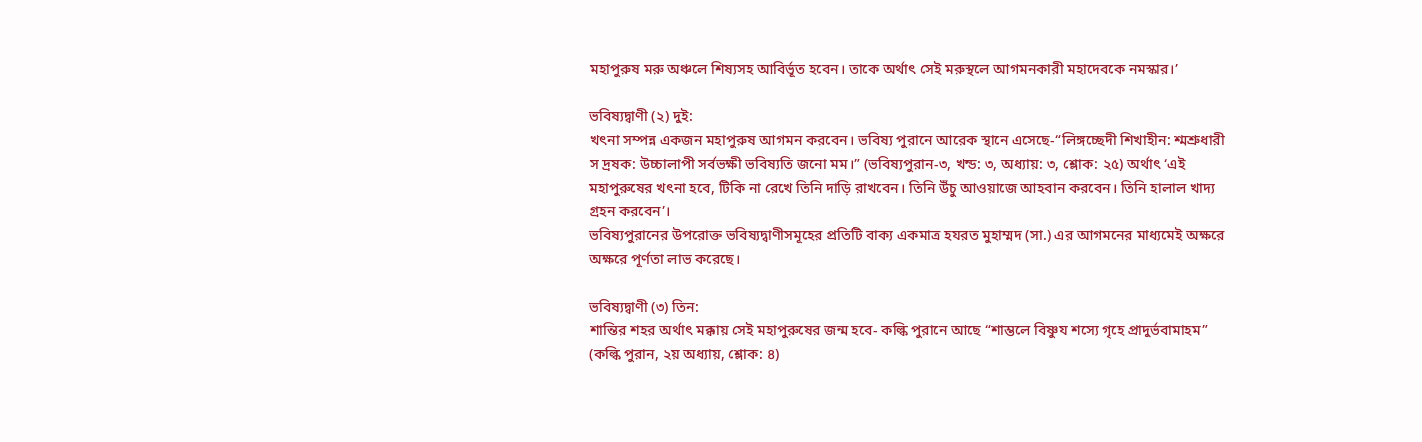মহাপুরুষ মরু অঞ্চলে শিষ্যসহ আবির্ভূত হবেন। তাকে অর্থাৎ সেই মরুস্থলে আগমনকারী মহাদেবকে নমস্কার।’

ভবিষ্যদ্বাণী (২) দুই:
খৎনা সম্পন্ন একজন মহাপুরুষ আগমন করবেন। ভবিষ্য পুরানে আরেক স্থানে এসেছে-“লিঙ্গচ্ছেদী শিখাহীন: শ্মশ্রুধারী স দ্রষক: উচ্চালাপী সর্বভক্ষী ভবিষ্যতি জনো মম।” (ভবিষ্যপুরান-৩, খন্ড: ৩, অধ্যায়: ৩, শ্লোক: ২৫) অর্থাৎ ‘এই মহাপুরুষের খৎনা হবে, টিকি না রেখে তিনি দাড়ি রাখবেন। তিনি উঁচু আওয়াজে আহবান করবেন। তিনি হালাল খাদ্য গ্রহন করবেন’।
ভবিষ্যপুরানের উপরোক্ত ভবিষ্যদ্বাণীসমূহের প্রতিটি বাক্য একমাত্র হযরত মুহাম্মদ (সা.) এর আগমনের মাধ্যমেই অক্ষরে অক্ষরে পূর্ণতা লাভ করেছে।

ভবিষ্যদ্বাণী (৩) তিন:
শান্তির শহর অর্থাৎ মক্কায় সেই মহাপুরুষের জন্ম হবে- কল্কি পুরানে আছে “শাম্ভলে বিষ্ণুয শস্যে গৃহে প্রাদুর্ভবামাহম” (কল্কি পুরান, ২য় অধ্যায়, শ্লোক: ৪)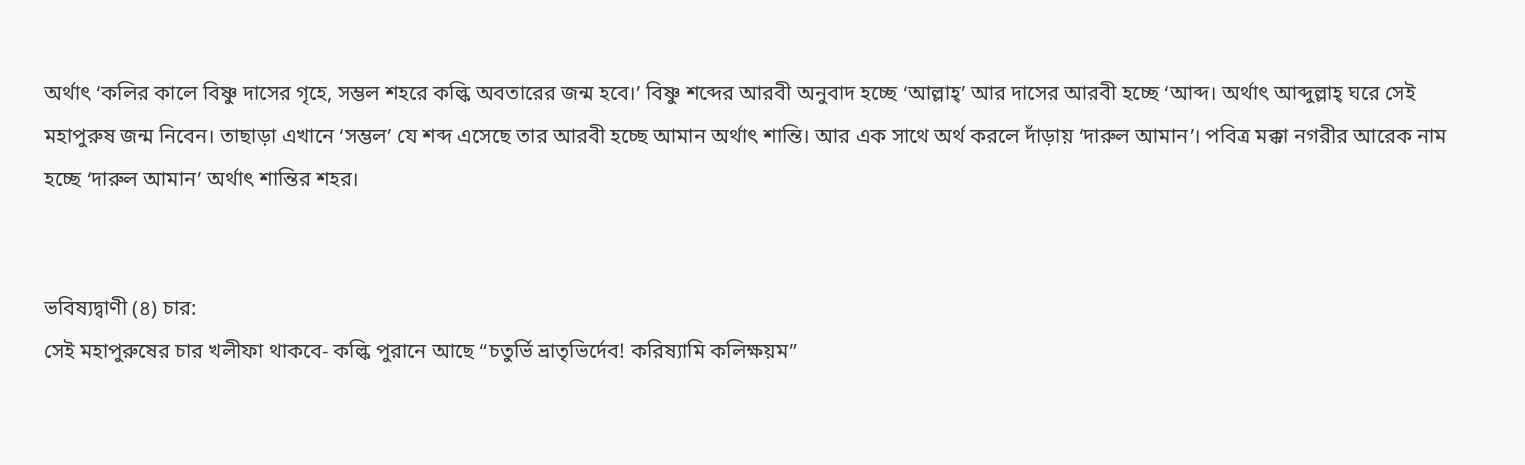অর্থাৎ ‘কলির কালে বিষ্ণু দাসের গৃহে, সম্ভল শহরে কল্কি অবতারের জন্ম হবে।’ বিষ্ণু শব্দের আরবী অনুবাদ হচ্ছে ‘আল্লাহ্’ আর দাসের আরবী হচ্ছে ‘আব্দ। অর্থাৎ আব্দুল্লাহ্ ঘরে সেই মহাপুরুষ জন্ম নিবেন। তাছাড়া এখানে ‘সম্ভল’ যে শব্দ এসেছে তার আরবী হচ্ছে আমান অর্থাৎ শান্তি। আর এক সাথে অর্থ করলে দাঁড়ায় ‘দারুল আমান’। পবিত্র মক্কা নগরীর আরেক নাম হচ্ছে ‘দারুল আমান’ অর্থাৎ শান্তির শহর।


ভবিষ্যদ্বাণী (৪) চার:
সেই মহাপুরুষের চার খলীফা থাকবে- কল্কি পুরানে আছে “চতুর্ভি ভ্রাতৃভির্দেব! করিষ্যামি কলিক্ষয়ম”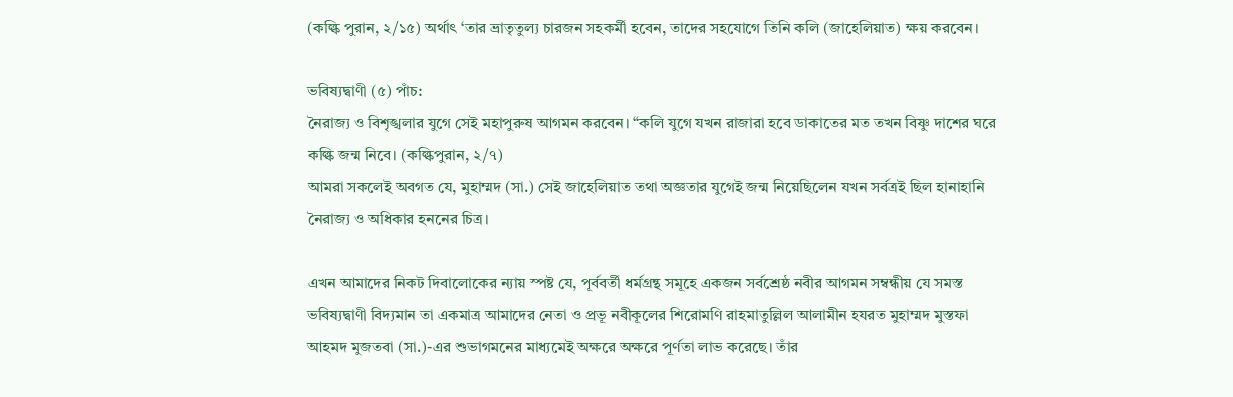(কল্কি পুরান, ২/১৫) অর্থাৎ ‘তার ভ্রাতৃতুল্য চারজন সহকর্মী হবেন, তাদের সহযোগে তিনি কলি (জাহেলিয়াত) ক্ষয় করবেন।

ভবিষ্যদ্বাণী (৫) পাঁচ:
নৈরাজ্য ও বিশৃঙ্খলার যুগে সেই মহাপুরুষ আগমন করবেন। “কলি যুগে যখন রাজারা হবে ডাকাতের মত তখন বিষ্ণু দাশের ঘরে কল্কি জন্ম নিবে। (কল্কিপুরান, ২/৭)
আমরা সকলেই অবগত যে, মুহাম্মদ (সা.) সেই জাহেলিয়াত তথা অজ্ঞতার যুগেই জন্ম নিয়েছিলেন যখন সর্বত্রই ছিল হানাহানি নৈরাজ্য ও অধিকার হননের চিত্র।

এখন আমাদের নিকট দিবালোকের ন্যায় স্পষ্ট যে, পূর্ববর্তী ধর্মগ্রন্থ সমূহে একজন সর্বশ্রেষ্ঠ নবীর আগমন সম্বন্ধীয় যে সমস্ত ভবিষ্যদ্বাণী বিদ্যমান তা একমাত্র আমাদের নেতা ও প্রভূ নবীকূলের শিরোমণি রাহমাতুল্লিল আলামীন হযরত মুহাম্মদ মুস্তফা আহমদ মুজতবা (সা.)-এর শুভাগমনের মাধ্যমেই অক্ষরে অক্ষরে পূর্ণতা লাভ করেছে। তাঁর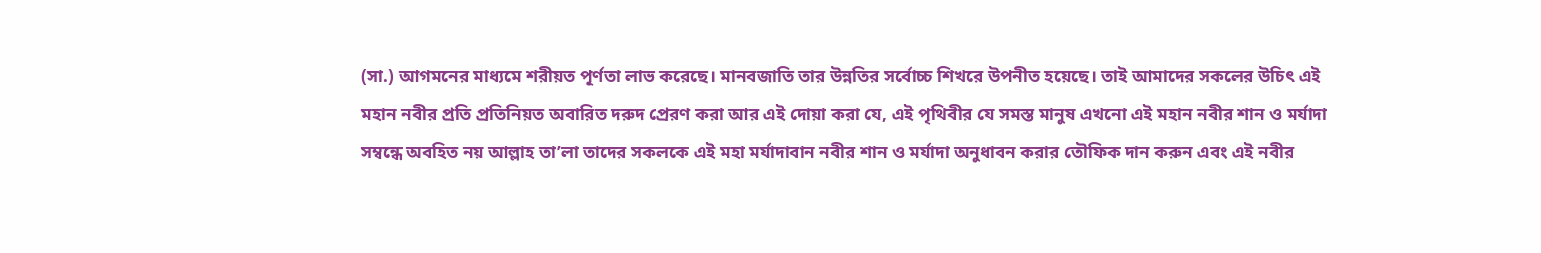(সা.) আগমনের মাধ্যমে শরীয়ত পূর্ণতা লাভ করেছে। মানবজাতি তার উন্নতির সর্বোচ্চ শিখরে উপনীত হয়েছে। তাই আমাদের সকলের উচিৎ এই মহান নবীর প্রতি প্রতিনিয়ত অবারিত দরুদ প্রেরণ করা আর এই দোয়া করা যে, এই পৃথিবীর যে সমস্ত মানুষ এখনো এই মহান নবীর শান ও মর্যাদা সম্বন্ধে অবহিত নয় আল্লাহ তা’লা তাদের সকলকে এই মহা মর্যাদাবান নবীর শান ও মর্যাদা অনুধাবন করার তৌফিক দান করুন এবং এই নবীর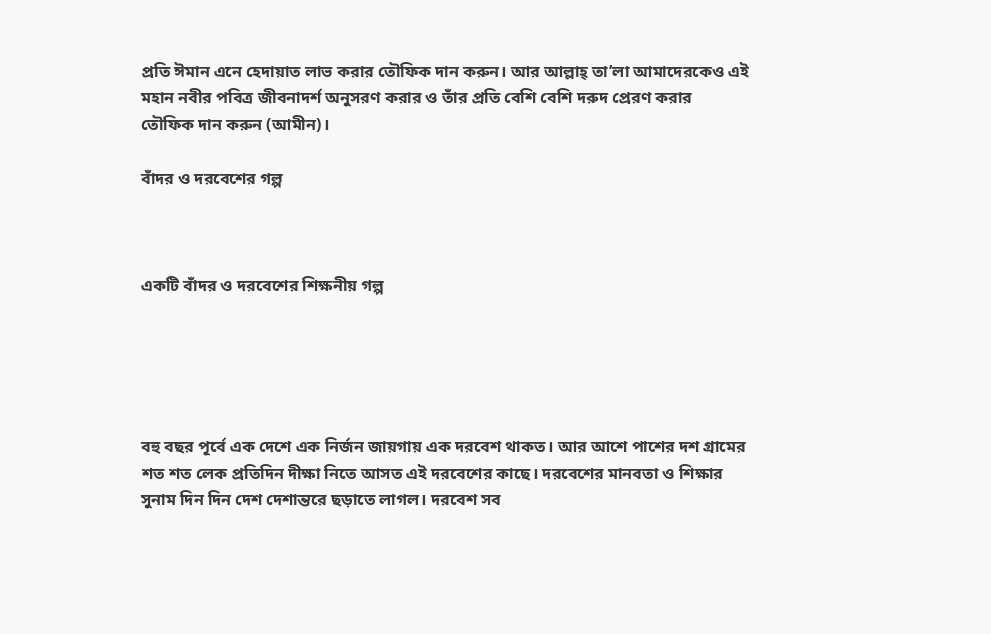প্রতি ঈমান এনে হেদায়াত লাভ করার তৌফিক দান করুন। আর আল্লাহ্ তা’লা আমাদেরকেও এই মহান নবীর পবিত্র জীবনাদর্শ অনুসরণ করার ও তাঁর প্রতি বেশি বেশি দরুদ প্রেরণ করার তৌফিক দান করুন (আমীন)।

বাঁদর ও দরবেশের গল্প



একটি বাঁদর ও দরবেশের শিক্ষনীয় গল্প





বহু বছর পূর্বে এক দেশে এক নির্জন জায়গায় এক দরবেশ থাকত। আর আশে পাশের দশ গ্রামের শত শত লেক প্রতিদিন দীক্ষা নিতে আসত এই দরবেশের কাছে। দরবেশের মানবতা ও শিক্ষার সুনাম দিন দিন দেশ দেশান্তরে ছড়াতে লাগল। দরবেশ সব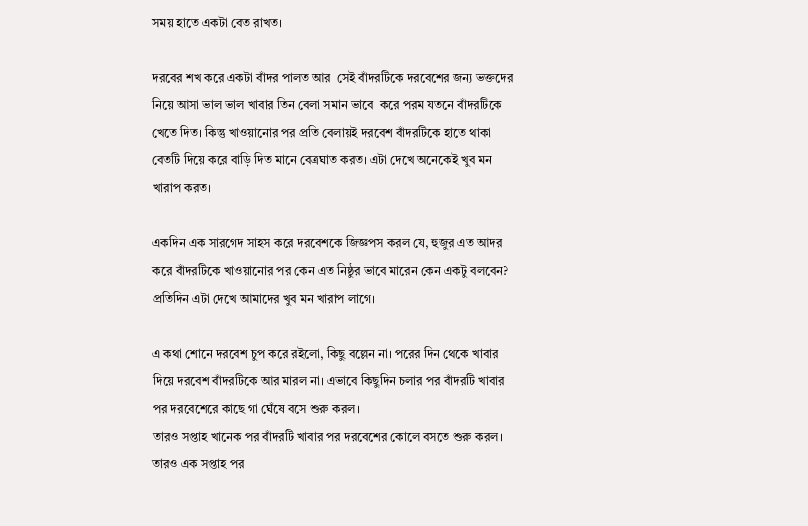সময় হাতে একটা বেত রাখত।

দরবের শখ করে একটা বাঁদর পালত আর  সেই বাঁদরটিকে দরবেশের জন্য ভক্তদের নিয়ে আসা ভাল ভাল খাবার তিন বেলা সমান ভাবে  করে পরম যতনে বাঁদরটিকে খেতে দিত। কিন্তু খাওয়ানোর পর প্রতি বেলায়ই দরবেশ বাঁদরটিকে হাতে থাকা বেতটি দিয়ে করে বাড়ি দিত মানে বেত্রঘাত করত। এটা দেখে অনেকেই খুব মন খারাপ করত।

একদিন এক সারগেদ সাহস করে দরবেশকে জিজ্ঞপস করল যে, হুজুর এত আদর করে বাঁদরটিকে খাওয়ানোর পর কেন এত নিষ্ঠুর ভাবে মারেন কেন একটু বলবেন? প্রতিদিন এটা দেখে আমাদের খুব মন খারাপ লাগে।

এ কথা শোনে দরবেশ চুপ করে রইলো, কিছু বল্লেন না। পরের দিন থেকে খাবার দিয়ে দরবেশ বাঁদরটিকে আর মারল না। এভাবে কিছুদিন চলার পর বাঁদরটি খাবার পর দরবেশেরে কাছে গা ঘেঁষে বসে শুরু করল।
তারও সপ্তাহ খানেক পর বাঁদরটি খাবার পর দরবেশের কোলে বসতে শুরু করল। তারও এক সপ্তাহ পর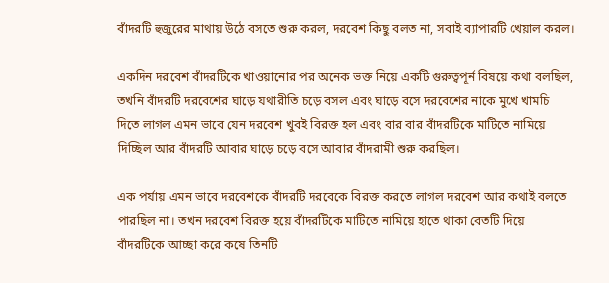বাঁদরটি হুজুরের মাথায় উঠে বসতে শুরু করল, দরবেশ কিছু বলত না, সবাই ব্যাপারটি খেয়াল করল।

একদিন দরবেশ বাঁদরটিকে খাওয়ানোর পর অনেক ভক্ত নিয়ে একটি গুরুত্বপূর্ন বিষয়ে কথা বলছিল, তখনি বাঁদরটি দরবেশের ঘাড়ে যথারীতি চড়ে বসল এবং ঘাড়ে বসে দরবেশের নাকে মুখে খামচি দিতে লাগল এমন ভাবে যেন দরবেশ খুবই বিরক্ত হল এবং বার বার বাঁদরটিকে মাটিতে নামিয়ে দিচ্ছিল আর বাঁদরটি আবার ঘাড়ে চড়ে বসে আবার বাঁদরামী শুরু করছিল।

এক পর্যায় এমন ভাবে দরবেশকে বাঁদরটি দরবেকে বিরক্ত করতে লাগল দরবেশ আর কথাই বলতে পারছিল না। তখন দরবেশ বিরক্ত হয়ে বাঁদরটিকে মাটিতে নামিয়ে হাতে থাকা বেতটি দিয়ে বাঁদরটিকে আচ্ছা করে কষে তিনটি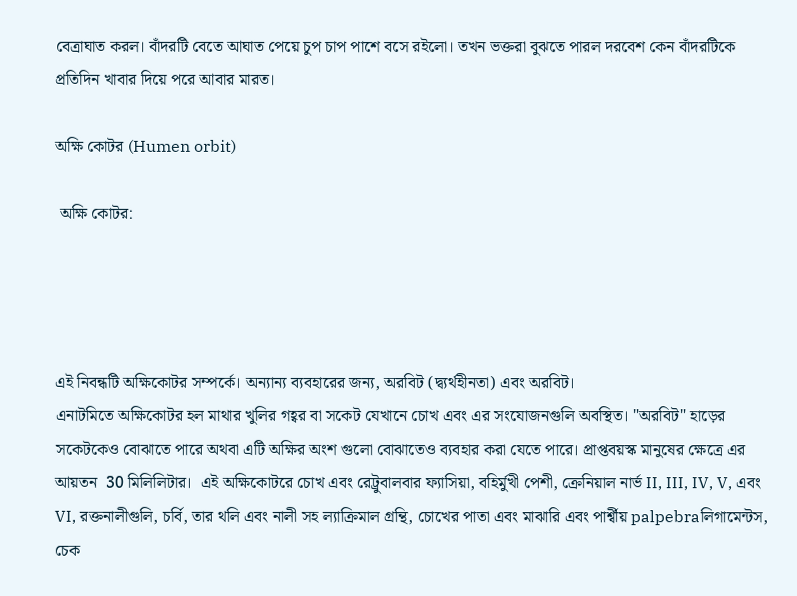বেত্রাঘাত করল। বাঁদরটি বেতে আঘাত পেয়ে চুপ চাপ পাশে বসে রইলো। তখন ভক্তরা বুঝতে পারল দরবেশ কেন বাঁদরটিকে প্রতিদিন খাবার দিয়ে পরে আবার মারত।

অক্ষি কোটর (Humen orbit)

 অক্ষি কোটর:




এই নিবন্ধটি অক্ষিকোটর সম্পর্কে। অন্যান্য ব্যবহারের জন্য, অরবিট (দ্ব্যর্থহীনতা) এবং অরবিট।
এনাটমিতে অক্ষিকোটর হল মাথার খুলির গহ্বর বা সকেট যেখানে চোখ এবং এর সংযোজনগুলি অবস্থিত। "অরবিট" হাড়ের সকেটকেও বোঝাতে পারে অথবা এটি অক্ষির অংশ গুলো বোঝাতেও ব্যবহার করা যেতে পারে। প্রাপ্তবয়স্ক মানুষের ক্ষেত্রে এর আয়তন  30 মিলিলিটার।  এই অক্ষিকোটরে চোখ এবং রেট্রুবালবার ফ্যাসিয়া, বহির্মুখী পেশী, ক্রেনিয়াল নার্ভ II, III, IV, V, এবং VI, রক্তনালীগুলি, চর্বি, তার থলি এবং নালী সহ ল্যাক্রিমাল গ্রন্থি, চোখের পাতা এবং মাঝারি এবং পার্শ্বীয় palpebraলিগামেন্টস, চেক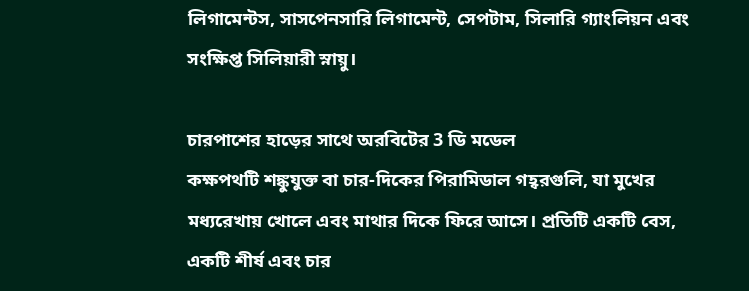লিগামেন্টস, সাসপেনসারি লিগামেন্ট, সেপটাম, সিলারি গ্যাংলিয়ন এবং সংক্ষিপ্ত সিলিয়ারী স্নায়ু।

চারপাশের হাড়ের সাথে অরবিটের 3 ডি মডেল
কক্ষপথটি শঙ্কুযুক্ত বা চার-দিকের পিরামিডাল গহ্বরগুলি, যা মুখের মধ্যরেখায় খোলে এবং মাথার দিকে ফিরে আসে। প্রতিটি একটি বেস, একটি শীর্ষ এবং চার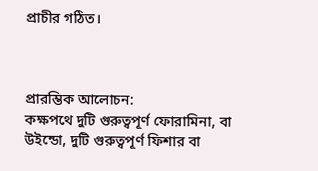প্রাচীর গঠিত।



প্রারম্ভিক আলোচন:
কক্ষপথে দুটি গুরুত্বপূর্ণ ফোরামিনা, বা উইন্ডো, দুটি গুরুত্বপূর্ণ ফিশার বা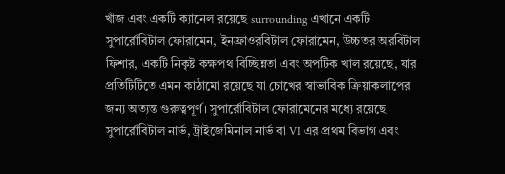খাঁজ এবং একটি ক্যানেল রয়েছে surrounding এখানে একটি সুপার্রোবিটাল ফোরামেন, ইনফ্রাওরবিটাল ফোরামেন, উচ্চতর অরবিটাল ফিশার, একটি নিকৃষ্ট কক্ষপথ বিচ্ছিন্নতা এবং অপটিক খাল রয়েছে, যার প্রতিটিটিতে এমন কাঠামো রয়েছে যা চোখের স্বাভাবিক ক্রিয়াকলাপের জন্য অত্যন্ত গুরুত্বপূর্ণ। সুপার্রোবিটাল ফোরামেনের মধ্যে রয়েছে সুপার্রোবিটাল নার্ভ, ট্রাইজেমিনাল নার্ভ বা VI এর প্রথম বিভাগ এবং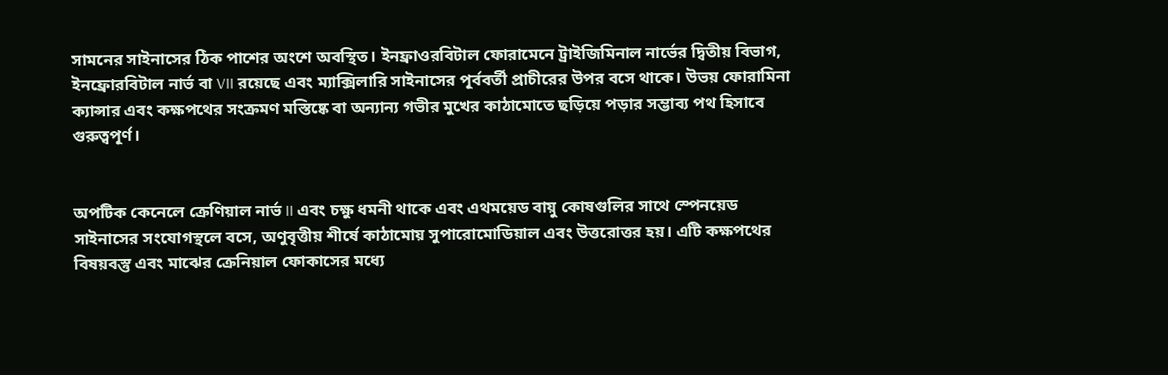সামনের সাইনাসের ঠিক পাশের অংশে অবস্থিত। ইনফ্রাওরবিটাল ফোরামেনে ট্রাইজিমিনাল নার্ভের দ্বিতীয় বিভাগ, ইনফ্রোরবিটাল নার্ভ বা VII রয়েছে এবং ম্যাক্সিলারি সাইনাসের পূর্ববর্তী প্রাচীরের উপর বসে থাকে। উভয় ফোরামিনা ক্যান্সার এবং কক্ষপথের সংক্রমণ মস্তিষ্কে বা অন্যান্য গভীর মুখের কাঠামোতে ছড়িয়ে পড়ার সম্ভাব্য পথ হিসাবে গুরুত্বপূর্ণ।


অপটিক কেনেলে ক্রেণিয়াল নার্ভ II এবং চক্ষু ধমনী থাকে এবং এথময়েড বায়ু কোষগুলির সাথে স্পেনয়েড সাইনাসের সংযোগস্থলে বসে, অণুবৃত্তীয় শীর্ষে কাঠামোয় সুপারোমোডিয়াল এবং উত্তরোত্তর হয়। এটি কক্ষপথের বিষয়বস্তু এবং মাঝের ক্রেনিয়াল ফোকাসের মধ্যে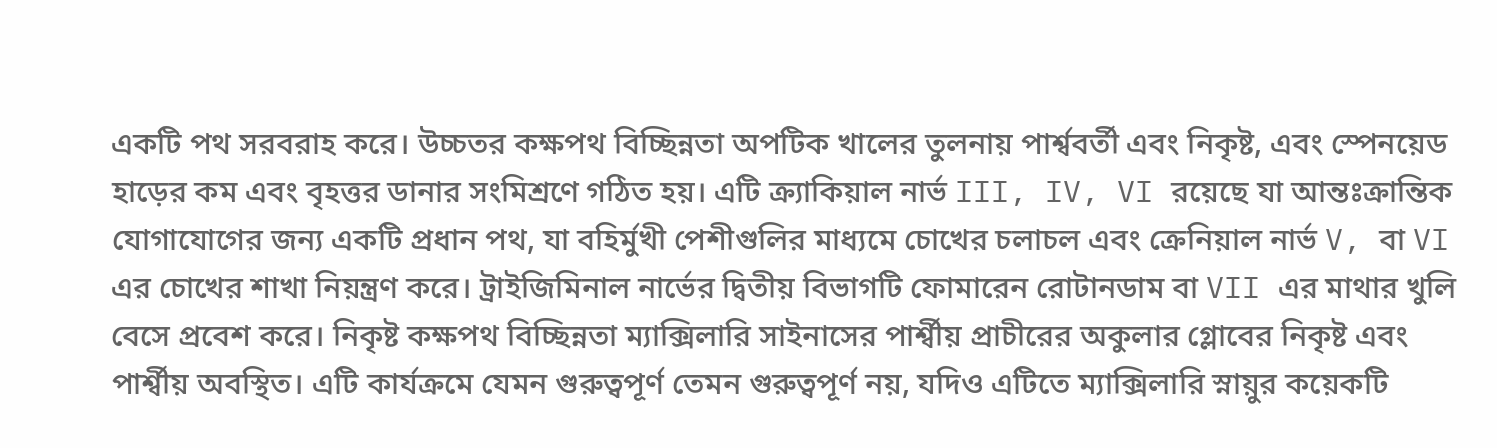একটি পথ সরবরাহ করে। উচ্চতর কক্ষপথ বিচ্ছিন্নতা অপটিক খালের তুলনায় পার্শ্ববর্তী এবং নিকৃষ্ট, এবং স্পেনয়েড হাড়ের কম এবং বৃহত্তর ডানার সংমিশ্রণে গঠিত হয়। এটি ক্র্যাকিয়াল নার্ভ III, IV, VI রয়েছে যা আন্তঃক্রান্তিক যোগাযোগের জন্য একটি প্রধান পথ, যা বহির্মুখী পেশীগুলির মাধ্যমে চোখের চলাচল এবং ক্রেনিয়াল নার্ভ V, বা VI এর চোখের শাখা নিয়ন্ত্রণ করে। ট্রাইজিমিনাল নার্ভের দ্বিতীয় বিভাগটি ফোমারেন রোটানডাম বা VII এর মাথার খুলি বেসে প্রবেশ করে। নিকৃষ্ট কক্ষপথ বিচ্ছিন্নতা ম্যাক্সিলারি সাইনাসের পার্শ্বীয় প্রাচীরের অকুলার গ্লোবের নিকৃষ্ট এবং পার্শ্বীয় অবস্থিত। এটি কার্যক্রমে যেমন গুরুত্বপূর্ণ তেমন গুরুত্বপূর্ণ নয়, যদিও এটিতে ম্যাক্সিলারি স্নায়ুর কয়েকটি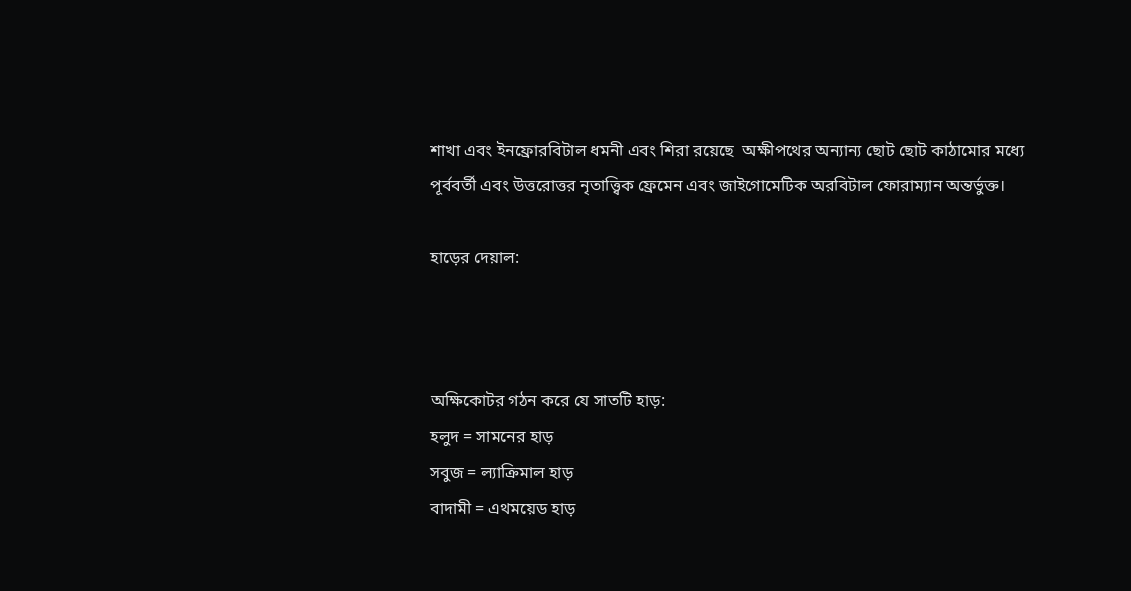শাখা এবং ইনফ্রোরবিটাল ধমনী এবং শিরা রয়েছে  অক্ষীপথের অন্যান্য ছোট ছোট কাঠামোর মধ্যে পূর্ববর্তী এবং উত্তরোত্তর নৃতাত্ত্বিক ফ্রেমেন এবং জাইগোমেটিক অরবিটাল ফোরাম্যান অন্তর্ভুক্ত।

হাড়ের দেয়াল:



অক্ষিকোটর গঠন করে যে সাতটি হাড়:
হলুদ = সামনের হাড়
সবুজ = ল্যাক্রিমাল হাড়
বাদামী = এথময়েড হাড়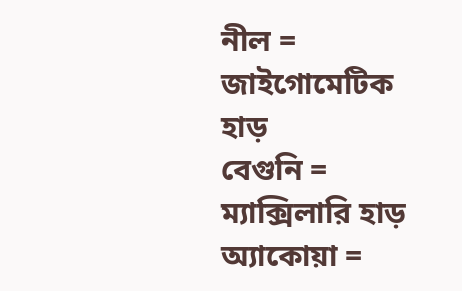নীল = জাইগোমেটিক হাড়
বেগুনি = ম্যাক্সিলারি হাড়
অ্যাকোয়া =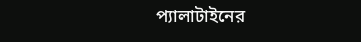প্যালাটাইনের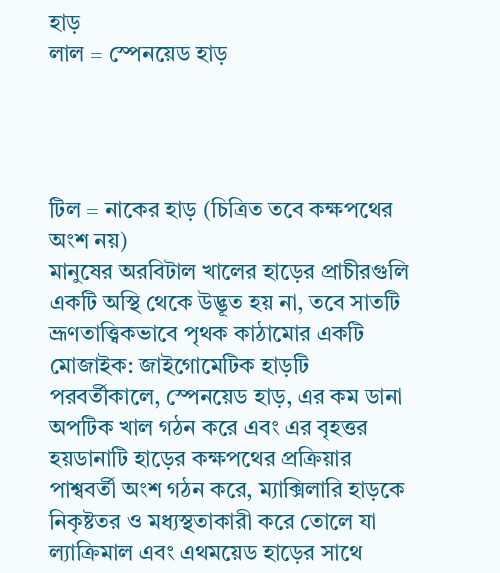হাড়
লাল = স্পেনয়েড হাড়




টিল = নাকের হাড় (চিত্রিত তবে কক্ষপথের অংশ নয়)
মানুষের অরবিটাল খালের হাড়ের প্রাচীরগুলি একটি অস্থি থেকে উদ্ভূত হয় না, তবে সাতটি ভ্রূণতাত্ত্বিকভাবে পৃথক কাঠামোর একটি মোজাইক: জাইগোমেটিক হাড়টি পরবর্তীকালে, স্পেনয়েড হাড়, এর কম ডানা অপটিক খাল গঠন করে এবং এর বৃহত্তর হয়ডানাটি হাড়ের কক্ষপথের প্রক্রিয়ার পাশ্ববর্তী অংশ গঠন করে, ম্যাক্সিলারি হাড়কে নিকৃষ্টতর ও মধ্যস্থতাকারী করে তোলে যা ল্যাক্রিমাল এবং এথময়েড হাড়ের সাথে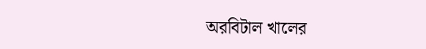অরবিটাল খালের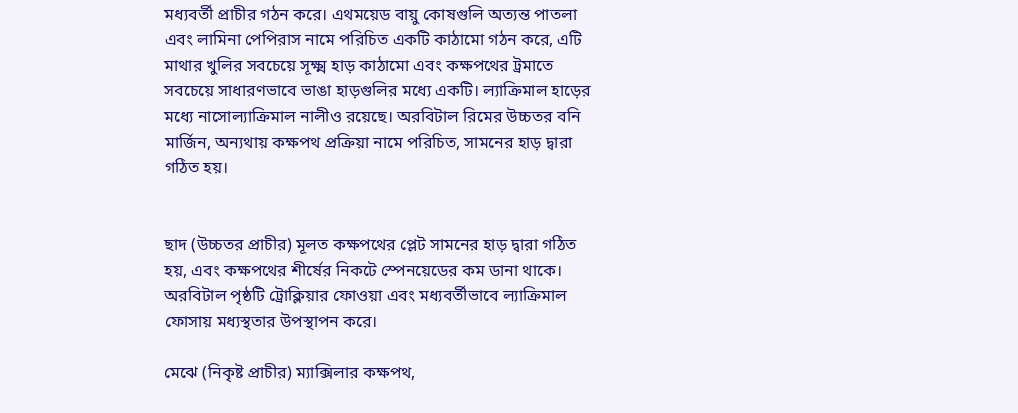মধ্যবর্তী প্রাচীর গঠন করে। এথময়েড বায়ু কোষগুলি অত্যন্ত পাতলা এবং লামিনা পেপিরাস নামে পরিচিত একটি কাঠামো গঠন করে, এটি মাথার খুলির সবচেয়ে সূক্ষ্ম হাড় কাঠামো এবং কক্ষপথের ট্রমাতে সবচেয়ে সাধারণভাবে ভাঙা হাড়গুলির মধ্যে একটি। ল্যাক্রিমাল হাড়ের মধ্যে নাসোল্যাক্রিমাল নালীও রয়েছে। অরবিটাল রিমের উচ্চতর বনি মার্জিন, অন্যথায় কক্ষপথ প্রক্রিয়া নামে পরিচিত, সামনের হাড় দ্বারা গঠিত হয়।


ছাদ (উচ্চতর প্রাচীর) মূলত কক্ষপথের প্লেট সামনের হাড় দ্বারা গঠিত হয়, এবং কক্ষপথের শীর্ষের নিকটে স্পেনয়েডের কম ডানা থাকে। অরবিটাল পৃষ্ঠটি ট্রোক্লিয়ার ফোওয়া এবং মধ্যবর্তীভাবে ল্যাক্রিমাল ফোসায় মধ্যস্থতার উপস্থাপন করে।

মেঝে (নিকৃষ্ট প্রাচীর) ম্যাক্সিলার কক্ষপথ,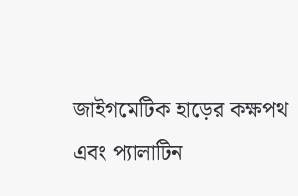জাইগমেটিক হাড়ের কক্ষপথ এবং প্যালাটিন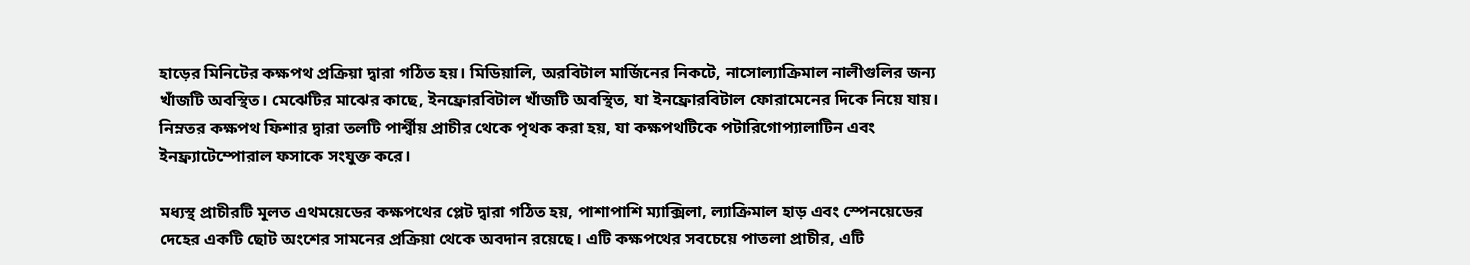হাড়ের মিনিটের কক্ষপথ প্রক্রিয়া দ্বারা গঠিত হয়। মিডিয়ালি, অরবিটাল মার্জিনের নিকটে, নাসোল্যাক্রিমাল নালীগুলির জন্য খাঁজটি অবস্থিত। মেঝেটির মাঝের কাছে, ইনফ্রোরবিটাল খাঁজটি অবস্থিত, যা ইনফ্রোরবিটাল ফোরামেনের দিকে নিয়ে যায়। নিম্নতর কক্ষপথ ফিশার দ্বারা তলটি পার্শ্বীয় প্রাচীর থেকে পৃথক করা হয়, যা কক্ষপথটিকে পটারিগোপ্যালাটিন এবং ইনফ্র্যাটেম্পোরাল ফসাকে সংযুক্ত করে।

মধ্যস্থ প্রাচীরটি মূলত এথময়েডের কক্ষপথের প্লেট দ্বারা গঠিত হয়, পাশাপাশি ম্যাক্সিলা, ল্যাক্রিমাল হাড় এবং স্পেনয়েডের দেহের একটি ছোট অংশের সামনের প্রক্রিয়া থেকে অবদান রয়েছে। এটি কক্ষপথের সবচেয়ে পাতলা প্রাচীর, এটি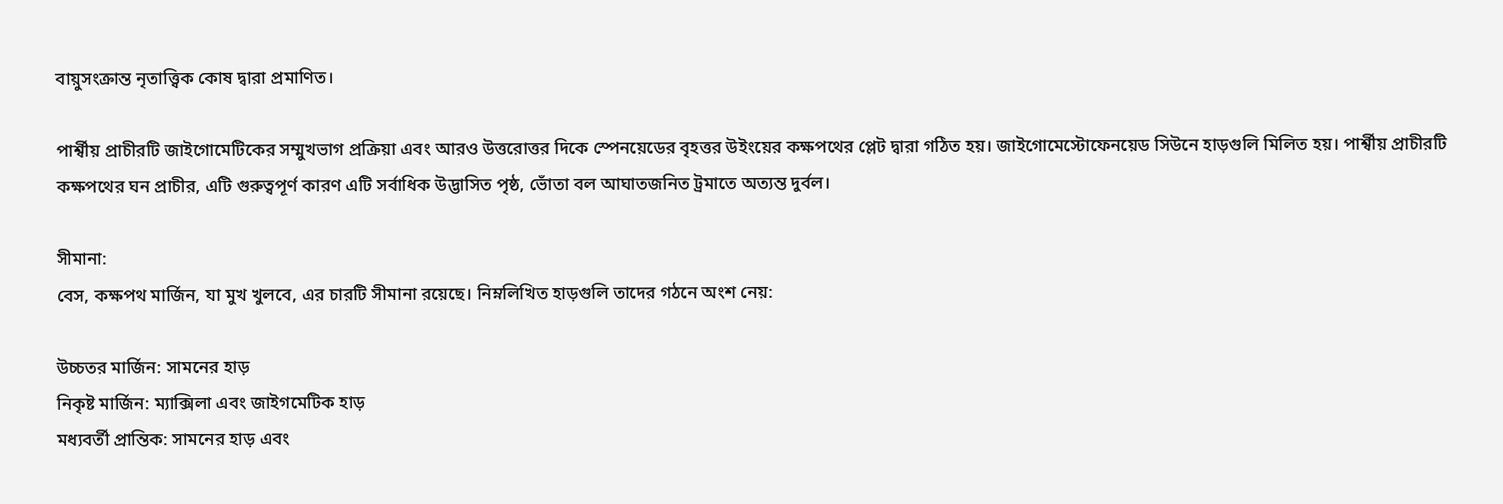বায়ুসংক্রান্ত নৃতাত্ত্বিক কোষ দ্বারা প্রমাণিত।

পার্শ্বীয় প্রাচীরটি জাইগোমেটিকের সম্মুখভাগ প্রক্রিয়া এবং আরও উত্তরোত্তর দিকে স্পেনয়েডের বৃহত্তর উইংয়ের কক্ষপথের প্লেট দ্বারা গঠিত হয়। জাইগোমেস্টোফেনয়েড সিউনে হাড়গুলি মিলিত হয়। পার্শ্বীয় প্রাচীরটি কক্ষপথের ঘন প্রাচীর, এটি গুরুত্বপূর্ণ কারণ এটি সর্বাধিক উদ্ভাসিত পৃষ্ঠ, ভোঁতা বল আঘাতজনিত ট্রমাতে অত্যন্ত দুর্বল।

সীমানা:
বেস, কক্ষপথ মার্জিন, যা মুখ খুলবে, এর চারটি সীমানা রয়েছে। নিম্নলিখিত হাড়গুলি তাদের গঠনে অংশ নেয়:

উচ্চতর মার্জিন: সামনের হাড়
নিকৃষ্ট মার্জিন: ম্যাক্সিলা এবং জাইগমেটিক হাড়
মধ্যবর্তী প্রান্তিক: সামনের হাড় এবং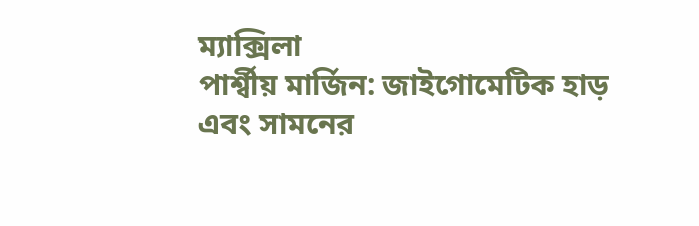ম্যাক্সিলা
পার্শ্বীয় মার্জিন: জাইগোমেটিক হাড় এবং সামনের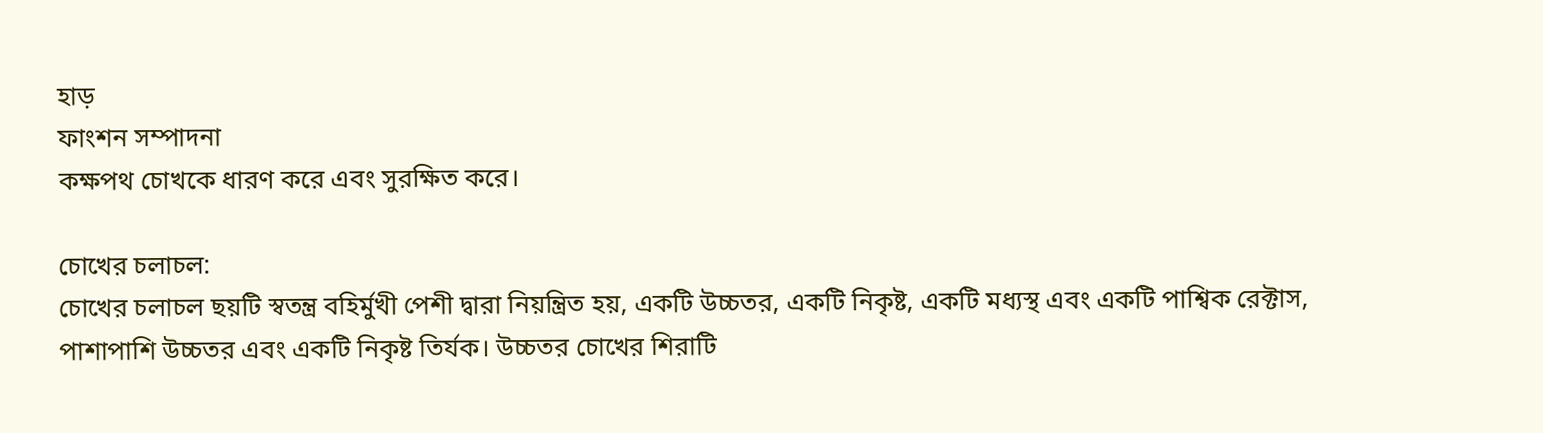হাড়
ফাংশন সম্পাদনা
কক্ষপথ চোখকে ধারণ করে এবং সুরক্ষিত করে।

চোখের চলাচল:
চোখের চলাচল ছয়টি স্বতন্ত্র বহির্মুখী পেশী দ্বারা নিয়ন্ত্রিত হয়, একটি উচ্চতর, একটি নিকৃষ্ট, একটি মধ্যস্থ এবং একটি পাশ্বিক রেক্টাস, পাশাপাশি উচ্চতর এবং একটি নিকৃষ্ট তির্যক। উচ্চতর চোখের শিরাটি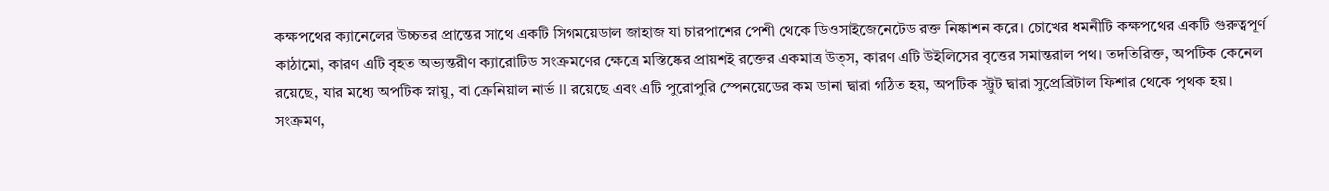কক্ষপথের ক্যানেলের উচ্চতর প্রান্তের সাথে একটি সিগময়েডাল জাহাজ যা চারপাশের পেশী থেকে ডিওসাইজেনেটেড রক্ত নিষ্কাশন করে। চোখের ধমনীটি কক্ষপথের একটি গুরুত্বপূর্ণ কাঠামো, কারণ এটি বৃহত অভ্যন্তরীণ ক্যারোটিড সংক্রমণের ক্ষেত্রে মস্তিষ্কের প্রায়শই রক্তের একমাত্র উত্স, কারণ এটি উইলিসের বৃত্তের সমান্তরাল পথ। তদতিরিক্ত, অপটিক কেনেল রয়েছে, যার মধ্যে অপটিক স্নায়ু, বা ক্রেনিয়াল নার্ভ II রয়েছে এবং এটি পুরোপুরি স্পেনয়েডের কম ডানা দ্বারা গঠিত হয়, অপটিক স্ট্রুট দ্বারা সুপ্রেব্রিটাল ফিশার থেকে পৃথক হয়। সংক্রমণ,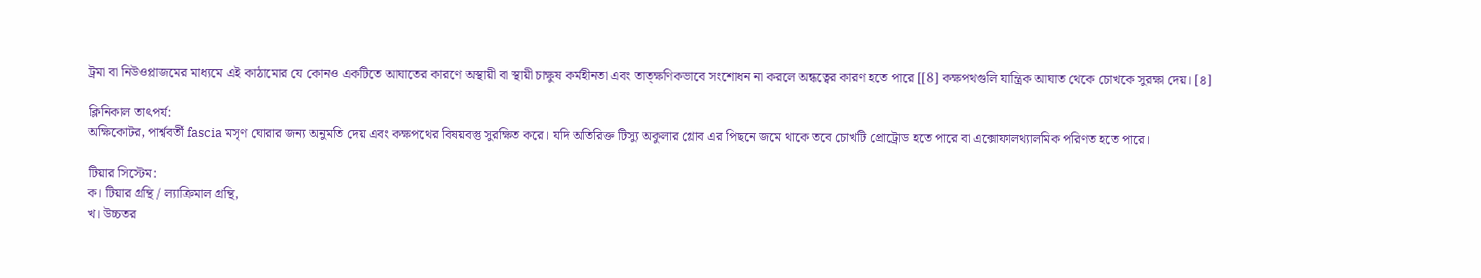ট্রমা বা নিউওপ্লাজমের মাধ্যমে এই কাঠামোর যে কোনও একটিতে আঘাতের কারণে অস্থায়ী বা স্থায়ী চাক্ষুষ কর্মহীনতা এবং তাত্ক্ষণিকভাবে সংশোধন না করলে অন্ধত্বের কারণ হতে পারে [[8] কক্ষপথগুলি যান্ত্রিক আঘাত থেকে চোখকে সুরক্ষা দেয়। [৪]

ক্লিনিকাল তাৎপর্য:
অক্ষিকোটর, পার্শ্ববর্তী fascia মসৃণ ঘোরার জন্য অনুমতি দেয় এবং কক্ষপথের বিষয়বস্তু সুরক্ষিত করে। যদি অতিরিক্ত টিস্যু অকুলার গ্লোব এর পিছনে জমে থাকে তবে চোখটি প্রোট্রোড হতে পারে বা এক্সোফালথ্যালমিক পরিণত হতে পারে।

টিয়ার সিস্টেম:
ক। টিয়ার গ্রন্থি / ল্যাক্রিমাল গ্রন্থি,
খ। উচ্চতর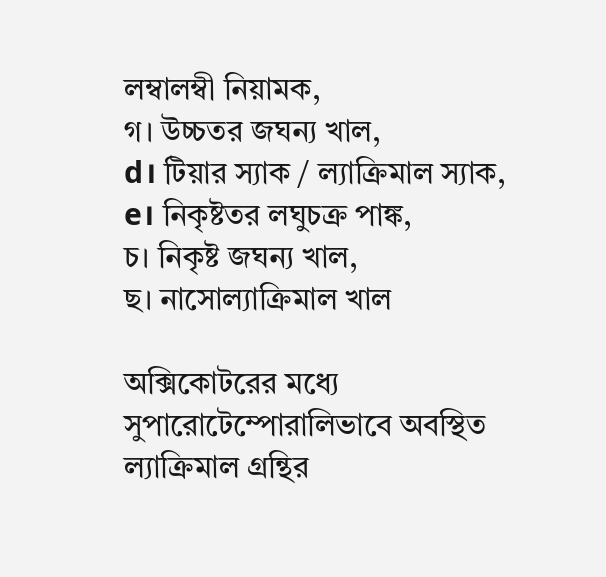লম্বালম্বী নিয়ামক,
গ। উচ্চতর জঘন্য খাল,
d। টিয়ার স্যাক / ল্যাক্রিমাল স্যাক,
e। নিকৃষ্টতর লঘুচক্র পাঙ্ক,
চ। নিকৃষ্ট জঘন্য খাল,
ছ। নাসোল্যাক্রিমাল খাল

অক্সিকোটরের মধ্যে সুপারোটেম্পোরালিভাবে অবস্থিত ল্যাক্রিমাল গ্রন্থির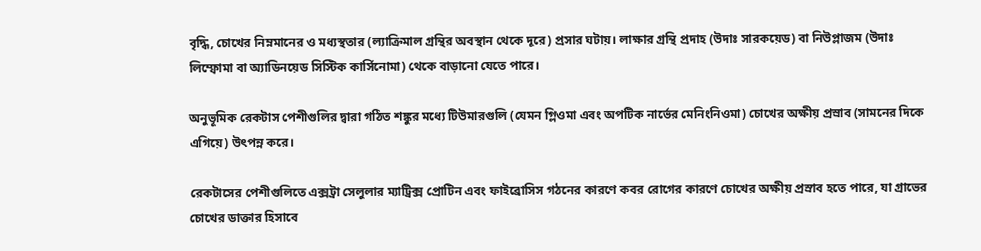বৃদ্ধি, চোখের নিম্নমানের ও মধ্যস্থতার (ল্যাক্রিমাল গ্রন্থির অবস্থান থেকে দূরে) প্রসার ঘটায়। লাক্ষার গ্রন্থি প্রদাহ (উদাঃ সারকয়েড) বা নিউপ্লাজম (উদাঃ লিম্ফোমা বা অ্যাডিনয়েড সিস্টিক কার্সিনোমা) থেকে বাড়ানো যেতে পারে।

অনুভূমিক রেকটাস পেশীগুলির দ্বারা গঠিত শঙ্কুর মধ্যে টিউমারগুলি (যেমন গ্লিওমা এবং অপটিক নার্ভের মেনিংনিওমা) চোখের অক্ষীয় প্রস্রাব (সামনের দিকে এগিয়ে) উৎপন্ন করে।

রেকটাসের পেশীগুলিতে এক্সট্রা সেলুলার ম্যাট্রিক্স প্রোটিন এবং ফাইব্রোসিস গঠনের কারণে কবর রোগের কারণে চোখের অক্ষীয় প্রস্রাব হতে পারে, যা গ্রাভের চোখের ডাক্তার হিসাবে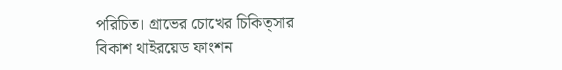পরিচিত। গ্রাভের চোখের চিকিত্সার বিকাশ থাইরয়েড ফাংশন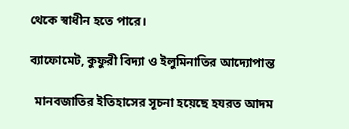থেকে স্বাধীন হতে পারে।

ব্যাফোমেট, কুফুরী বিদ্যা ও ইলুমিনাতির আদ্যোপান্ত

  মানবজাতির ইতিহাসের সূচনা হয়েছে হযরত আদম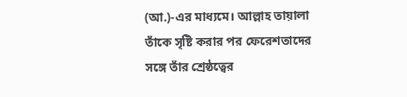(আ.)-এর মাধ্যমে। আল্লাহ তায়ালা তাঁকে সৃষ্টি করার পর ফেরেশতাদের সঙ্গে তাঁর শ্রেষ্ঠত্বের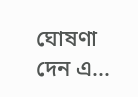ঘোষণা দেন এ...